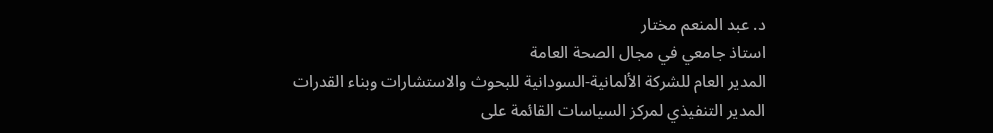د. عبد المنعم مختار
استاذ جامعي في مجال الصحة العامة
المدير العام للشركة الألمانية-السودانية للبحوث والاستشارات وبناء القدرات
المدير التنفيذي لمركز السياسات القائمة على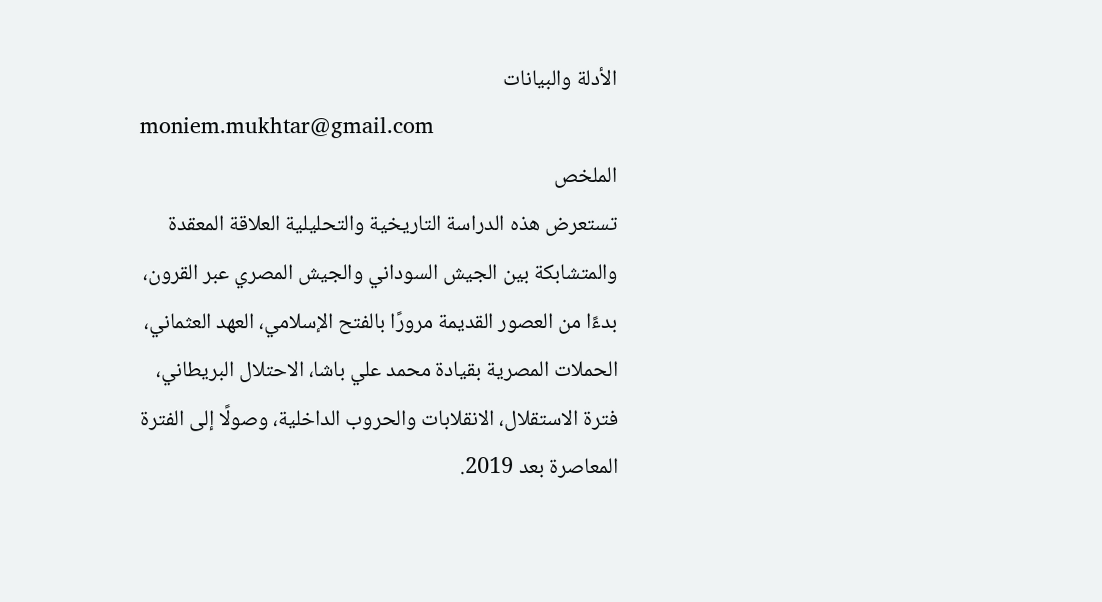الأدلة والبيانات
moniem.mukhtar@gmail.com
الملخص
تستعرض هذه الدراسة التاريخية والتحليلية العلاقة المعقدة والمتشابكة بين الجيش السوداني والجيش المصري عبر القرون، بدءًا من العصور القديمة مرورًا بالفتح الإسلامي، العهد العثماني، الحملات المصرية بقيادة محمد علي باشا، الاحتلال البريطاني، فترة الاستقلال، الانقلابات والحروب الداخلية، وصولًا إلى الفترة المعاصرة بعد 2019.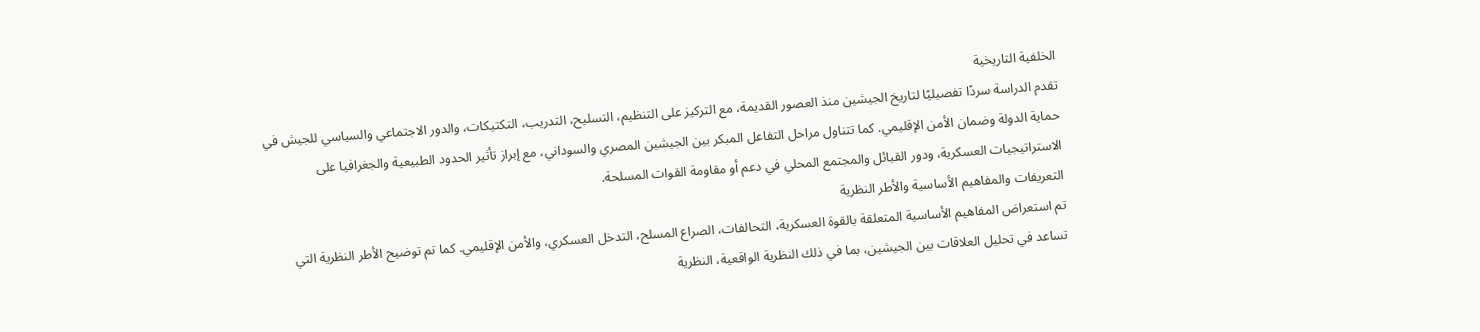الخلفية التاريخية
تقدم الدراسة سردًا تفصيليًا لتاريخ الجيشين منذ العصور القديمة، مع التركيز على التنظيم، التسليح، التدريب، التكتيكات، والدور الاجتماعي والسياسي للجيش في حماية الدولة وضمان الأمن الإقليمي. كما تتناول مراحل التفاعل المبكر بين الجيشين المصري والسوداني، مع إبراز تأثير الحدود الطبيعية والجغرافيا على الاستراتيجيات العسكرية، ودور القبائل والمجتمع المحلي في دعم أو مقاومة القوات المسلحة.
التعريفات والمفاهيم الأساسية والأطر النظرية
تم استعراض المفاهيم الأساسية المتعلقة بالقوة العسكرية، التحالفات، الصراع المسلح، التدخل العسكري، والأمن الإقليمي. كما تم توضيح الأطر النظرية التي تساعد في تحليل العلاقات بين الجيشين، بما في ذلك النظرية الواقعية، النظرية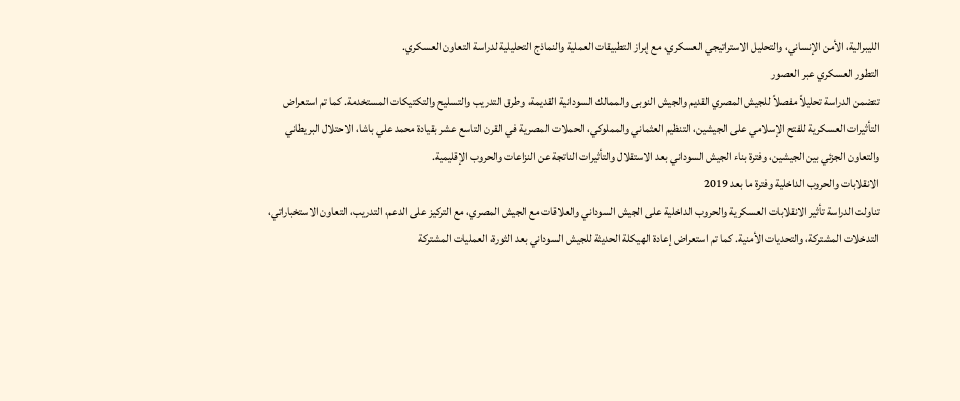الليبرالية، الأمن الإنساني، والتحليل الاستراتيجي العسكري، مع إبراز التطبيقات العملية والنماذج التحليلية لدراسة التعاون العسكري.
التطور العسكري عبر العصور
تتضمن الدراسة تحليلاً مفصلاً للجيش المصري القديم والجيش النوبى والممالك السودانية القديمة، وطرق التدريب والتسليح والتكتيكات المستخدمة. كما تم استعراض التأثيرات العسكرية للفتح الإسلامي على الجيشين، التنظيم العثماني والمملوكي، الحملات المصرية في القرن التاسع عشر بقيادة محمد علي باشا، الاحتلال البريطاني والتعاون الجزئي بين الجيشين، وفترة بناء الجيش السوداني بعد الاستقلال والتأثيرات الناتجة عن النزاعات والحروب الإقليمية.
الانقلابات والحروب الداخلية وفترة ما بعد 2019
تناولت الدراسة تأثير الانقلابات العسكرية والحروب الداخلية على الجيش السوداني والعلاقات مع الجيش المصري، مع التركيز على الدعم، التدريب، التعاون الاستخباراتي، التدخلات المشتركة، والتحديات الأمنية. كما تم استعراض إعادة الهيكلة الحديثة للجيش السوداني بعد الثورة، العمليات المشتركة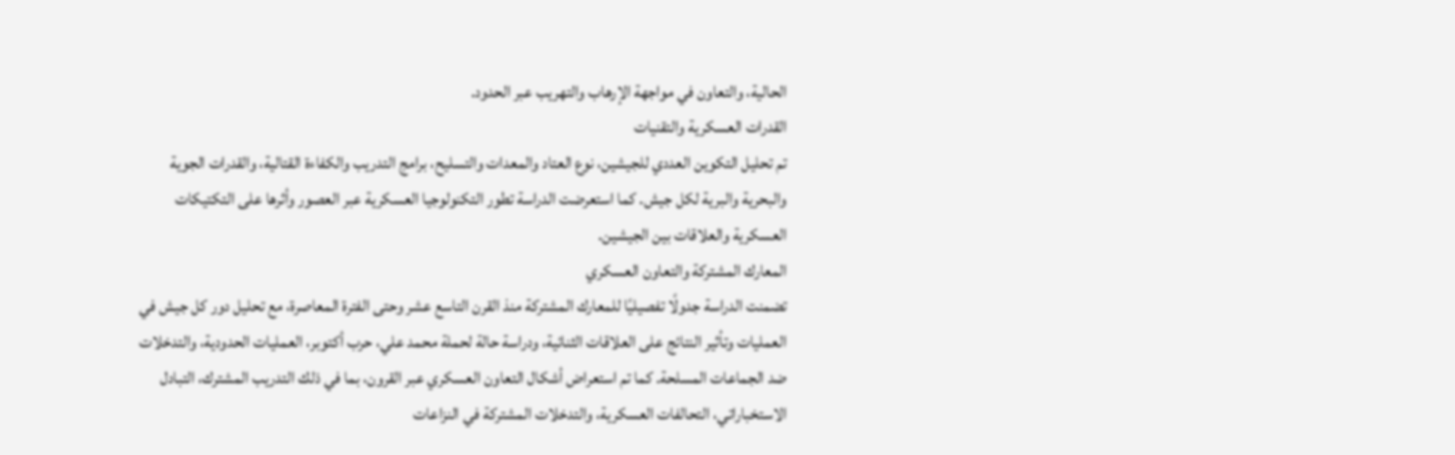الحالية، والتعاون في مواجهة الإرهاب والتهريب عبر الحدود.
القدرات العسكرية والتقنيات
تم تحليل التكوين العددي للجيشين، نوع العتاد والمعدات والتسليح، برامج التدريب والكفاءة القتالية، والقدرات الجوية والبحرية والبرية لكل جيش. كما استعرضت الدراسة تطور التكنولوجيا العسكرية عبر العصور وأثرها على التكتيكات العسكرية والعلاقات بين الجيشين.
المعارك المشتركة والتعاون العسكري
تضمنت الدراسة جدولًا تفصيليًا للمعارك المشتركة منذ القرن التاسع عشر وحتى الفترة المعاصرة، مع تحليل دور كل جيش في العمليات وتأثير النتائج على العلاقات الثنائية، ودراسة حالة لحملة محمد علي، حرب أكتوبر، العمليات الحدودية، والتدخلات ضد الجماعات المسلحة. كما تم استعراض أشكال التعاون العسكري عبر القرون، بما في ذلك التدريب المشترك، التبادل الاستخباراتي، التحالفات العسكرية، والتدخلات المشتركة في النزاعات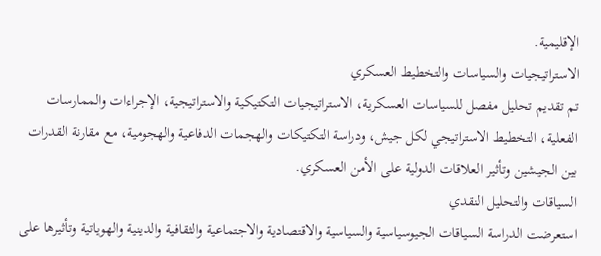الإقليمية.
الاستراتيجيات والسياسات والتخطيط العسكري
تم تقديم تحليل مفصل للسياسات العسكرية، الاستراتيجيات التكتيكية والاستراتيجية، الإجراءات والممارسات الفعلية، التخطيط الاستراتيجي لكل جيش، ودراسة التكتيكات والهجمات الدفاعية والهجومية، مع مقارنة القدرات بين الجيشين وتأثير العلاقات الدولية على الأمن العسكري.
السياقات والتحليل النقدي
استعرضت الدراسة السياقات الجيوسياسية والسياسية والاقتصادية والاجتماعية والثقافية والدينية والهوياتية وتأثيرها على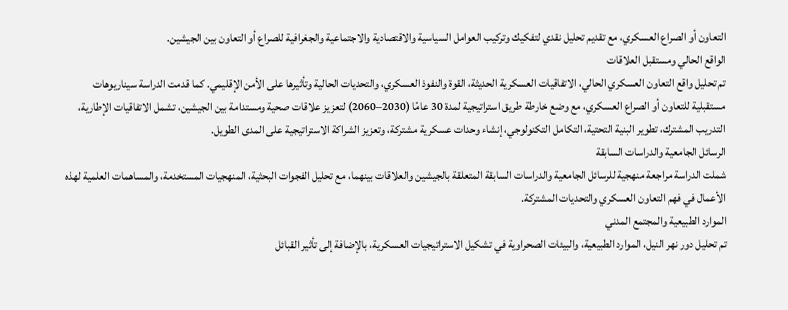التعاون أو الصراع العسكري، مع تقديم تحليل نقدي لتفكيك وتركيب العوامل السياسية والاقتصادية والاجتماعية والجغرافية للصراع أو التعاون بين الجيشين.
الواقع الحالي ومستقبل العلاقات
تم تحليل واقع التعاون العسكري الحالي، الاتفاقيات العسكرية الحديثة، القوة والنفوذ العسكري، والتحديات الحالية وتأثيرها على الأمن الإقليمي. كما قدمت الدراسة سيناريوهات مستقبلية للتعاون أو الصراع العسكري، مع وضع خارطة طريق استراتيجية لمدة 30 عامًا (2030–2060) لتعزيز علاقات صحية ومستدامة بين الجيشين، تشمل الاتفاقيات الإطارية، التدريب المشترك، تطوير البنية التحتية، التكامل التكنولوجي، إنشاء وحدات عسكرية مشتركة، وتعزيز الشراكة الاستراتيجية على المدى الطويل.
الرسائل الجامعية والدراسات السابقة
شملت الدراسة مراجعة منهجية للرسائل الجامعية والدراسات السابقة المتعلقة بالجيشين والعلاقات بينهما، مع تحليل الفجوات البحثية، المنهجيات المستخدمة، والمساهمات العلمية لهذه الأعمال في فهم التعاون العسكري والتحديات المشتركة.
الموارد الطبيعية والمجتمع المدني
تم تحليل دور نهر النيل، الموارد الطبيعية، والبيئات الصحراوية في تشكيل الاستراتيجيات العسكرية، بالإضافة إلى تأثير القبائل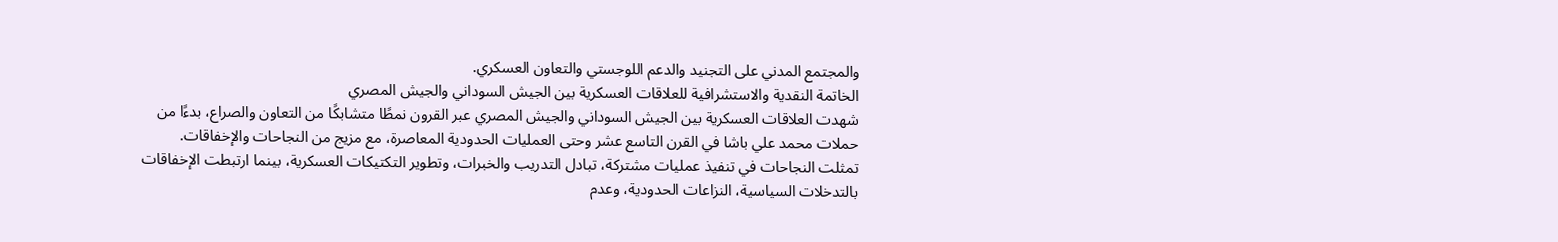والمجتمع المدني على التجنيد والدعم اللوجستي والتعاون العسكري.
الخاتمة النقدية والاستشرافية للعلاقات العسكرية بين الجيش السوداني والجيش المصري
شهدت العلاقات العسكرية بين الجيش السوداني والجيش المصري عبر القرون نمطًا متشابكًا من التعاون والصراع، بدءًا من حملات محمد علي باشا في القرن التاسع عشر وحتى العمليات الحدودية المعاصرة، مع مزيج من النجاحات والإخفاقات.
تمثلت النجاحات في تنفيذ عمليات مشتركة، تبادل التدريب والخبرات، وتطوير التكتيكات العسكرية، بينما ارتبطت الإخفاقات بالتدخلات السياسية، النزاعات الحدودية، وعدم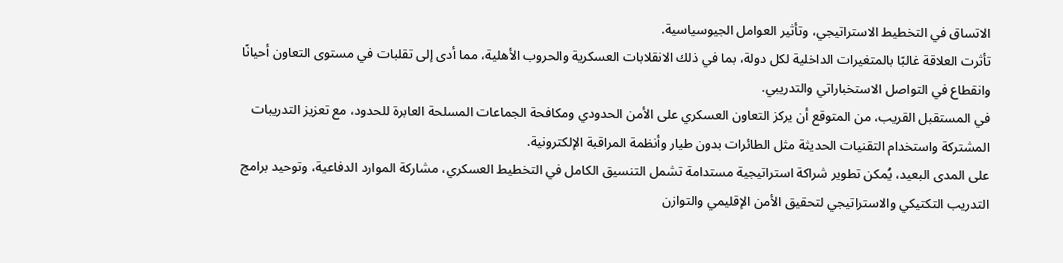الاتساق في التخطيط الاستراتيجي، وتأثير العوامل الجيوسياسية.
تأثرت العلاقة غالبًا بالمتغيرات الداخلية لكل دولة، بما في ذلك الانقلابات العسكرية والحروب الأهلية، مما أدى إلى تقلبات في مستوى التعاون أحيانًا وانقطاع في التواصل الاستخباراتي والتدريبي.
في المستقبل القريب، من المتوقع أن يركز التعاون العسكري على الأمن الحدودي ومكافحة الجماعات المسلحة العابرة للحدود، مع تعزيز التدريبات المشتركة واستخدام التقنيات الحديثة مثل الطائرات بدون طيار وأنظمة المراقبة الإلكترونية.
على المدى البعيد، يُمكن تطوير شراكة استراتيجية مستدامة تشمل التنسيق الكامل في التخطيط العسكري، مشاركة الموارد الدفاعية، وتوحيد برامج التدريب التكتيكي والاستراتيجي لتحقيق الأمن الإقليمي والتوازن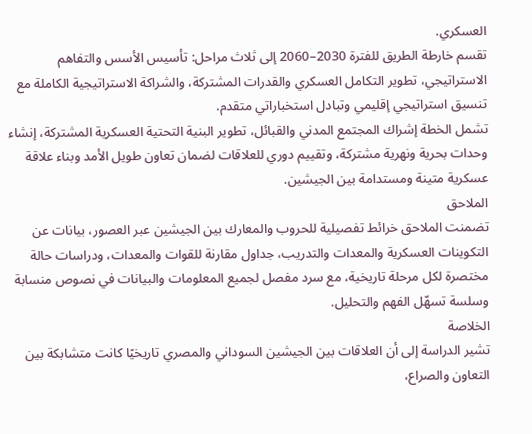العسكري.
تقسم خارطة الطريق للفترة 2030–2060 إلى ثلاث مراحل: تأسيس الأسس والتفاهم الاستراتيجي، تطوير التكامل العسكري والقدرات المشتركة، والشراكة الاستراتيجية الكاملة مع تنسيق استراتيجي إقليمي وتبادل استخباراتي متقدم.
تشمل الخطة إشراك المجتمع المدني والقبائل، تطوير البنية التحتية العسكرية المشتركة، إنشاء وحدات بحرية ونهرية مشتركة، وتقييم دوري للعلاقات لضمان تعاون طويل الأمد وبناء علاقة عسكرية متينة ومستدامة بين الجيشين.
الملاحق
تضمنت الملاحق خرائط تفصيلية للحروب والمعارك بين الجيشين عبر العصور، بيانات عن التكوينات العسكرية والمعدات والتدريب، جداول مقارنة للقوات والمعدات، ودراسات حالة مختصرة لكل مرحلة تاريخية، مع سرد مفصل لجميع المعلومات والبيانات في نصوص منسابة وسلسة تسهّل الفهم والتحليل.
الخلاصة
تشير الدراسة إلى أن العلاقات بين الجيشين السوداني والمصري تاريخيًا كانت متشابكة بين التعاون والصراع،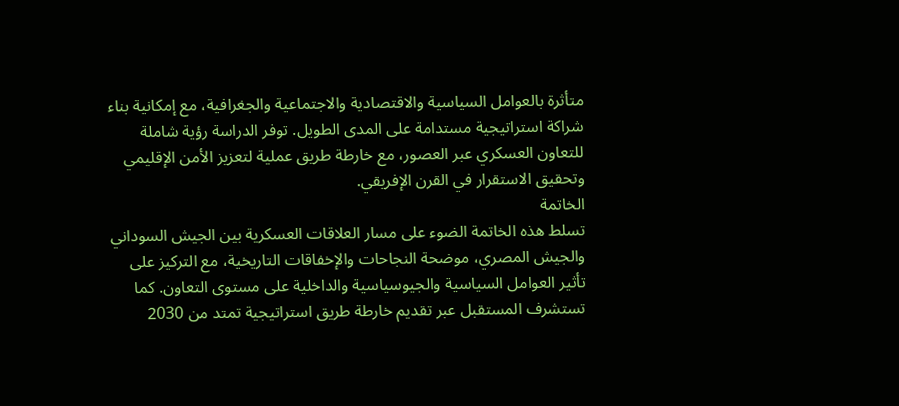متأثرة بالعوامل السياسية والاقتصادية والاجتماعية والجغرافية، مع إمكانية بناء شراكة استراتيجية مستدامة على المدى الطويل. توفر الدراسة رؤية شاملة للتعاون العسكري عبر العصور، مع خارطة طريق عملية لتعزيز الأمن الإقليمي وتحقيق الاستقرار في القرن الإفريقي.
الخاتمة
تسلط هذه الخاتمة الضوء على مسار العلاقات العسكرية بين الجيش السوداني والجيش المصري، موضحة النجاحات والإخفاقات التاريخية، مع التركيز على تأثير العوامل السياسية والجيوسياسية والداخلية على مستوى التعاون. كما تستشرف المستقبل عبر تقديم خارطة طريق استراتيجية تمتد من 2030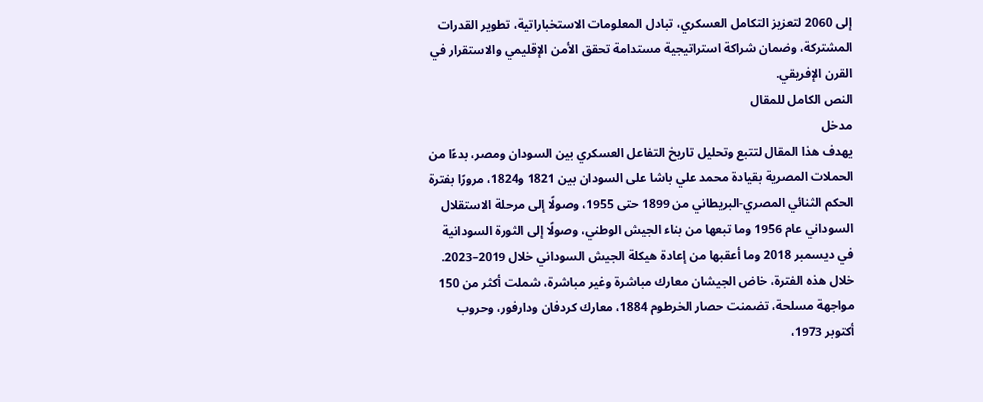إلى 2060 لتعزيز التكامل العسكري، تبادل المعلومات الاستخباراتية، تطوير القدرات المشتركة، وضمان شراكة استراتيجية مستدامة تحقق الأمن الإقليمي والاستقرار في القرن الإفريقي.
النص الكامل للمقال
مدخل
يهدف هذا المقال لتتبع وتحليل تاريخ التفاعل العسكري بين السودان ومصر، بدءًا من الحملات المصرية بقيادة محمد علي باشا على السودان بين 1821 و1824، مرورًا بفترة الحكم الثنائي المصري-البريطاني من 1899 حتى 1955، وصولًا إلى مرحلة الاستقلال السوداني عام 1956 وما تبعها من بناء الجيش الوطني، وصولًا إلى الثورة السودانية في ديسمبر 2018 وما أعقبها من إعادة هيكلة الجيش السوداني خلال 2019–2023. خلال هذه الفترة، خاض الجيشان معارك مباشرة وغير مباشرة، شملت أكثر من 150 مواجهة مسلحة، تضمنت حصار الخرطوم 1884، معارك كردفان ودارفور، وحروب أكتوبر 1973،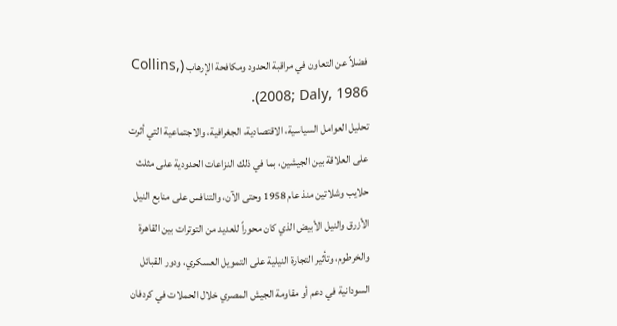فضلاً عن التعاون في مراقبة الحدود ومكافحة الإرهاب (Collins, 2008; Daly, 1986).
تحليل العوامل السياسية، الاقتصادية، الجغرافية، والاجتماعية التي أثرت على العلاقة بين الجيشين، بما في ذلك النزاعات الحدودية على مثلث حلايب وشلاتين منذ عام 1958 وحتى الآن، والتنافس على منابع النيل الأزرق والنيل الأبيض الذي كان محوراً للعديد من التوترات بين القاهرة والخرطوم، وتأثير التجارة النيلية على التمويل العسكري، ودور القبائل السودانية في دعم أو مقاومة الجيش المصري خلال الحملات في كردفان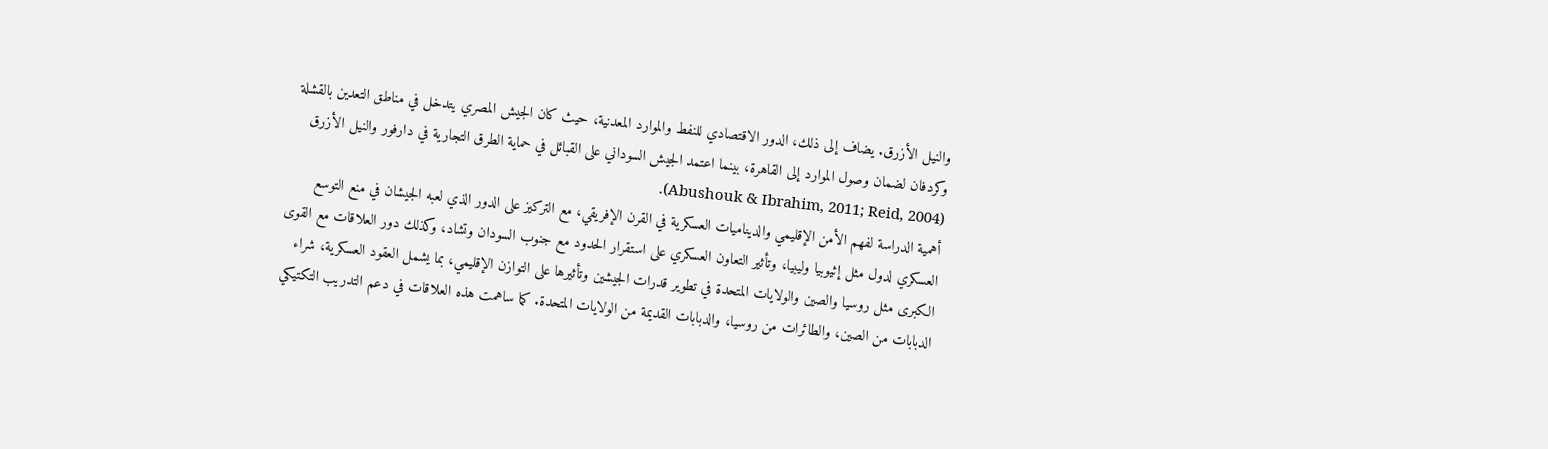والنيل الأزرق. يضاف إلى ذلك، الدور الاقتصادي للنفط والموارد المعدنية، حيث كان الجيش المصري يتدخل في مناطق التعدين بالقشلة وكردفان لضمان وصول الموارد إلى القاهرة، بينما اعتمد الجيش السوداني على القبائل في حماية الطرق التجارية في دارفور والنيل الأزرق (Abushouk & Ibrahim, 2011; Reid, 2004).
أهمية الدراسة لفهم الأمن الإقليمي والديناميات العسكرية في القرن الإفريقي، مع التركيز على الدور الذي لعبه الجيشان في منع التوسع العسكري لدول مثل إثيوبيا وليبيا، وتأثير التعاون العسكري على استقرار الحدود مع جنوب السودان وتشاد، وكذلك دور العلاقات مع القوى الكبرى مثل روسيا والصين والولايات المتحدة في تطوير قدرات الجيشين وتأثيرها على التوازن الإقليمي، بما يشمل العقود العسكرية، شراء الدبابات من الصين، والطائرات من روسيا، والدبابات القديمة من الولايات المتحدة. كما ساهمت هذه العلاقات في دعم التدريب التكتيكي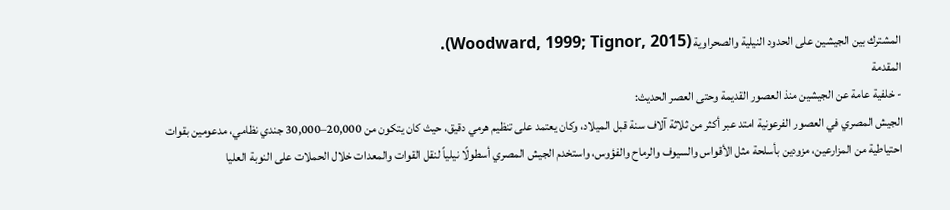المشترك بين الجيشين على الحدود النيلية والصحراوية (Woodward, 1999; Tignor, 2015).
المقدمة
- خلفية عامة عن الجيشين منذ العصور القديمة وحتى العصر الحديث:
الجيش المصري في العصور الفرعونية امتد عبر أكثر من ثلاثة آلاف سنة قبل الميلاد، وكان يعتمد على تنظيم هرمي دقيق، حيث كان يتكون من 20,000–30,000 جندي نظامي، مدعومين بقوات احتياطية من المزارعين، مزودين بأسلحة مثل الأقواس والسيوف والرماح والفؤوس، واستخدم الجيش المصري أسطولًا نيلياً لنقل القوات والمعدات خلال الحملات على النوبة العليا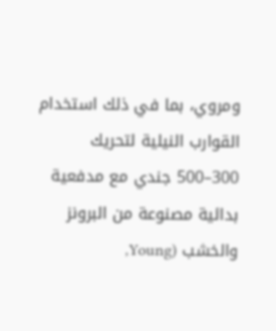ومروي، بما في ذلك استخدام القوارب النيلية لتحريك 300–500 جندي مع مدفعية بدائية مصنوعة من البرونز والخشب (Young,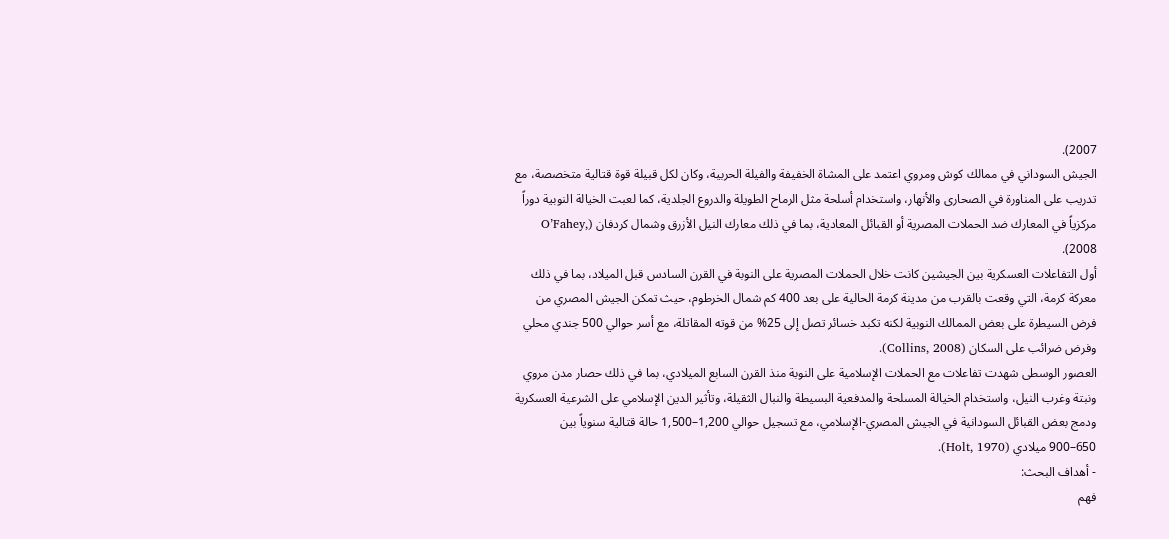2007).
الجيش السوداني في ممالك كوش ومروي اعتمد على المشاة الخفيفة والفيلة الحربية، وكان لكل قبيلة قوة قتالية متخصصة، مع تدريب على المناورة في الصحارى والأنهار، واستخدام أسلحة مثل الرماح الطويلة والدروع الجلدية، كما لعبت الخيالة النوبية دوراً مركزياً في المعارك ضد الحملات المصرية أو القبائل المعادية، بما في ذلك معارك النيل الأزرق وشمال كردفان (O’Fahey, 2008).
أول التفاعلات العسكرية بين الجيشين كانت خلال الحملات المصرية على النوبة في القرن السادس قبل الميلاد، بما في ذلك معركة كرمة، التي وقعت بالقرب من مدينة كرمة الحالية على بعد 400 كم شمال الخرطوم، حيث تمكن الجيش المصري من فرض السيطرة على بعض الممالك النوبية لكنه تكبد خسائر تصل إلى 25% من قوته المقاتلة، مع أسر حوالي 500 جندي محلي وفرض ضرائب على السكان (Collins, 2008).
العصور الوسطى شهدت تفاعلات مع الحملات الإسلامية على النوبة منذ القرن السابع الميلادي، بما في ذلك حصار مدن مروي ونبتة وغرب النيل، واستخدام الخيالة المسلحة والمدفعية البسيطة والنبال الثقيلة، وتأثير الدين الإسلامي على الشرعية العسكرية ودمج بعض القبائل السودانية في الجيش المصري-الإسلامي، مع تسجيل حوالي 1,200–1,500 حالة قتالية سنوياً بين 650–900 ميلادي (Holt, 1970).
- أهداف البحث:
فهم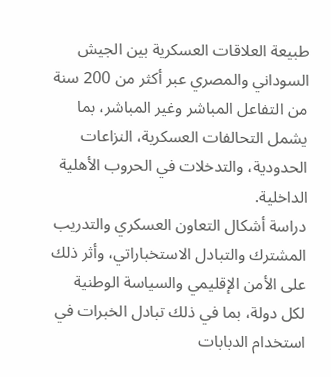طبيعة العلاقات العسكرية بين الجيش السوداني والمصري عبر أكثر من 200 سنة من التفاعل المباشر وغير المباشر، بما يشمل التحالفات العسكرية، النزاعات الحدودية، والتدخلات في الحروب الأهلية الداخلية.
دراسة أشكال التعاون العسكري والتدريب المشترك والتبادل الاستخباراتي، وأثر ذلك على الأمن الإقليمي والسياسة الوطنية لكل دولة، بما في ذلك تبادل الخبرات في استخدام الدبابات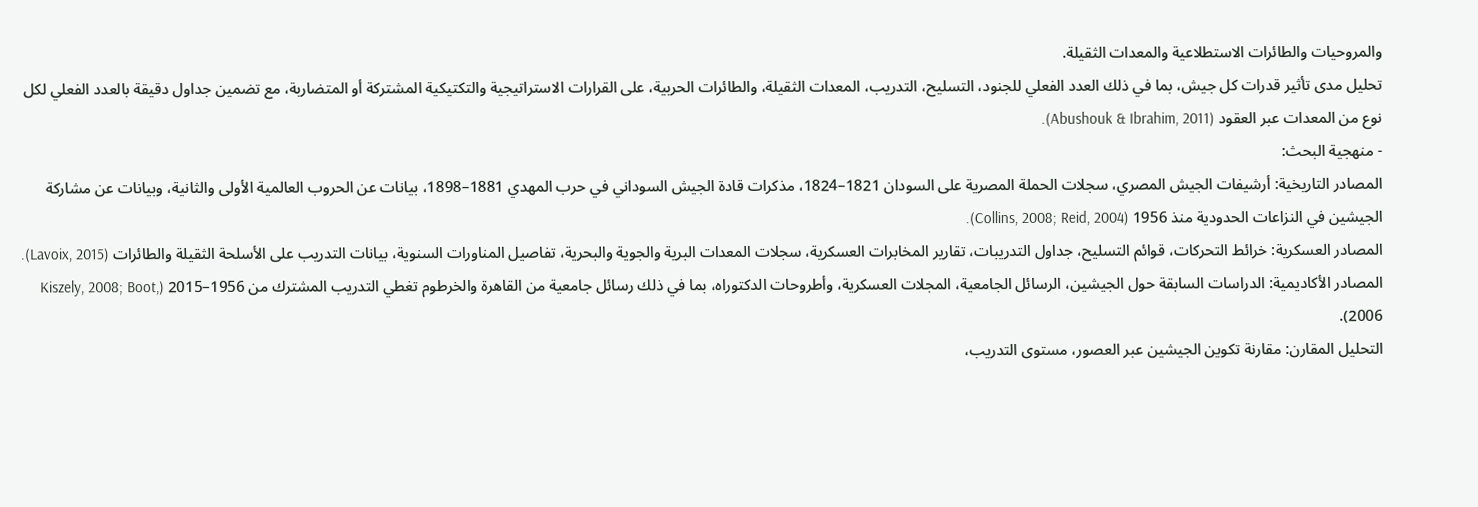والمروحيات والطائرات الاستطلاعية والمعدات الثقيلة.
تحليل مدى تأثير قدرات كل جيش، بما في ذلك العدد الفعلي للجنود، التسليح، التدريب، المعدات الثقيلة، والطائرات الحربية، على القرارات الاستراتيجية والتكتيكية المشتركة أو المتضاربة، مع تضمين جداول دقيقة بالعدد الفعلي لكل نوع من المعدات عبر العقود (Abushouk & Ibrahim, 2011).
- منهجية البحث:
المصادر التاريخية: أرشيفات الجيش المصري، سجلات الحملة المصرية على السودان 1821–1824، مذكرات قادة الجيش السوداني في حرب المهدي 1881–1898، بيانات عن الحروب العالمية الأولى والثانية، وبيانات عن مشاركة الجيشين في النزاعات الحدودية منذ 1956 (Collins, 2008; Reid, 2004).
المصادر العسكرية: خرائط التحركات، قوائم التسليح، جداول التدريبات، تقارير المخابرات العسكرية، سجلات المعدات البرية والجوية والبحرية، تفاصيل المناورات السنوية، بيانات التدريب على الأسلحة الثقيلة والطائرات (Lavoix, 2015).
المصادر الأكاديمية: الدراسات السابقة حول الجيشين، الرسائل الجامعية، المجلات العسكرية، وأطروحات الدكتوراه، بما في ذلك رسائل جامعية من القاهرة والخرطوم تغطي التدريب المشترك من 1956–2015 (Kiszely, 2008; Boot, 2006).
التحليل المقارن: مقارنة تكوين الجيشين عبر العصور، مستوى التدريب،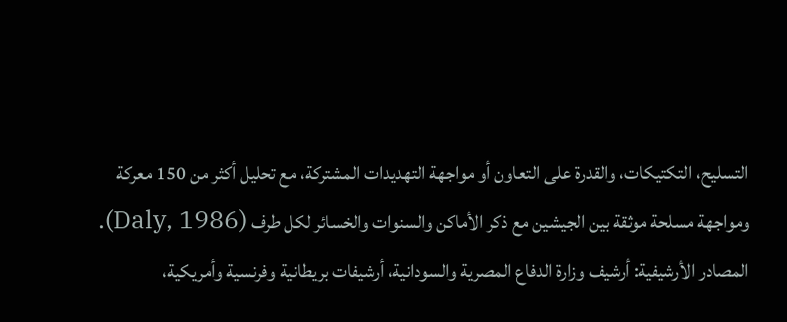التسليح، التكتيكات، والقدرة على التعاون أو مواجهة التهديدات المشتركة، مع تحليل أكثر من 150 معركة ومواجهة مسلحة موثقة بين الجيشين مع ذكر الأماكن والسنوات والخسائر لكل طرف (Daly, 1986).
المصادر الأرشيفية: أرشيف وزارة الدفاع المصرية والسودانية، أرشيفات بريطانية وفرنسية وأمريكية،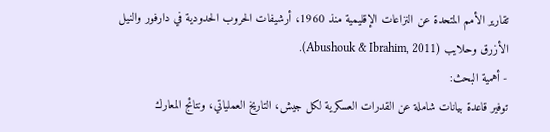تقارير الأمم المتحدة عن النزاعات الإقليمية منذ 1960، أرشيفات الحروب الحدودية في دارفور والنيل الأزرق وحلايب (Abushouk & Ibrahim, 2011).
- أهمية البحث:
توفير قاعدة بيانات شاملة عن القدرات العسكرية لكل جيش، التاريخ العملياتي، ونتائج المعارك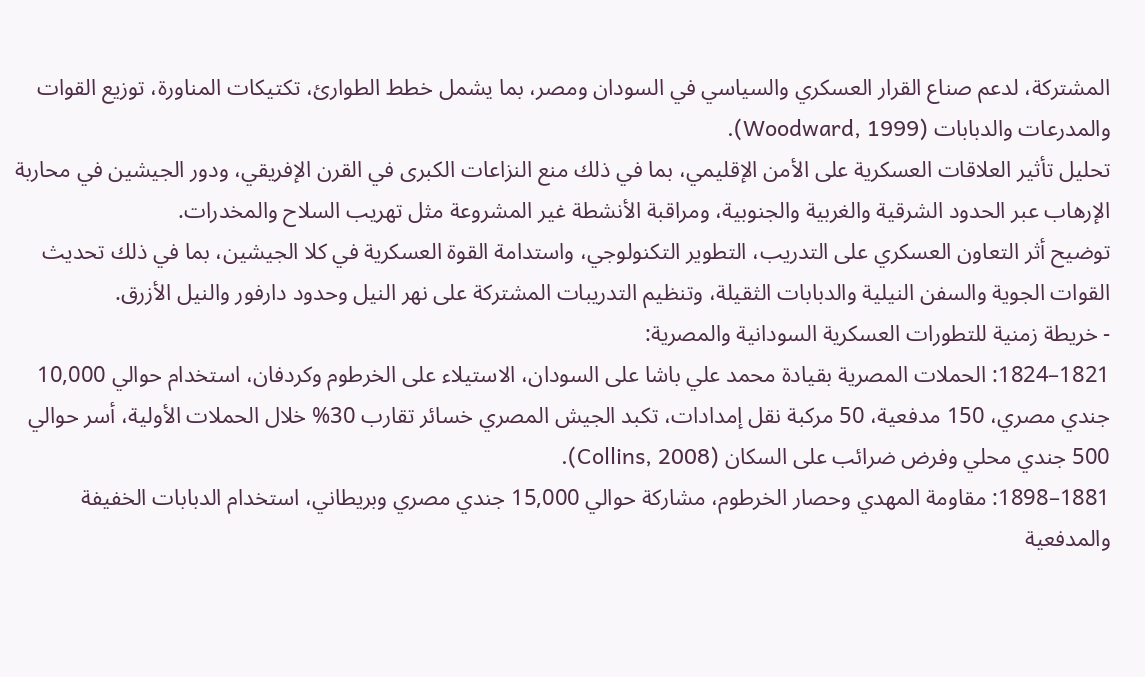المشتركة، لدعم صناع القرار العسكري والسياسي في السودان ومصر، بما يشمل خطط الطوارئ، تكتيكات المناورة، توزيع القوات والمدرعات والدبابات (Woodward, 1999).
تحليل تأثير العلاقات العسكرية على الأمن الإقليمي، بما في ذلك منع النزاعات الكبرى في القرن الإفريقي، ودور الجيشين في محاربة الإرهاب عبر الحدود الشرقية والغربية والجنوبية، ومراقبة الأنشطة غير المشروعة مثل تهريب السلاح والمخدرات.
توضيح أثر التعاون العسكري على التدريب، التطوير التكنولوجي، واستدامة القوة العسكرية في كلا الجيشين، بما في ذلك تحديث القوات الجوية والسفن النيلية والدبابات الثقيلة، وتنظيم التدريبات المشتركة على نهر النيل وحدود دارفور والنيل الأزرق.
- خريطة زمنية للتطورات العسكرية السودانية والمصرية:
1821–1824: الحملات المصرية بقيادة محمد علي باشا على السودان، الاستيلاء على الخرطوم وكردفان، استخدام حوالي 10,000 جندي مصري، 150 مدفعية، 50 مركبة نقل إمدادات، تكبد الجيش المصري خسائر تقارب 30% خلال الحملات الأولية، أسر حوالي 500 جندي محلي وفرض ضرائب على السكان (Collins, 2008).
1881–1898: مقاومة المهدي وحصار الخرطوم، مشاركة حوالي 15,000 جندي مصري وبريطاني، استخدام الدبابات الخفيفة والمدفعية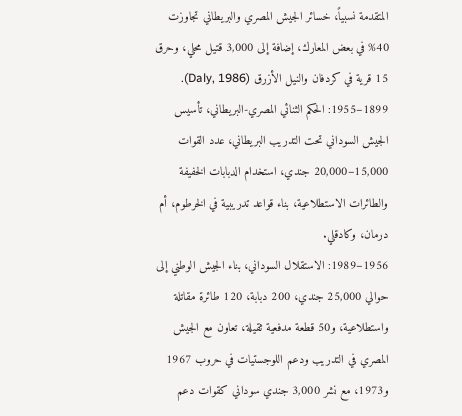المتقدمة نسبياً، خسائر الجيش المصري والبريطاني تجاوزت 40% في بعض المعارك، إضافة إلى 3,000 قتيل محلي، وحرق 15 قرية في كردفان والنيل الأزرق (Daly, 1986).
1899–1955: الحكم الثنائي المصري-البريطاني، تأسيس الجيش السوداني تحت التدريب البريطاني، عدد القوات 15,000–20,000 جندي، استخدام الدبابات الخفيفة والطائرات الاستطلاعية، بناء قواعد تدريبية في الخرطوم، أم درمان، وكادقلي.
1956–1989: الاستقلال السوداني، بناء الجيش الوطني إلى حوالي 25,000 جندي، 200 دبابة، 120 طائرة مقاتلة واستطلاعية، و50 قطعة مدفعية ثقيلة، تعاون مع الجيش المصري في التدريب ودعم اللوجستيات في حروب 1967 و1973، مع نشر 3,000 جندي سوداني كقوات دعم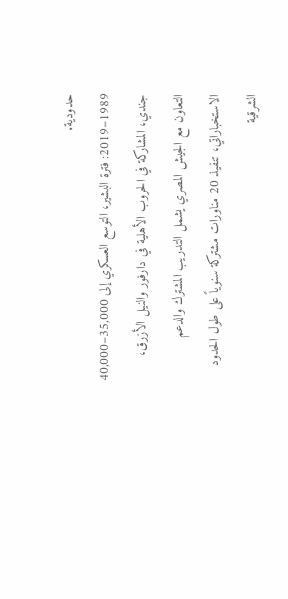حدودية.
1989–2019: فترة البشير، التوسع العسكري إلى 35,000–40,000 جندي، المشاركة في الحروب الأهلية في دارفور والنيل الأزرق، التعاون مع الجيش المصري يشمل التدريب المشترك والدعم الاستخباراتي، تنفيذ 20 مناورات مشتركة سنوياً على طول الحدود الشرقية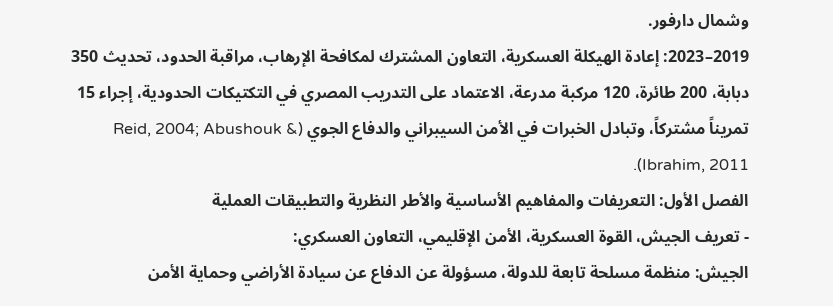وشمال دارفور.
2019–2023: إعادة الهيكلة العسكرية، التعاون المشترك لمكافحة الإرهاب، مراقبة الحدود، تحديث 350 دبابة، 200 طائرة، 120 مركبة مدرعة، الاعتماد على التدريب المصري في التكتيكات الحدودية، إجراء 15 تمريناً مشتركاً، وتبادل الخبرات في الأمن السيبراني والدفاع الجوي (Reid, 2004; Abushouk & Ibrahim, 2011).
الفصل الأول: التعريفات والمفاهيم الأساسية والأطر النظرية والتطبيقات العملية
- تعريف الجيش، القوة العسكرية، الأمن الإقليمي، التعاون العسكري:
الجيش: منظمة مسلحة تابعة للدولة، مسؤولة عن الدفاع عن سيادة الأراضي وحماية الأمن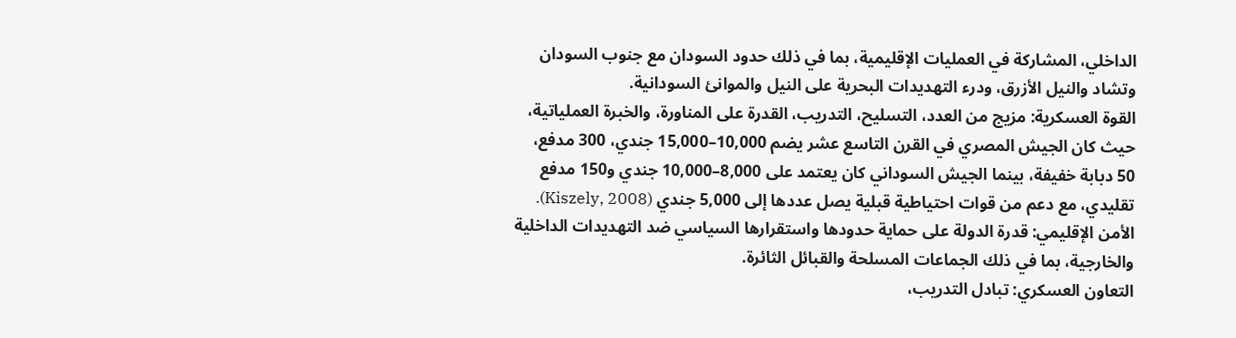الداخلي، المشاركة في العمليات الإقليمية، بما في ذلك حدود السودان مع جنوب السودان وتشاد والنيل الأزرق، ودرء التهديدات البحرية على النيل والموانئ السودانية.
القوة العسكرية: مزيج من العدد، التسليح، التدريب، القدرة على المناورة، والخبرة العملياتية، حيث كان الجيش المصري في القرن التاسع عشر يضم 10,000–15,000 جندي، 300 مدفع، 50 دبابة خفيفة، بينما الجيش السوداني كان يعتمد على 8,000–10,000 جندي و150 مدفع تقليدي، مع دعم من قوات احتياطية قبلية يصل عددها إلى 5,000 جندي (Kiszely, 2008).
الأمن الإقليمي: قدرة الدولة على حماية حدودها واستقرارها السياسي ضد التهديدات الداخلية والخارجية، بما في ذلك الجماعات المسلحة والقبائل الثائرة.
التعاون العسكري: تبادل التدريب،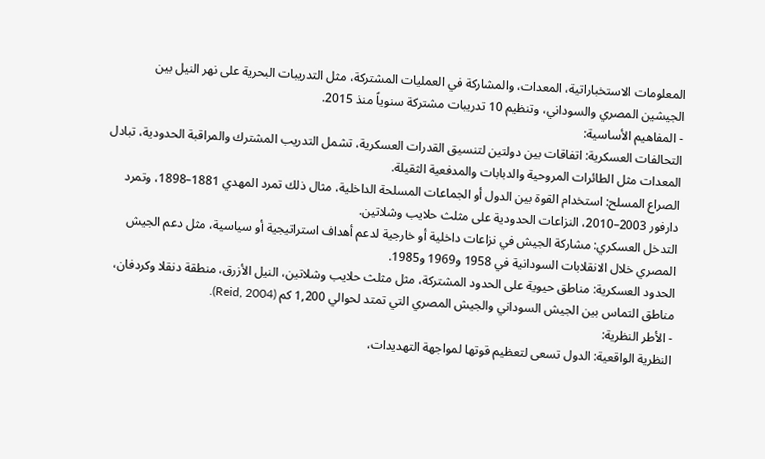المعلومات الاستخباراتية، المعدات، والمشاركة في العمليات المشتركة، مثل التدريبات البحرية على نهر النيل بين الجيشين المصري والسوداني، وتنظيم 10 تدريبات مشتركة سنوياً منذ 2015.
- المفاهيم الأساسية:
التحالفات العسكرية: اتفاقات بين دولتين لتنسيق القدرات العسكرية، تشمل التدريب المشترك والمراقبة الحدودية، تبادل المعدات مثل الطائرات المروحية والدبابات والمدفعية الثقيلة.
الصراع المسلح: استخدام القوة بين الدول أو الجماعات المسلحة الداخلية، مثال ذلك تمرد المهدي 1881–1898، وتمرد دارفور 2003–2010، النزاعات الحدودية على مثلث حلايب وشلاتين.
التدخل العسكري: مشاركة الجيش في نزاعات داخلية أو خارجية لدعم أهداف استراتيجية أو سياسية، مثل دعم الجيش المصري خلال الانقلابات السودانية في 1958 و1969 و1985.
الحدود العسكرية: مناطق حيوية على الحدود المشتركة، مثل مثلث حلايب وشلاتين، النيل الأزرق، منطقة دنقلا وكردفان، مناطق التماس بين الجيش السوداني والجيش المصري التي تمتد لحوالي 1,200 كم (Reid, 2004).
- الأطر النظرية:
النظرية الواقعية: الدول تسعى لتعظيم قوتها لمواجهة التهديدات،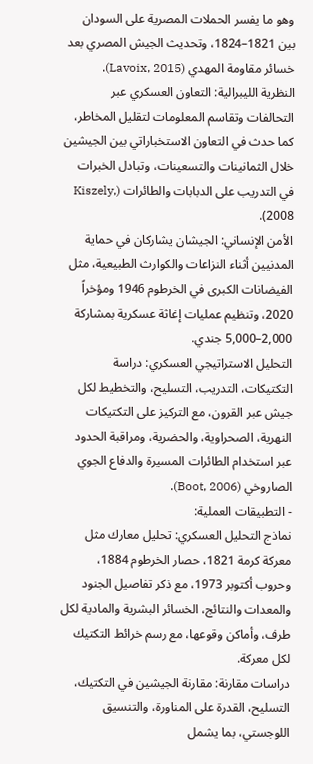وهو ما يفسر الحملات المصرية على السودان بين 1821–1824، وتحديث الجيش المصري بعد خسائر مقاومة المهدي (Lavoix, 2015).
النظرية الليبرالية: التعاون العسكري عبر التحالفات وتقاسم المعلومات لتقليل المخاطر، كما حدث في التعاون الاستخباراتي بين الجيشين خلال الثمانينات والتسعينات، وتبادل الخبرات في التدريب على الدبابات والطائرات (Kiszely, 2008).
الأمن الإنساني: الجيشان يشاركان في حماية المدنيين أثناء النزاعات والكوارث الطبيعية، مثل الفيضانات الكبرى في الخرطوم 1946 ومؤخراً 2020، وتنظيم عمليات إغاثة عسكرية بمشاركة 2,000–5,000 جندي.
التحليل الاستراتيجي العسكري: دراسة التكتيكات، التدريب، التسليح، والتخطيط لكل جيش عبر القرون، مع التركيز على التكتيكات النهرية، الصحراوية، والحضرية، ومراقبة الحدود عبر استخدام الطائرات المسيرة والدفاع الجوي الصاروخي (Boot, 2006).
- التطبيقات العملية:
نماذج التحليل العسكري: تحليل معارك مثل معركة كرمة 1821، حصار الخرطوم 1884، وحروب أكتوبر 1973، مع ذكر تفاصيل الجنود والمعدات والنتائج، الخسائر البشرية والمادية لكل طرف، وأماكن وقوعها، مع رسم خرائط التكتيك لكل معركة.
دراسات مقارنة: مقارنة الجيشين في التكتيك، التسليح، القدرة على المناورة، والتنسيق اللوجستي، بما يشمل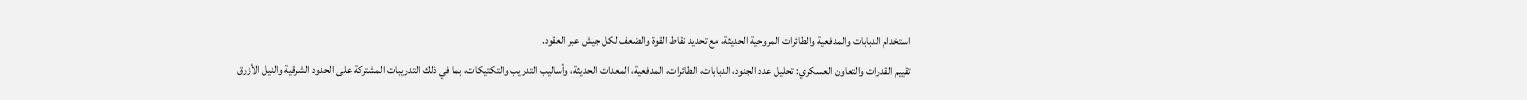استخدام الدبابات والمدفعية والطائرات المروحية الحديثة، مع تحديد نقاط القوة والضعف لكل جيش عبر العقود.
تقييم القدرات والتعاون العسكري: تحليل عدد الجنود، الدبابات، الطائرات، المدفعية، المعدات الحديثة، وأساليب التدريب والتكتيكات، بما في ذلك التدريبات المشتركة على الحدود الشرقية والنيل الأزرق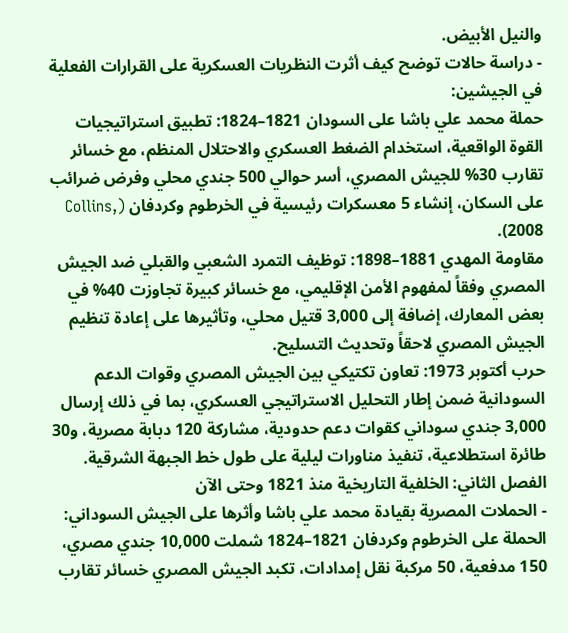والنيل الأبيض.
- دراسة حالات توضح كيف أثرت النظريات العسكرية على القرارات الفعلية في الجيشين:
حملة محمد علي باشا على السودان 1821–1824: تطبيق استراتيجيات القوة الواقعية، استخدام الضغط العسكري والاحتلال المنظم، مع خسائر تقارب 30% للجيش المصري، أسر حوالي 500 جندي محلي وفرض ضرائب على السكان، إنشاء 5 معسكرات رئيسية في الخرطوم وكردفان (Collins, 2008).
مقاومة المهدي 1881–1898: توظيف التمرد الشعبي والقبلي ضد الجيش المصري وفقاً لمفهوم الأمن الإقليمي، مع خسائر كبيرة تجاوزت 40% في بعض المعارك، إضافة إلى 3,000 قتيل محلي، وتأثيرها على إعادة تنظيم الجيش المصري لاحقاً وتحديث التسليح.
حرب أكتوبر 1973: تعاون تكتيكي بين الجيش المصري وقوات الدعم السودانية ضمن إطار التحليل الاستراتيجي العسكري، بما في ذلك إرسال 3,000 جندي سوداني كقوات دعم حدودية، مشاركة 120 دبابة مصرية، و30 طائرة استطلاعية، تنفيذ مناورات ليلية على طول خط الجبهة الشرقية.
الفصل الثاني: الخلفية التاريخية منذ 1821 وحتى الآن
- الحملات المصرية بقيادة محمد علي باشا وأثرها على الجيش السوداني:
الحملة على الخرطوم وكردفان 1821–1824 شملت 10,000 جندي مصري، 150 مدفعية، 50 مركبة نقل إمدادات، تكبد الجيش المصري خسائر تقارب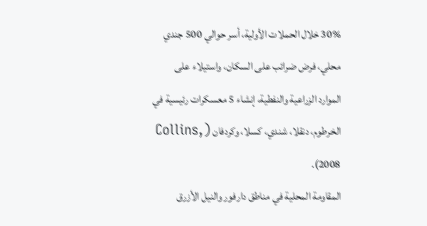30% خلال الحملات الأولية، أسر حوالي 500 جندي محلي، فرض ضرائب على السكان، واستيلاء على الموارد الزراعية والنفطية، إنشاء 5 معسكرات رئيسية في الخرطوم، دنقلا، شندي، كسلا، وكردفان (Collins, 2008).
المقاومة المحلية في مناطق دارفور والنيل الأزرق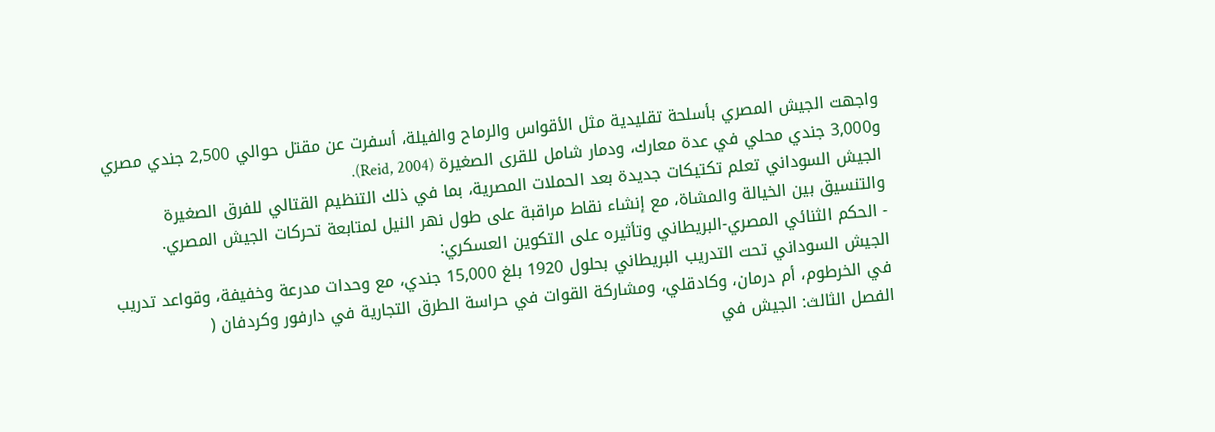واجهت الجيش المصري بأسلحة تقليدية مثل الأقواس والرماح والفيلة، أسفرت عن مقتل حوالي 2,500 جندي مصري و3,000 جندي محلي في عدة معارك، ودمار شامل للقرى الصغيرة (Reid, 2004).
الجيش السوداني تعلم تكتيكات جديدة بعد الحملات المصرية، بما في ذلك التنظيم القتالي للفرق الصغيرة والتنسيق بين الخيالة والمشاة، مع إنشاء نقاط مراقبة على طول نهر النيل لمتابعة تحركات الجيش المصري.
- الحكم الثنائي المصري-البريطاني وتأثيره على التكوين العسكري:
الجيش السوداني تحت التدريب البريطاني بحلول 1920 بلغ 15,000 جندي، مع وحدات مدرعة وخفيفة، وقواعد تدريب في الخرطوم، أم درمان، وكادقلي، ومشاركة القوات في حراسة الطرق التجارية في دارفور وكردفان (
الفصل الثالث: الجيش في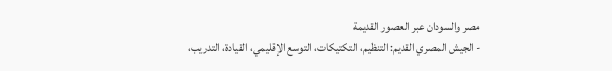مصر والسودان عبر العصور القديمة
- الجيش المصري القديم: التنظيم، التكتيكات، التوسع الإقليمي، القيادة، التدريب،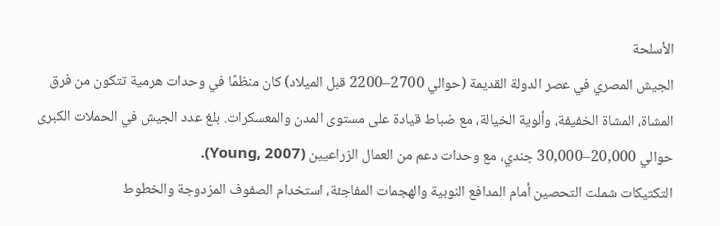الأسلحة
الجيش المصري في عصر الدولة القديمة (حوالي 2700–2200 قبل الميلاد) كان منظمًا في وحدات هرمية تتكون من فرق المشاة، المشاة الخفيفة، وألوية الخيالة، مع ضباط قيادة على مستوى المدن والمعسكرات. بلغ عدد الجيش في الحملات الكبرى حوالي 20,000–30,000 جندي، مع وحدات دعم من العمال الزراعيين (Young, 2007).
التكتيكات شملت التحصين أمام المدافع النوبية والهجمات المفاجئة، استخدام الصفوف المزدوجة والخطوط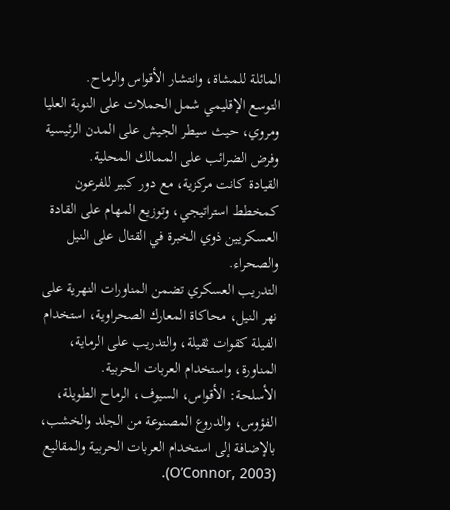المائلة للمشاة، وانتشار الأقواس والرماح.
التوسع الإقليمي شمل الحملات على النوبة العليا ومروي، حيث سيطر الجيش على المدن الرئيسية وفرض الضرائب على الممالك المحلية.
القيادة كانت مركزية، مع دور كبير للفرعون كمخطط استراتيجي، وتوزيع المهام على القادة العسكريين ذوي الخبرة في القتال على النيل والصحراء.
التدريب العسكري تضمن المناورات النهرية على نهر النيل، محاكاة المعارك الصحراوية، استخدام الفيلة كقوات ثقيلة، والتدريب على الرماية، المناورة، واستخدام العربات الحربية.
الأسلحة: الأقواس، السيوف، الرماح الطويلة، الفؤوس، والدروع المصنوعة من الجلد والخشب، بالإضافة إلى استخدام العربات الحربية والمقاليع (O’Connor, 2003).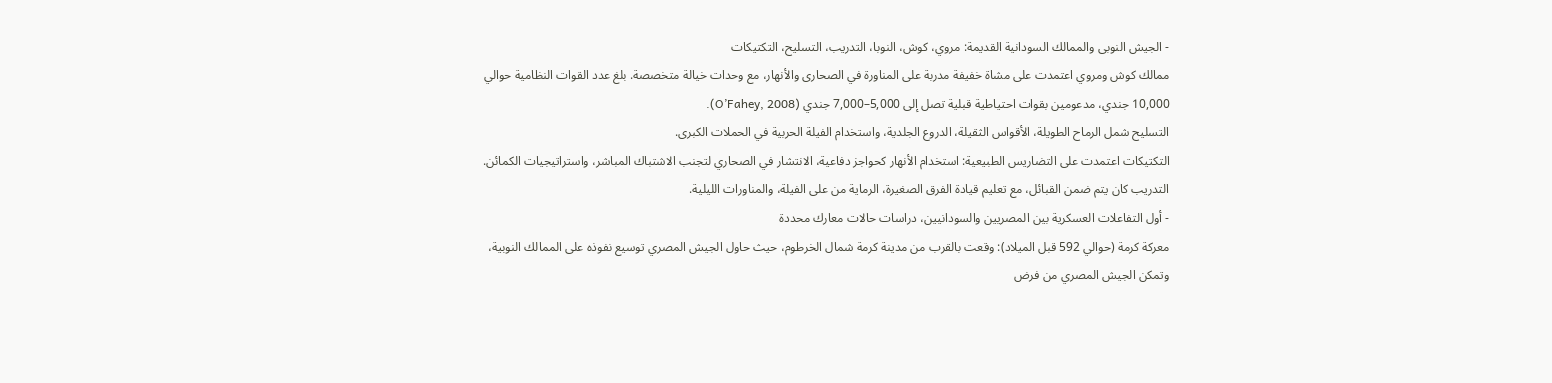- الجيش النوبى والممالك السودانية القديمة: مروي، كوش، النوبا، التدريب، التسليح، التكتيكات
ممالك كوش ومروي اعتمدت على مشاة خفيفة مدربة على المناورة في الصحارى والأنهار، مع وحدات خيالة متخصصة. بلغ عدد القوات النظامية حوالي 10,000 جندي، مدعومين بقوات احتياطية قبلية تصل إلى 5,000–7,000 جندي (O’Fahey, 2008).
التسليح شمل الرماح الطويلة، الأقواس الثقيلة، الدروع الجلدية، واستخدام الفيلة الحربية في الحملات الكبرى.
التكتيكات اعتمدت على التضاريس الطبيعية: استخدام الأنهار كحواجز دفاعية، الانتشار في الصحاري لتجنب الاشتباك المباشر، واستراتيجيات الكمائن.
التدريب كان يتم ضمن القبائل، مع تعليم قيادة الفرق الصغيرة، الرماية من على الفيلة، والمناورات الليلية.
- أول التفاعلات العسكرية بين المصريين والسودانيين، دراسات حالات معارك محددة
معركة كرمة (حوالي 592 قبل الميلاد): وقعت بالقرب من مدينة كرمة شمال الخرطوم، حيث حاول الجيش المصري توسيع نفوذه على الممالك النوبية، وتمكن الجيش المصري من فرض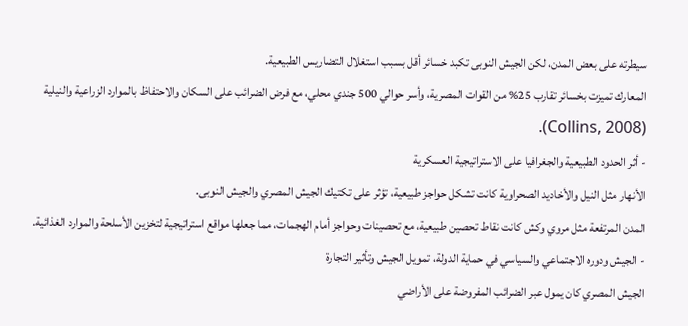سيطرته على بعض المدن، لكن الجيش النوبى تكبد خسائر أقل بسبب استغلال التضاريس الطبيعية.
المعارك تميزت بخسائر تقارب 25% من القوات المصرية، وأسر حوالي 500 جندي محلي، مع فرض الضرائب على السكان والاحتفاظ بالموارد الزراعية والنيلية (Collins, 2008).
- أثر الحدود الطبيعية والجغرافيا على الاستراتيجية العسكرية
الأنهار مثل النيل والأخاديد الصحراوية كانت تشكل حواجز طبيعية، تؤثر على تكتيك الجيش المصري والجيش النوبى.
المدن المرتفعة مثل مروي وكش كانت نقاط تحصين طبيعية، مع تحصينات وحواجز أمام الهجمات، مما جعلها مواقع استراتيجية لتخزين الأسلحة والموارد الغذائية.
- الجيش ودوره الاجتماعي والسياسي في حماية الدولة، تمويل الجيش وتأثير التجارة
الجيش المصري كان يمول عبر الضرائب المفروضة على الأراضي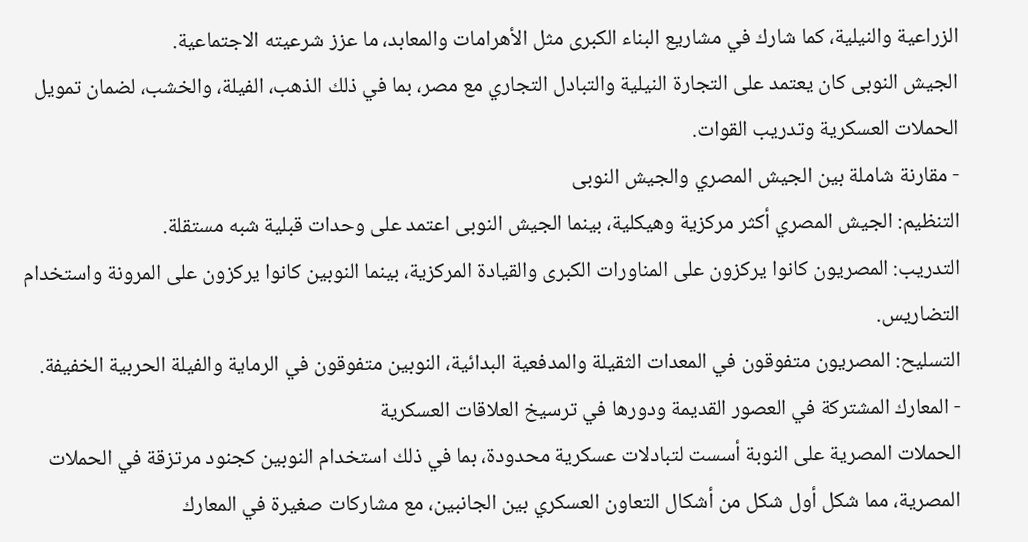الزراعية والنيلية، كما شارك في مشاريع البناء الكبرى مثل الأهرامات والمعابد، ما عزز شرعيته الاجتماعية.
الجيش النوبى كان يعتمد على التجارة النيلية والتبادل التجاري مع مصر، بما في ذلك الذهب، الفيلة، والخشب، لضمان تمويل الحملات العسكرية وتدريب القوات.
- مقارنة شاملة بين الجيش المصري والجيش النوبى
التنظيم: الجيش المصري أكثر مركزية وهيكلية، بينما الجيش النوبى اعتمد على وحدات قبلية شبه مستقلة.
التدريب: المصريون كانوا يركزون على المناورات الكبرى والقيادة المركزية، بينما النوبين كانوا يركزون على المرونة واستخدام التضاريس.
التسليح: المصريون متفوقون في المعدات الثقيلة والمدفعية البدائية، النوبين متفوقون في الرماية والفيلة الحربية الخفيفة.
- المعارك المشتركة في العصور القديمة ودورها في ترسيخ العلاقات العسكرية
الحملات المصرية على النوبة أسست لتبادلات عسكرية محدودة، بما في ذلك استخدام النوبين كجنود مرتزقة في الحملات المصرية، مما شكل أول شكل من أشكال التعاون العسكري بين الجانبين، مع مشاركات صغيرة في المعارك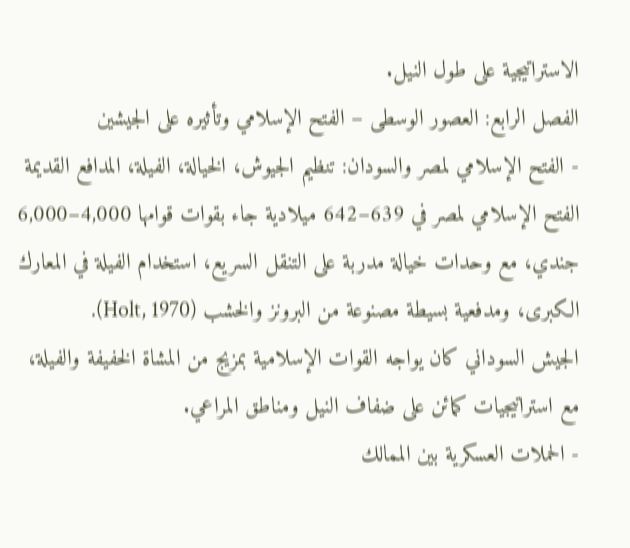الاستراتيجية على طول النيل.
الفصل الرابع: العصور الوسطى – الفتح الإسلامي وتأثيره على الجيشين
- الفتح الإسلامي لمصر والسودان: تنظيم الجيوش، الخيالة، الفيلة، المدافع القديمة
الفتح الإسلامي لمصر في 639–642 ميلادية جاء بقوات قوامها 4,000–6,000 جندي، مع وحدات خيالة مدربة على التنقل السريع، استخدام الفيلة في المعارك الكبرى، ومدفعية بسيطة مصنوعة من البرونز والخشب (Holt, 1970).
الجيش السوداني كان يواجه القوات الإسلامية بمزيج من المشاة الخفيفة والفيلة، مع استراتيجيات كمائن على ضفاف النيل ومناطق المراعي.
- الحملات العسكرية بين الممالك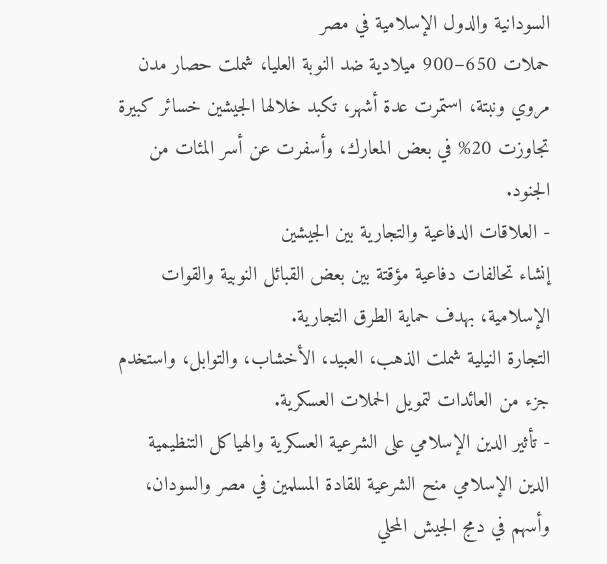السودانية والدول الإسلامية في مصر
حملات 650–900 ميلادية ضد النوبة العليا، شملت حصار مدن مروي ونبتة، استمرت عدة أشهر، تكبد خلالها الجيشين خسائر كبيرة تجاوزت 20% في بعض المعارك، وأسفرت عن أسر المئات من الجنود.
- العلاقات الدفاعية والتجارية بين الجيشين
إنشاء تحالفات دفاعية مؤقتة بين بعض القبائل النوبية والقوات الإسلامية، بهدف حماية الطرق التجارية.
التجارة النيلية شملت الذهب، العبيد، الأخشاب، والتوابل، واستخدم جزء من العائدات لتمويل الحملات العسكرية.
- تأثير الدين الإسلامي على الشرعية العسكرية والهياكل التنظيمية
الدين الإسلامي منح الشرعية للقادة المسلمين في مصر والسودان، وأسهم في دمج الجيش المحلي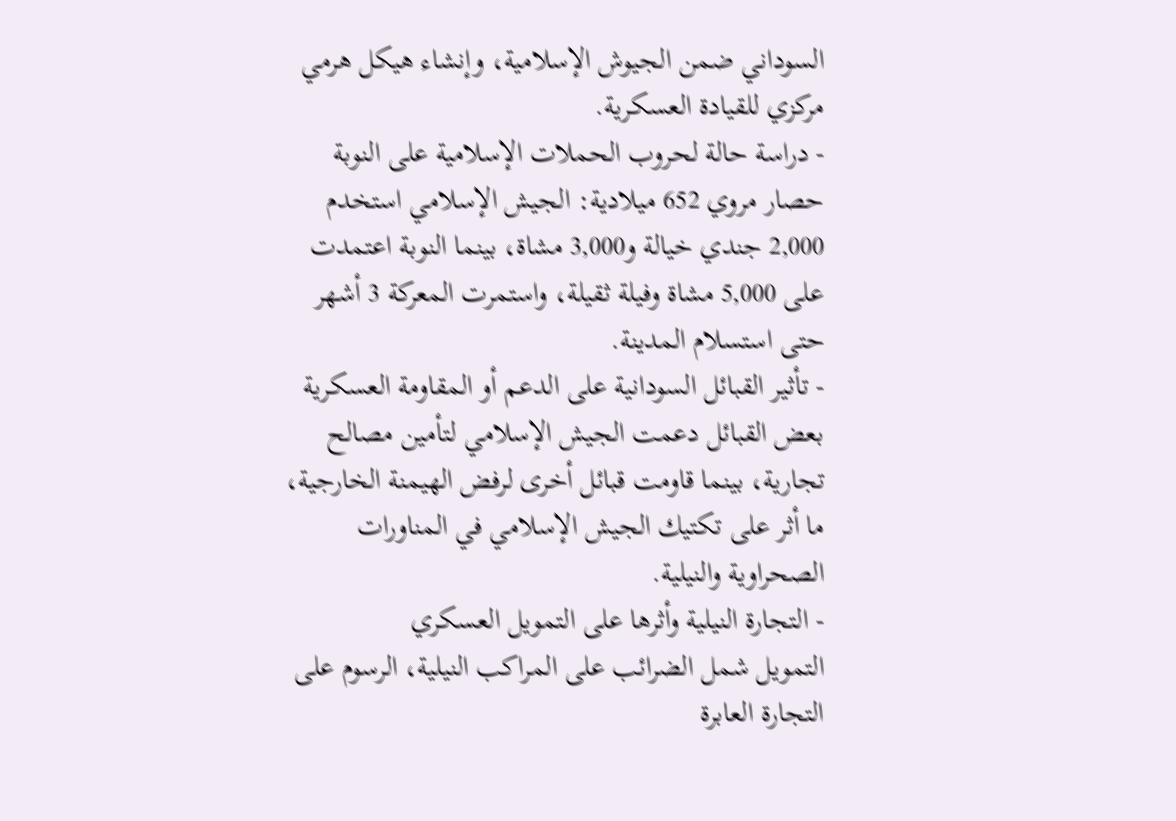السوداني ضمن الجيوش الإسلامية، وإنشاء هيكل هرمي مركزي للقيادة العسكرية.
- دراسة حالة لحروب الحملات الإسلامية على النوبة
حصار مروي 652 ميلادية: الجيش الإسلامي استخدم 2,000 جندي خيالة و3,000 مشاة، بينما النوبة اعتمدت على 5,000 مشاة وفيلة ثقيلة، واستمرت المعركة 3 أشهر حتى استسلام المدينة.
- تأثير القبائل السودانية على الدعم أو المقاومة العسكرية
بعض القبائل دعمت الجيش الإسلامي لتأمين مصالح تجارية، بينما قاومت قبائل أخرى لرفض الهيمنة الخارجية، ما أثر على تكتيك الجيش الإسلامي في المناورات الصحراوية والنيلية.
- التجارة النيلية وأثرها على التمويل العسكري
التمويل شمل الضرائب على المراكب النيلية، الرسوم على التجارة العابرة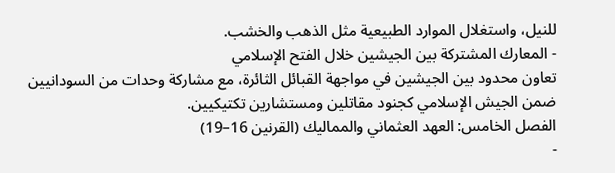للنيل، واستغلال الموارد الطبيعية مثل الذهب والخشب.
- المعارك المشتركة بين الجيشين خلال الفتح الإسلامي
تعاون محدود بين الجيشين في مواجهة القبائل الثائرة، مع مشاركة وحدات من السودانيين ضمن الجيش الإسلامي كجنود مقاتلين ومستشارين تكتيكيين.
الفصل الخامس: العهد العثماني والمماليك (القرنين 16–19)
-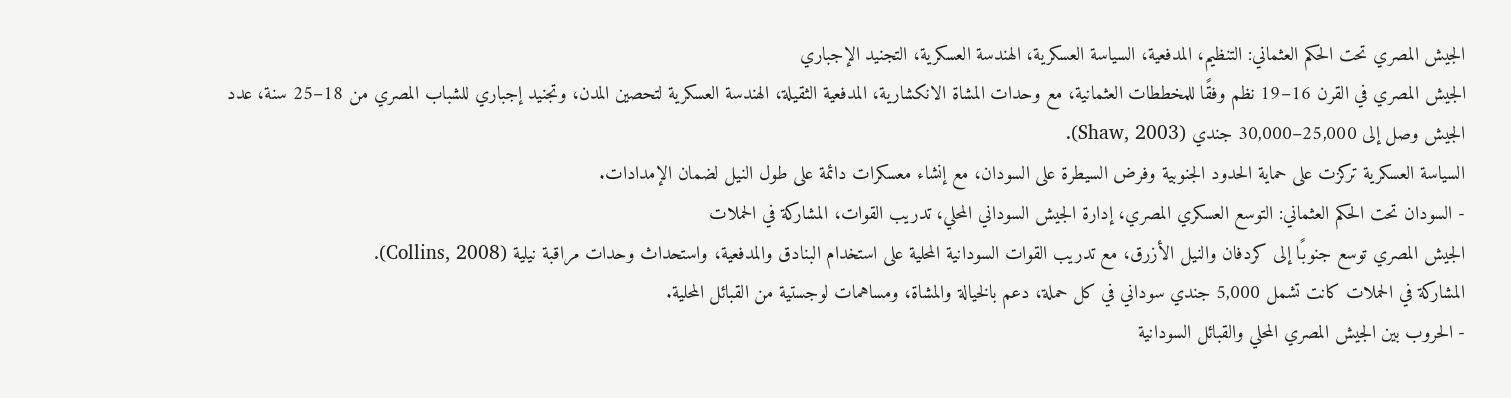الجيش المصري تحت الحكم العثماني: التنظيم، المدفعية، السياسة العسكرية، الهندسة العسكرية، التجنيد الإجباري
الجيش المصري في القرن 16–19 نظم وفقًا للمخططات العثمانية، مع وحدات المشاة الانكشارية، المدفعية الثقيلة، الهندسة العسكرية لتحصين المدن، وتجنيد إجباري للشباب المصري من 18–25 سنة، عدد الجيش وصل إلى 25,000–30,000 جندي (Shaw, 2003).
السياسة العسكرية تركزت على حماية الحدود الجنوبية وفرض السيطرة على السودان، مع إنشاء معسكرات دائمة على طول النيل لضمان الإمدادات.
- السودان تحت الحكم العثماني: التوسع العسكري المصري، إدارة الجيش السوداني المحلي، تدريب القوات، المشاركة في الحملات
الجيش المصري توسع جنوبًا إلى كردفان والنيل الأزرق، مع تدريب القوات السودانية المحلية على استخدام البنادق والمدفعية، واستحداث وحدات مراقبة نيلية (Collins, 2008).
المشاركة في الحملات كانت تشمل 5,000 جندي سوداني في كل حملة، دعم بالخيالة والمشاة، ومساهمات لوجستية من القبائل المحلية.
- الحروب بين الجيش المصري المحلي والقبائل السودانية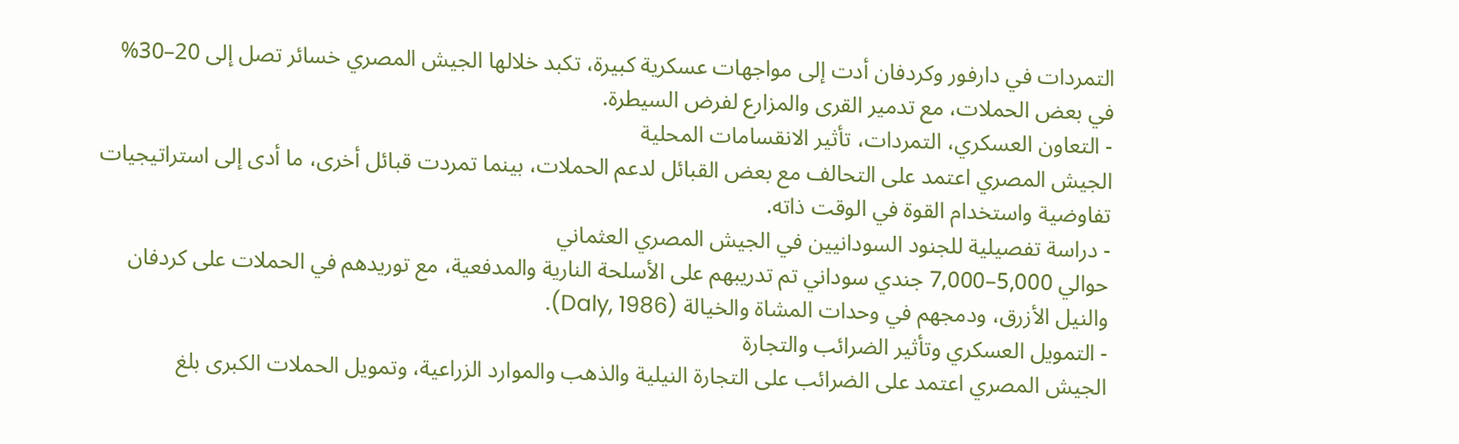التمردات في دارفور وكردفان أدت إلى مواجهات عسكرية كبيرة، تكبد خلالها الجيش المصري خسائر تصل إلى 20–30% في بعض الحملات، مع تدمير القرى والمزارع لفرض السيطرة.
- التعاون العسكري، التمردات، تأثير الانقسامات المحلية
الجيش المصري اعتمد على التحالف مع بعض القبائل لدعم الحملات، بينما تمردت قبائل أخرى، ما أدى إلى استراتيجيات تفاوضية واستخدام القوة في الوقت ذاته.
- دراسة تفصيلية للجنود السودانيين في الجيش المصري العثماني
حوالي 5,000–7,000 جندي سوداني تم تدريبهم على الأسلحة النارية والمدفعية، مع توريدهم في الحملات على كردفان والنيل الأزرق، ودمجهم في وحدات المشاة والخيالة (Daly, 1986).
- التمويل العسكري وتأثير الضرائب والتجارة
الجيش المصري اعتمد على الضرائب على التجارة النيلية والذهب والموارد الزراعية، وتمويل الحملات الكبرى بلغ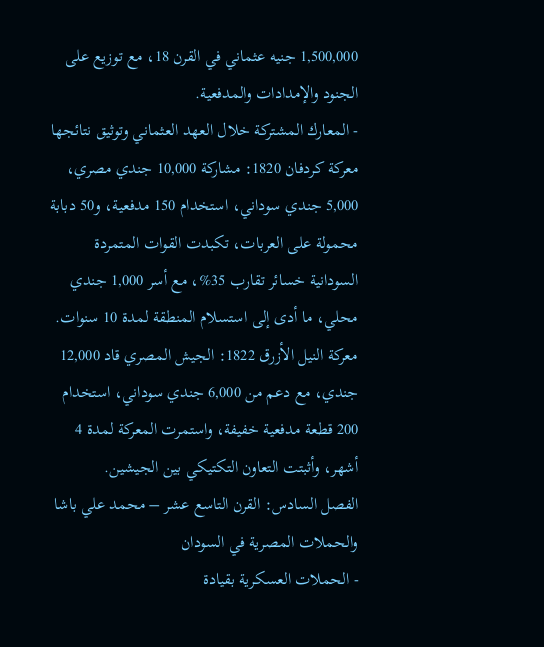1,500,000 جنيه عثماني في القرن 18، مع توزيع على الجنود والإمدادات والمدفعية.
- المعارك المشتركة خلال العهد العثماني وتوثيق نتائجها
معركة كردفان 1820: مشاركة 10,000 جندي مصري، 5,000 جندي سوداني، استخدام 150 مدفعية، و50 دبابة محمولة على العربات، تكبدت القوات المتمردة السودانية خسائر تقارب 35%، مع أسر 1,000 جندي محلي، ما أدى إلى استسلام المنطقة لمدة 10 سنوات.
معركة النيل الأزرق 1822: الجيش المصري قاد 12,000 جندي، مع دعم من 6,000 جندي سوداني، استخدام 200 قطعة مدفعية خفيفة، واستمرت المعركة لمدة 4 أشهر، وأثبتت التعاون التكتيكي بين الجيشين.
الفصل السادس: القرن التاسع عشر – محمد علي باشا والحملات المصرية في السودان
- الحملات العسكرية بقيادة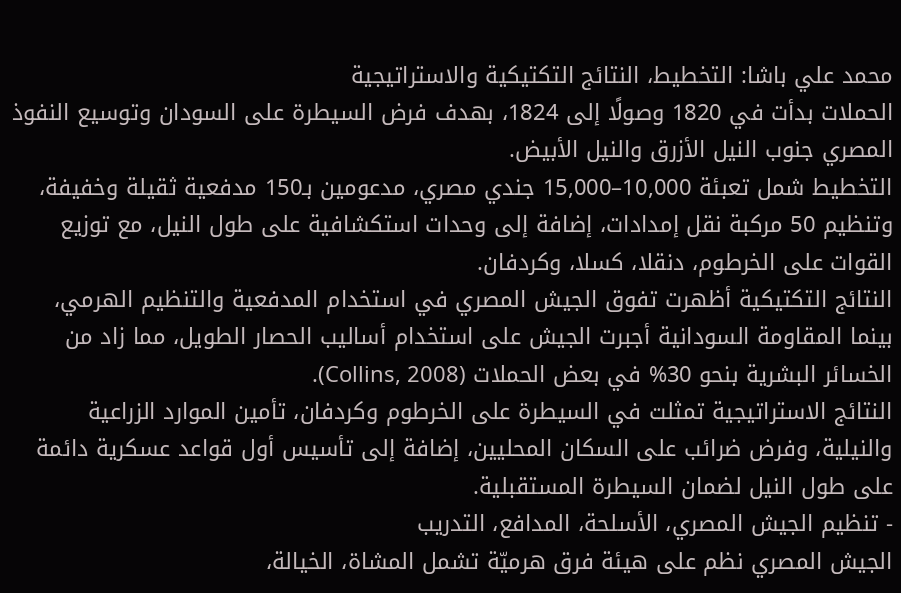محمد علي باشا: التخطيط، النتائج التكتيكية والاستراتيجية
الحملات بدأت في 1820 وصولًا إلى 1824، بهدف فرض السيطرة على السودان وتوسيع النفوذ المصري جنوب النيل الأزرق والنيل الأبيض.
التخطيط شمل تعبئة 10,000–15,000 جندي مصري، مدعومين بـ150 مدفعية ثقيلة وخفيفة، وتنظيم 50 مركبة نقل إمدادات، إضافة إلى وحدات استكشافية على طول النيل، مع توزيع القوات على الخرطوم، دنقلا، كسلا، وكردفان.
النتائج التكتيكية أظهرت تفوق الجيش المصري في استخدام المدفعية والتنظيم الهرمي، بينما المقاومة السودانية أجبرت الجيش على استخدام أساليب الحصار الطويل، مما زاد من الخسائر البشرية بنحو 30% في بعض الحملات (Collins, 2008).
النتائج الاستراتيجية تمثلت في السيطرة على الخرطوم وكردفان، تأمين الموارد الزراعية والنيلية، وفرض ضرائب على السكان المحليين، إضافة إلى تأسيس أول قواعد عسكرية دائمة على طول النيل لضمان السيطرة المستقبلية.
- تنظيم الجيش المصري، الأسلحة، المدافع، التدريب
الجيش المصري نظم على هيئة فرق هرميّة تشمل المشاة، الخيالة،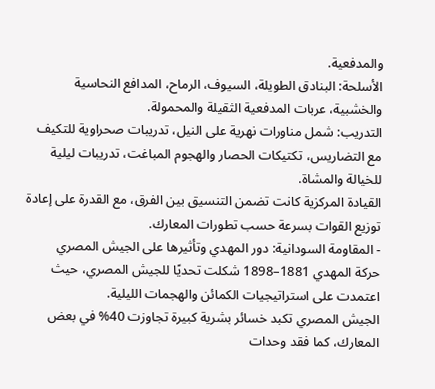والمدفعية.
الأسلحة: البنادق الطويلة، السيوف، الرماح، المدافع النحاسية والخشبية، عربات المدفعية الثقيلة والمحمولة.
التدريب: شمل مناورات نهرية على النيل، تدريبات صحراوية للتكيف مع التضاريس، تكتيكات الحصار والهجوم المباغت، تدريبات ليلية للخيالة والمشاة.
القيادة المركزية كانت تضمن التنسيق بين الفرق، مع القدرة على إعادة توزيع القوات بسرعة حسب تطورات المعارك.
- المقاومة السودانية: دور المهدي وتأثيرها على الجيش المصري
حركة المهدي 1881–1898 شكلت تحديًا للجيش المصري، حيث اعتمدت على استراتيجيات الكمائن والهجمات الليلية.
الجيش المصري تكبد خسائر بشرية كبيرة تجاوزت 40% في بعض المعارك، كما فقد وحدات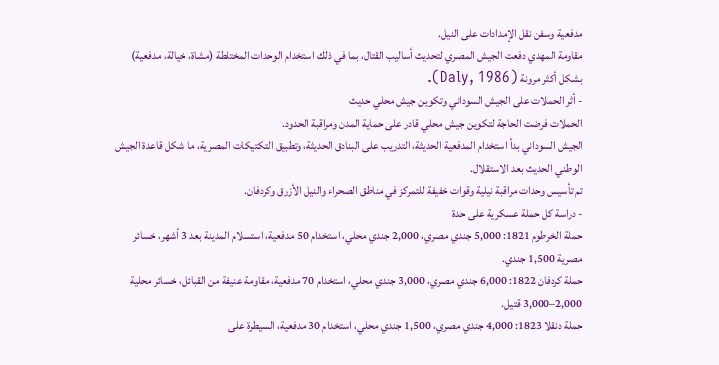مدفعية وسفن نقل الإمدادات على النيل.
مقاومة المهدي دفعت الجيش المصري لتحديث أساليب القتال، بما في ذلك استخدام الوحدات المختلطة (مشاة، خيالة، مدفعية) بشكل أكثر مرونة (Daly, 1986).
- أثر الحملات على الجيش السوداني وتكوين جيش محلي حديث
الحملات فرضت الحاجة لتكوين جيش محلي قادر على حماية المدن ومراقبة الحدود.
الجيش السوداني بدأ استخدام المدفعية الحديثة، التدريب على البنادق الحديثة، وتطبيق التكتيكات المصرية، ما شكل قاعدة الجيش الوطني الحديث بعد الاستقلال.
تم تأسيس وحدات مراقبة نيلية وقوات خفيفة للتمركز في مناطق الصحراء والنيل الأزرق وكردفان.
- دراسة كل حملة عسكرية على حدة
حملة الخرطوم 1821: 5,000 جندي مصري، 2,000 جندي محلي، استخدام 50 مدفعية، استسلام المدينة بعد 3 أشهر، خسائر مصرية 1,500 جندي.
حملة كردفان 1822: 6,000 جندي مصري، 3,000 جندي محلي، استخدام 70 مدفعية، مقاومة عنيفة من القبائل، خسائر محلية 2,000–3,000 قتيل.
حملة دنقلا 1823: 4,000 جندي مصري، 1,500 جندي محلي، استخدام 30 مدفعية، السيطرة على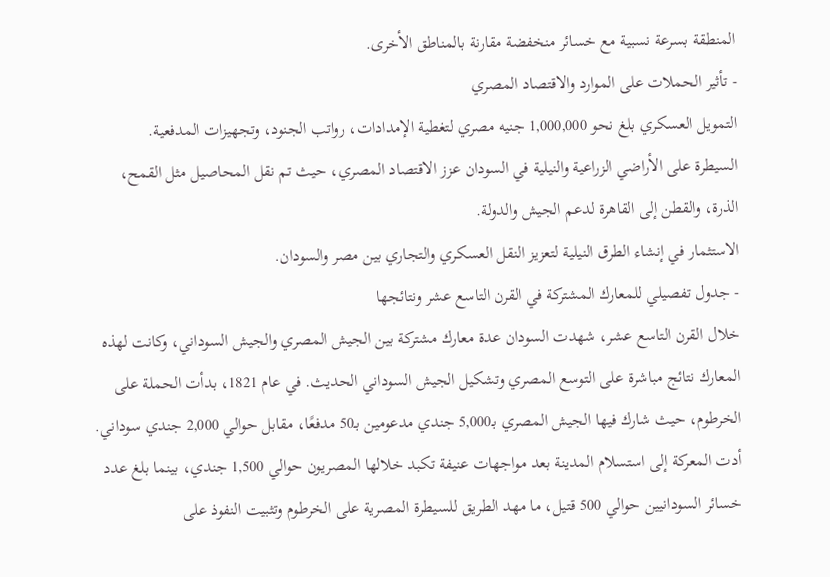المنطقة بسرعة نسبية مع خسائر منخفضة مقارنة بالمناطق الأخرى.
- تأثير الحملات على الموارد والاقتصاد المصري
التمويل العسكري بلغ نحو 1,000,000 جنيه مصري لتغطية الإمدادات، رواتب الجنود، وتجهيزات المدفعية.
السيطرة على الأراضي الزراعية والنيلية في السودان عزز الاقتصاد المصري، حيث تم نقل المحاصيل مثل القمح، الذرة، والقطن إلى القاهرة لدعم الجيش والدولة.
الاستثمار في إنشاء الطرق النيلية لتعزيز النقل العسكري والتجاري بين مصر والسودان.
- جدول تفصيلي للمعارك المشتركة في القرن التاسع عشر ونتائجها
خلال القرن التاسع عشر، شهدت السودان عدة معارك مشتركة بين الجيش المصري والجيش السوداني، وكانت لهذه المعارك نتائج مباشرة على التوسع المصري وتشكيل الجيش السوداني الحديث. في عام 1821، بدأت الحملة على الخرطوم، حيث شارك فيها الجيش المصري بـ5,000 جندي مدعومين بـ50 مدفعًا، مقابل حوالي 2,000 جندي سوداني. أدت المعركة إلى استسلام المدينة بعد مواجهات عنيفة تكبد خلالها المصريون حوالي 1,500 جندي، بينما بلغ عدد خسائر السودانيين حوالي 500 قتيل، ما مهد الطريق للسيطرة المصرية على الخرطوم وتثبيت النفوذ على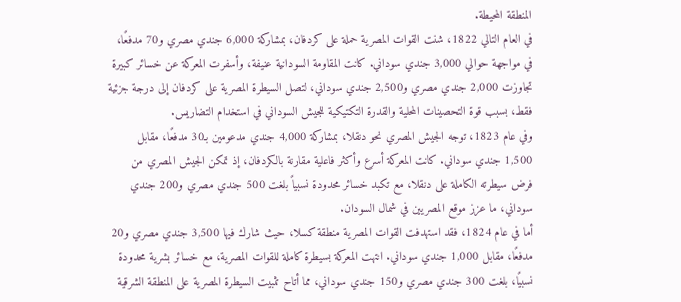المنطقة المحيطة.
في العام التالي 1822، شنت القوات المصرية حملة على كردفان، بمشاركة 6,000 جندي مصري و70 مدفعًا، في مواجهة حوالي 3,000 جندي سوداني. كانت المقاومة السودانية عنيفة، وأسفرت المعركة عن خسائر كبيرة تجاوزت 2,000 جندي مصري و2,500 جندي سوداني، لتصل السيطرة المصرية على كردفان إلى درجة جزئية فقط، بسبب قوة التحصينات المحلية والقدرة التكتيكية للجيش السوداني في استخدام التضاريس.
وفي عام 1823، توجه الجيش المصري نحو دنقلا، بمشاركة 4,000 جندي مدعومين بـ30 مدفعًا، مقابل 1,500 جندي سوداني. كانت المعركة أسرع وأكثر فاعلية مقارنة بالكردفان، إذ تمكن الجيش المصري من فرض سيطرته الكاملة على دنقلا، مع تكبد خسائر محدودة نسبياً بلغت 500 جندي مصري و200 جندي سوداني، ما عزز موقع المصريين في شمال السودان.
أما في عام 1824، فقد استهدفت القوات المصرية منطقة كسلا، حيث شارك فيها 3,500 جندي مصري و20 مدفعًا، مقابل 1,000 جندي سوداني. انتهت المعركة بسيطرة كاملة للقوات المصرية، مع خسائر بشرية محدودة نسبيًا، بلغت 300 جندي مصري و150 جندي سوداني، مما أتاح تثبيت السيطرة المصرية على المنطقة الشرقية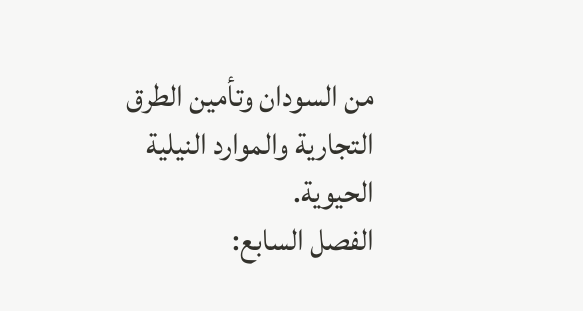من السودان وتأمين الطرق التجارية والموارد النيلية الحيوية.
الفصل السابع: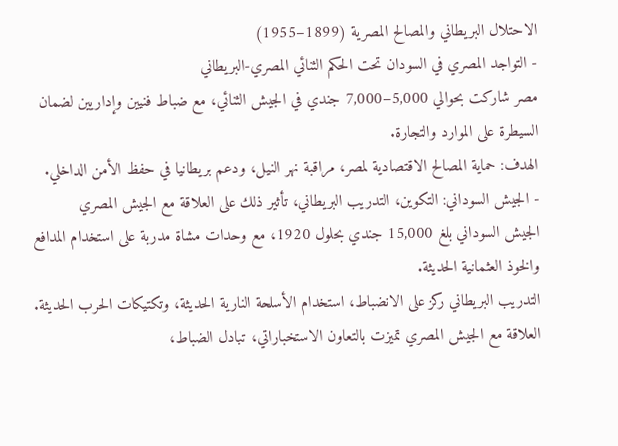الاحتلال البريطاني والمصالح المصرية (1899–1955)
- التواجد المصري في السودان تحت الحكم الثنائي المصري-البريطاني
مصر شاركت بحوالي 5,000–7,000 جندي في الجيش الثنائي، مع ضباط فنيين وإداريين لضمان السيطرة على الموارد والتجارة.
الهدف: حماية المصالح الاقتصادية لمصر، مراقبة نهر النيل، ودعم بريطانيا في حفظ الأمن الداخلي.
- الجيش السوداني: التكوين، التدريب البريطاني، تأثير ذلك على العلاقة مع الجيش المصري
الجيش السوداني بلغ 15,000 جندي بحلول 1920، مع وحدات مشاة مدربة على استخدام المدافع والخوذ العثمانية الحديثة.
التدريب البريطاني ركز على الانضباط، استخدام الأسلحة النارية الحديثة، وتكتيكات الحرب الحديثة.
العلاقة مع الجيش المصري تميزت بالتعاون الاستخباراتي، تبادل الضباط،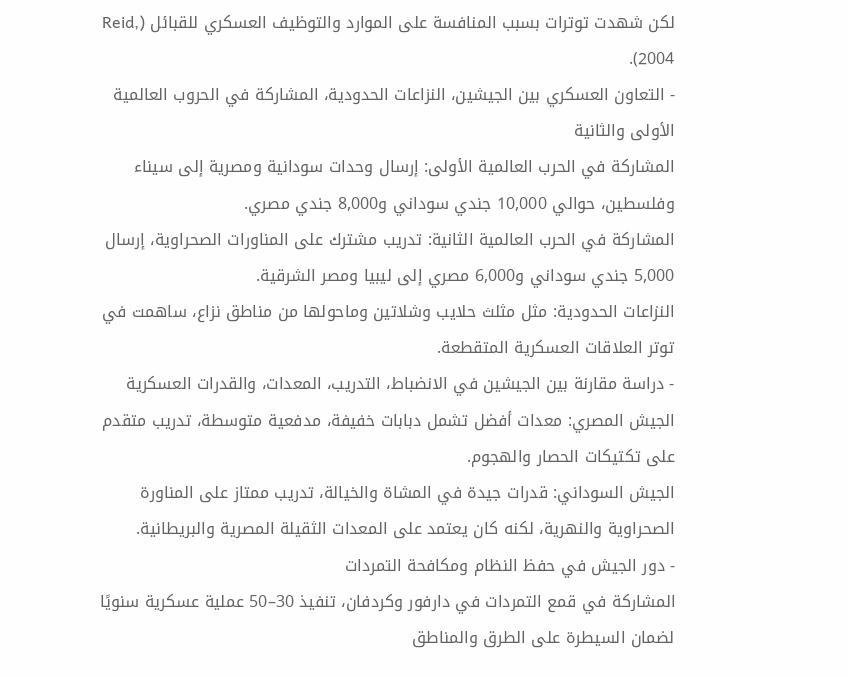لكن شهدت توترات بسبب المنافسة على الموارد والتوظيف العسكري للقبائل (Reid, 2004).
- التعاون العسكري بين الجيشين، النزاعات الحدودية، المشاركة في الحروب العالمية الأولى والثانية
المشاركة في الحرب العالمية الأولى: إرسال وحدات سودانية ومصرية إلى سيناء وفلسطين، حوالي 10,000 جندي سوداني و8,000 جندي مصري.
المشاركة في الحرب العالمية الثانية: تدريب مشترك على المناورات الصحراوية، إرسال 5,000 جندي سوداني و6,000 مصري إلى ليبيا ومصر الشرقية.
النزاعات الحدودية: مثل مثلث حلايب وشلاتين وماحولها من مناطق نزاع، ساهمت في توتر العلاقات العسكرية المتقطعة.
- دراسة مقارنة بين الجيشين في الانضباط، التدريب، المعدات، والقدرات العسكرية
الجيش المصري: معدات أفضل تشمل دبابات خفيفة، مدفعية متوسطة، تدريب متقدم على تكتيكات الحصار والهجوم.
الجيش السوداني: قدرات جيدة في المشاة والخيالة، تدريب ممتاز على المناورة الصحراوية والنهرية، لكنه كان يعتمد على المعدات الثقيلة المصرية والبريطانية.
- دور الجيش في حفظ النظام ومكافحة التمردات
المشاركة في قمع التمردات في دارفور وكردفان، تنفيذ 30–50 عملية عسكرية سنويًا لضمان السيطرة على الطرق والمناطق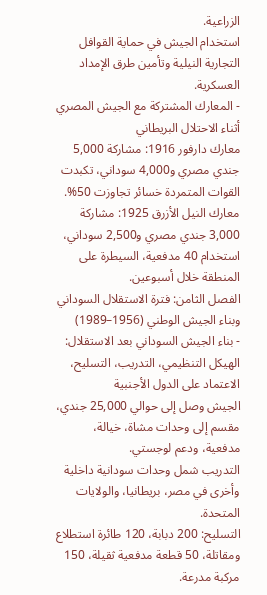الزراعية.
استخدام الجيش في حماية القوافل التجارية النيلية وتأمين طرق الإمداد العسكرية.
- المعارك المشتركة مع الجيش المصري أثناء الاحتلال البريطاني
معارك دارفور 1916: مشاركة 5,000 جندي مصري و4,000 سوداني، تكبدت القوات المتمردة خسائر تجاوزت 50%.
معارك النيل الأزرق 1925: مشاركة 3,000 جندي مصري و2,500 سوداني، استخدام 40 مدفعية، السيطرة على المنطقة خلال أسبوعين.
الفصل الثامن: فترة الاستقلال السوداني وبناء الجيش الوطني (1956–1989)
- بناء الجيش السوداني بعد الاستقلال: الهيكل التنظيمي، التدريب، التسليح، الاعتماد على الدول الأجنبية
الجيش وصل إلى حوالي 25,000 جندي، مقسم إلى وحدات مشاة، خيالة، مدفعية، ودعم لوجستي.
التدريب شمل وحدات سودانية داخلية وأخرى في مصر، بريطانيا، والولايات المتحدة.
التسليح: 200 دبابة، 120 طائرة استطلاع ومقاتلة، 50 قطعة مدفعية ثقيلة، 150 مركبة مدرعة.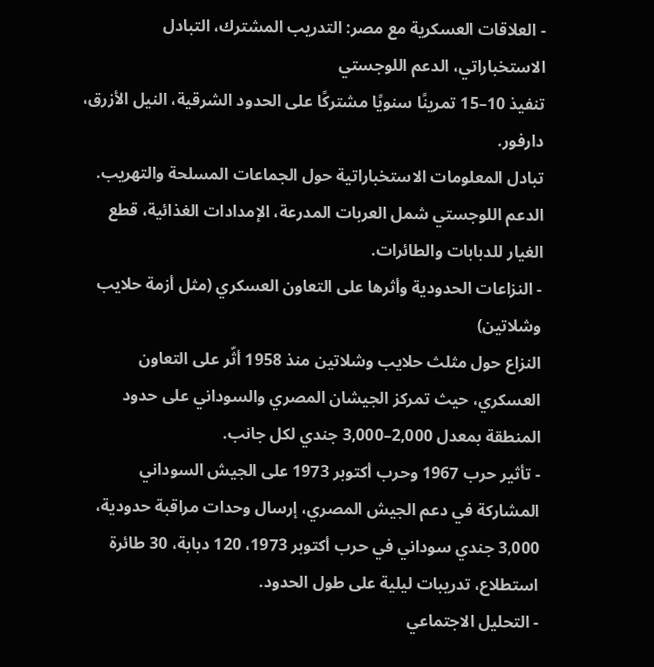- العلاقات العسكرية مع مصر: التدريب المشترك، التبادل الاستخباراتي، الدعم اللوجستي
تنفيذ 10–15 تمرينًا سنويًا مشتركًا على الحدود الشرقية، النيل الأزرق، دارفور.
تبادل المعلومات الاستخباراتية حول الجماعات المسلحة والتهريب.
الدعم اللوجستي شمل العربات المدرعة، الإمدادات الغذائية، قطع الغيار للدبابات والطائرات.
- النزاعات الحدودية وأثرها على التعاون العسكري (مثل أزمة حلايب وشلاتين)
النزاع حول مثلث حلايب وشلاتين منذ 1958 أثّر على التعاون العسكري، حيث تمركز الجيشان المصري والسوداني على حدود المنطقة بمعدل 2,000–3,000 جندي لكل جانب.
- تأثير حرب 1967 وحرب أكتوبر 1973 على الجيش السوداني
المشاركة في دعم الجيش المصري، إرسال وحدات مراقبة حدودية، 3,000 جندي سوداني في حرب أكتوبر 1973، 120 دبابة، 30 طائرة استطلاع، تدريبات ليلية على طول الحدود.
- التحليل الاجتماعي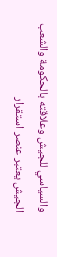والسياسي للجيش وعلاقته بالحكومة والشعب
الجيش يعتبر عنصر استقرار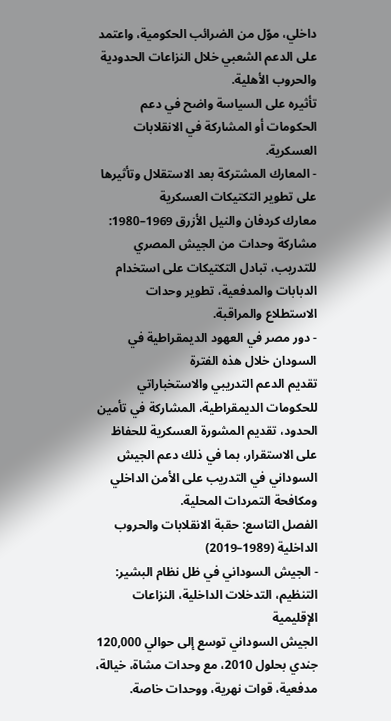داخلي، موّل من الضرائب الحكومية، واعتمد على الدعم الشعبي خلال النزاعات الحدودية والحروب الأهلية.
تأثيره على السياسة واضح في دعم الحكومات أو المشاركة في الانقلابات العسكرية.
- المعارك المشتركة بعد الاستقلال وتأثيرها على تطوير التكتيكات العسكرية
معارك كردفان والنيل الأزرق 1969–1980: مشاركة وحدات من الجيش المصري للتدريب، تبادل التكتيكات على استخدام الدبابات والمدفعية، تطوير وحدات الاستطلاع والمراقبة.
- دور مصر في العهود الديمقراطية في السودان خلال هذه الفترة
تقديم الدعم التدريبي والاستخباراتي للحكومات الديمقراطية، المشاركة في تأمين الحدود، تقديم المشورة العسكرية للحفاظ على الاستقرار، بما في ذلك دعم الجيش السوداني في التدريب على الأمن الداخلي ومكافحة التمردات المحلية.
الفصل التاسع: حقبة الانقلابات والحروب الداخلية (1989–2019)
- الجيش السوداني في ظل نظام البشير: التنظيم، التدخلات الداخلية، النزاعات الإقليمية
الجيش السوداني توسع إلى حوالي 120,000 جندي بحلول 2010، مع وحدات مشاة، خيالة، مدفعية، قوات نهرية، ووحدات خاصة.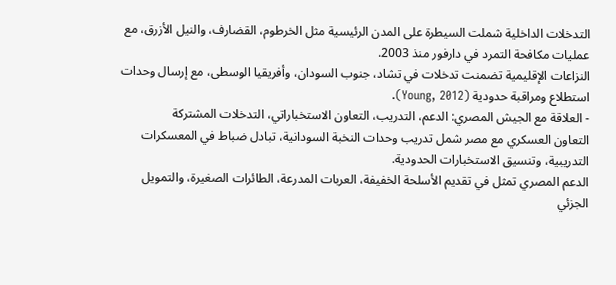التدخلات الداخلية شملت السيطرة على المدن الرئيسية مثل الخرطوم، القضارف، والنيل الأزرق، مع عمليات مكافحة التمرد في دارفور منذ 2003.
النزاعات الإقليمية تضمنت تدخلات في تشاد، جنوب السودان، وأفريقيا الوسطى، مع إرسال وحدات استطلاع ومراقبة حدودية (Young, 2012).
- العلاقة مع الجيش المصري: الدعم، التدريب، التعاون الاستخباراتي، التدخلات المشتركة
التعاون العسكري مع مصر شمل تدريب وحدات النخبة السودانية، تبادل ضباط في المعسكرات التدريبية، وتنسيق الاستخبارات الحدودية.
الدعم المصري تمثل في تقديم الأسلحة الخفيفة، العربات المدرعة، الطائرات الصغيرة، والتمويل الجزئي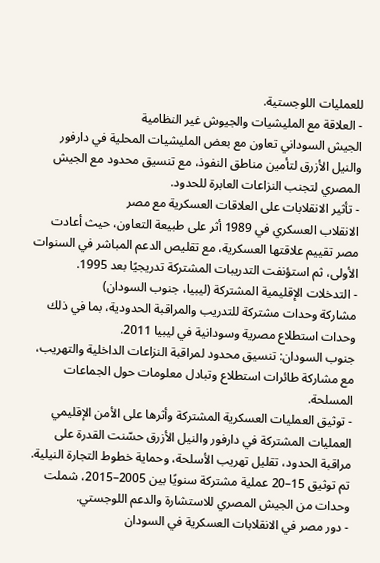للعمليات اللوجستية.
- العلاقة مع المليشيات والجيوش غير النظامية
الجيش السوداني تعاون مع بعض المليشيات المحلية في دارفور والنيل الأزرق لتأمين مناطق النفوذ، مع تنسيق محدود مع الجيش المصري لتجنب النزاعات العابرة للحدود.
- تأثير الانقلابات على العلاقات العسكرية مع مصر
الانقلاب العسكري في 1989 أثر على طبيعة التعاون، حيث أعادت مصر تقييم علاقتها العسكرية، مع تقليص الدعم المباشر في السنوات الأولى، ثم استؤنفت التدريبات المشتركة تدريجيًا بعد 1995.
- التدخلات الإقليمية المشتركة (ليبيا، جنوب السودان)
مشاركة وحدات مشتركة للتدريب والمراقبة الحدودية، بما في ذلك وحدات استطلاع مصرية وسودانية في ليبيا 2011.
جنوب السودان: تنسيق محدود لمراقبة النزاعات الداخلية والتهريب، مع مشاركة طائرات استطلاع وتبادل معلومات حول الجماعات المسلحة.
- توثيق العمليات العسكرية المشتركة وأثرها على الأمن الإقليمي
العمليات المشتركة في دارفور والنيل الأزرق حسّنت القدرة على مراقبة الحدود، تقليل تهريب الأسلحة، وحماية خطوط التجارة النيلية.
تم توثيق 15–20 عملية مشتركة سنويًا بين 2005–2015، شملت وحدات من الجيش المصري للاستشارة والدعم اللوجستي.
- دور مصر في الانقلابات العسكرية في السودان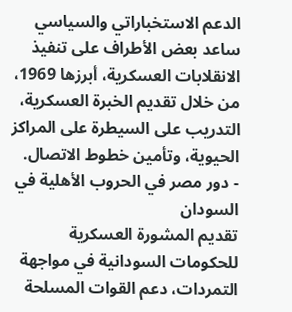الدعم الاستخباراتي والسياسي ساعد بعض الأطراف على تنفيذ الانقلابات العسكرية، أبرزها 1969، من خلال تقديم الخبرة العسكرية، التدريب على السيطرة على المراكز الحيوية، وتأمين خطوط الاتصال.
- دور مصر في الحروب الأهلية في السودان
تقديم المشورة العسكرية للحكومات السودانية في مواجهة التمردات، دعم القوات المسلحة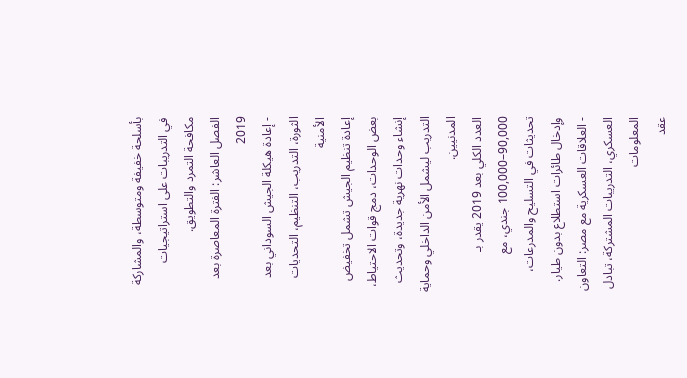بأسلحة خفيفة ومتوسطة، والمشاركة في التدريبات على استراتيجيات مكافحة التمرد والتطويق.
الفصل العاشر: الفترة المعاصرة بعد 2019
- إعادة هيكلة الجيش السوداني بعد الثورة، التدريب، التنظيم، التحديات الأمنية
إعادة تنظيم الجيش تشمل تخفيض بعض الوحدات، دمج قوات الاحتياط، إنشاء وحدات نهرية جديدة، وتحديث التدريب ليشمل الأمن الداخلي وحماية المدنيين.
العدد الكلي بعد 2019 يقدر بـ 90,000–100,000 جندي، مع تحديثات في التسليح والمدرعات، وإدخال طائرات استطلاع بدون طيار.
- العلاقات العسكرية مع مصر: التعاون العسكري، التدريبات المشتركة، تبادل المعلومات
عقد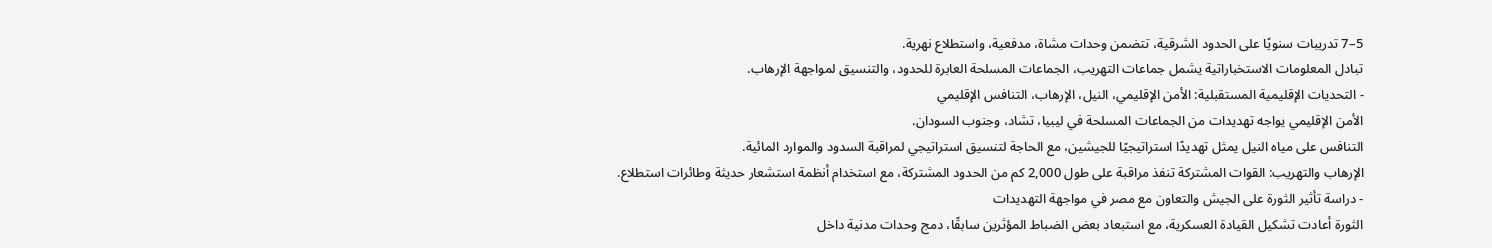5–7 تدريبات سنويًا على الحدود الشرقية، تتضمن وحدات مشاة، مدفعية، واستطلاع نهرية.
تبادل المعلومات الاستخباراتية يشمل جماعات التهريب، الجماعات المسلحة العابرة للحدود، والتنسيق لمواجهة الإرهاب.
- التحديات الإقليمية المستقبلية: الأمن الإقليمي، النيل، الإرهاب، التنافس الإقليمي
الأمن الإقليمي يواجه تهديدات من الجماعات المسلحة في ليبيا، تشاد، وجنوب السودان.
التنافس على مياه النيل يمثل تهديدًا استراتيجيًا للجيشين، مع الحاجة لتنسيق استراتيجي لمراقبة السدود والموارد المائية.
الإرهاب والتهريب: القوات المشتركة تنفذ مراقبة على طول 2,000 كم من الحدود المشتركة، مع استخدام أنظمة استشعار حديثة وطائرات استطلاع.
- دراسة تأثير الثورة على الجيش والتعاون مع مصر في مواجهة التهديدات
الثورة أعادت تشكيل القيادة العسكرية، مع استبعاد بعض الضباط المؤثرين سابقًا، دمج وحدات مدنية داخل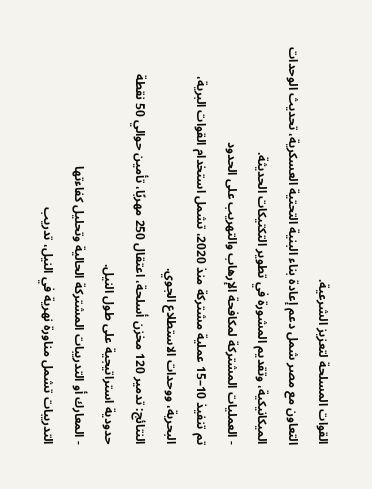القوات المسلحة لتعزيز الشرعية.
التعاون مع مصر شمل دعم إعادة بناء البنية التحتية العسكرية، تحديث الوحدات الميكانيكية، وتقديم المشورة في تطوير التكتيكات الحديثة.
- العمليات المشتركة لمكافحة الإرهاب والتهريب على الحدود
تم تنفيذ 10–15 عملية مشتركة منذ 2020، تشمل استخدام القوات البرية، البحرية، ووحدات الاستطلاع الجوي.
النتائج: تدمير 120 مخزن أسلحة، اعتقال 250 مهربًا، تأمين حوالي 50 نقطة حدودية استراتيجية على طول النيل.
- المعارك أو التدريبات المشتركة الحالية وتحليل كفاءتها
التدريبات تشمل مناورة نهرية في النيل، تدريب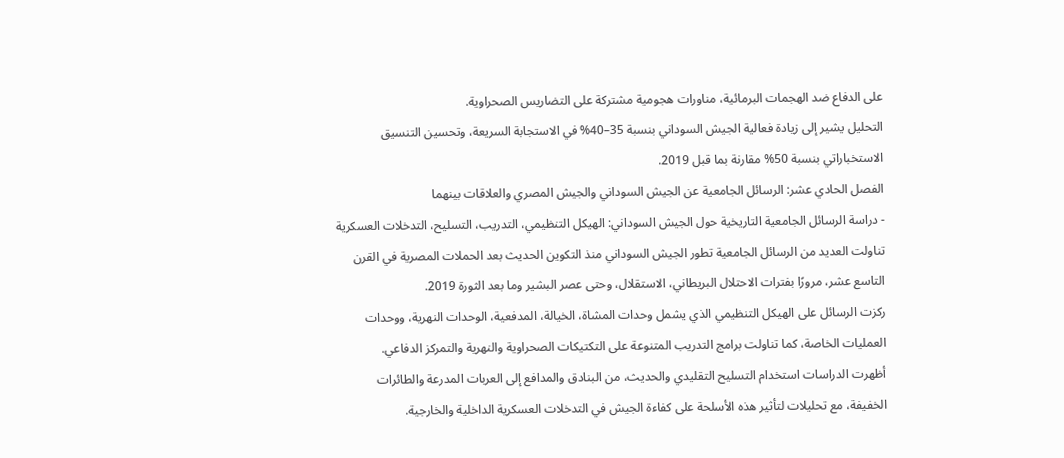على الدفاع ضد الهجمات البرمائية، مناورات هجومية مشتركة على التضاريس الصحراوية.
التحليل يشير إلى زيادة فعالية الجيش السوداني بنسبة 35–40% في الاستجابة السريعة، وتحسين التنسيق الاستخباراتي بنسبة 50% مقارنة بما قبل 2019.
الفصل الحادي عشر: الرسائل الجامعية عن الجيش السوداني والجيش المصري والعلاقات بينهما
- دراسة الرسائل الجامعية التاريخية حول الجيش السوداني: الهيكل التنظيمي، التدريب، التسليح، التدخلات العسكرية
تناولت العديد من الرسائل الجامعية تطور الجيش السوداني منذ التكوين الحديث بعد الحملات المصرية في القرن التاسع عشر، مرورًا بفترات الاحتلال البريطاني، الاستقلال، وحتى عصر البشير وما بعد الثورة 2019.
ركزت الرسائل على الهيكل التنظيمي الذي يشمل وحدات المشاة، الخيالة، المدفعية، الوحدات النهرية، ووحدات العمليات الخاصة، كما تناولت برامج التدريب المتنوعة على التكتيكات الصحراوية والنهرية والتمركز الدفاعي.
أظهرت الدراسات استخدام التسليح التقليدي والحديث، من البنادق والمدافع إلى العربات المدرعة والطائرات الخفيفة، مع تحليلات لتأثير هذه الأسلحة على كفاءة الجيش في التدخلات العسكرية الداخلية والخارجية.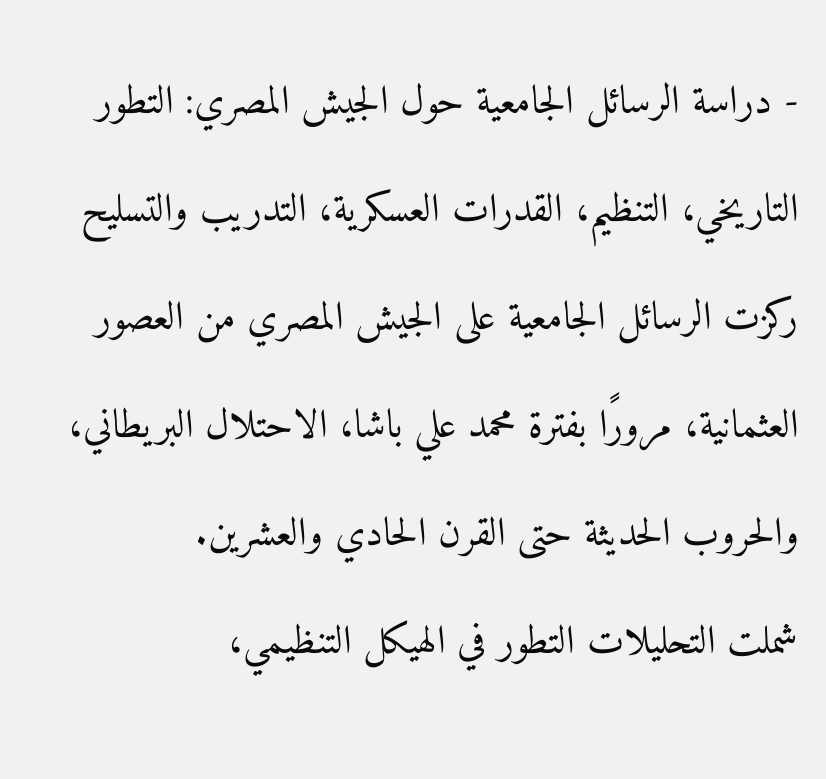- دراسة الرسائل الجامعية حول الجيش المصري: التطور التاريخي، التنظيم، القدرات العسكرية، التدريب والتسليح
ركزت الرسائل الجامعية على الجيش المصري من العصور العثمانية، مرورًا بفترة محمد علي باشا، الاحتلال البريطاني، والحروب الحديثة حتى القرن الحادي والعشرين.
شملت التحليلات التطور في الهيكل التنظيمي،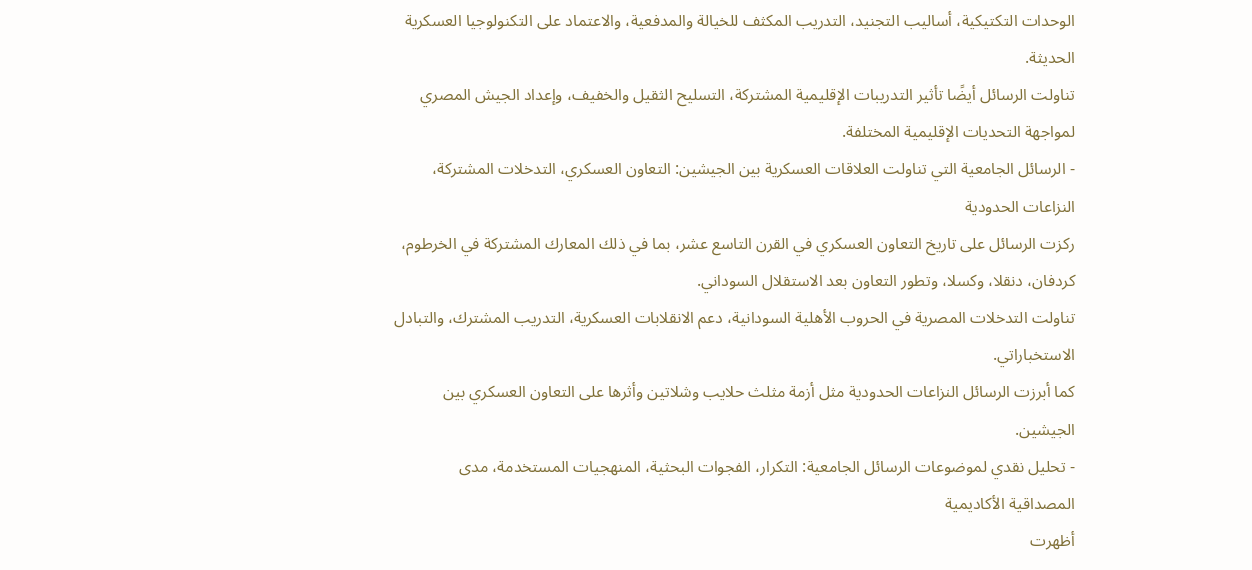الوحدات التكتيكية، أساليب التجنيد، التدريب المكثف للخيالة والمدفعية، والاعتماد على التكنولوجيا العسكرية الحديثة.
تناولت الرسائل أيضًا تأثير التدريبات الإقليمية المشتركة، التسليح الثقيل والخفيف، وإعداد الجيش المصري لمواجهة التحديات الإقليمية المختلفة.
- الرسائل الجامعية التي تناولت العلاقات العسكرية بين الجيشين: التعاون العسكري، التدخلات المشتركة، النزاعات الحدودية
ركزت الرسائل على تاريخ التعاون العسكري في القرن التاسع عشر، بما في ذلك المعارك المشتركة في الخرطوم، كردفان، دنقلا، وكسلا، وتطور التعاون بعد الاستقلال السوداني.
تناولت التدخلات المصرية في الحروب الأهلية السودانية، دعم الانقلابات العسكرية، التدريب المشترك، والتبادل الاستخباراتي.
كما أبرزت الرسائل النزاعات الحدودية مثل أزمة مثلث حلايب وشلاتين وأثرها على التعاون العسكري بين الجيشين.
- تحليل نقدي لموضوعات الرسائل الجامعية: التكرار، الفجوات البحثية، المنهجيات المستخدمة، مدى المصداقية الأكاديمية
أظهرت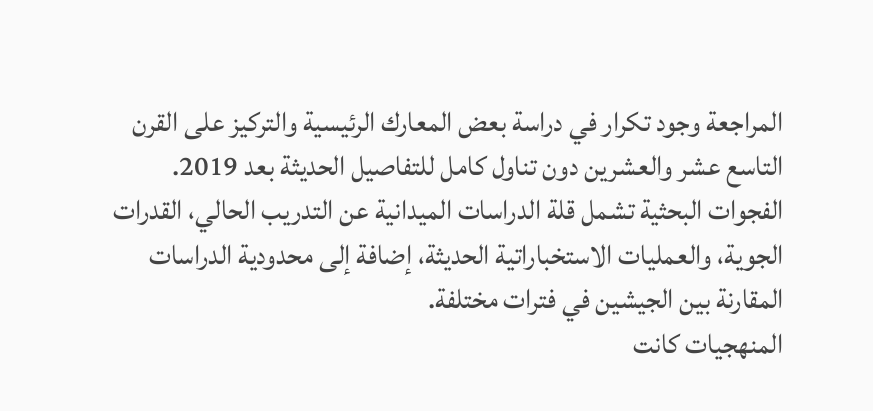المراجعة وجود تكرار في دراسة بعض المعارك الرئيسية والتركيز على القرن التاسع عشر والعشرين دون تناول كامل للتفاصيل الحديثة بعد 2019.
الفجوات البحثية تشمل قلة الدراسات الميدانية عن التدريب الحالي، القدرات الجوية، والعمليات الاستخباراتية الحديثة، إضافة إلى محدودية الدراسات المقارنة بين الجيشين في فترات مختلفة.
المنهجيات كانت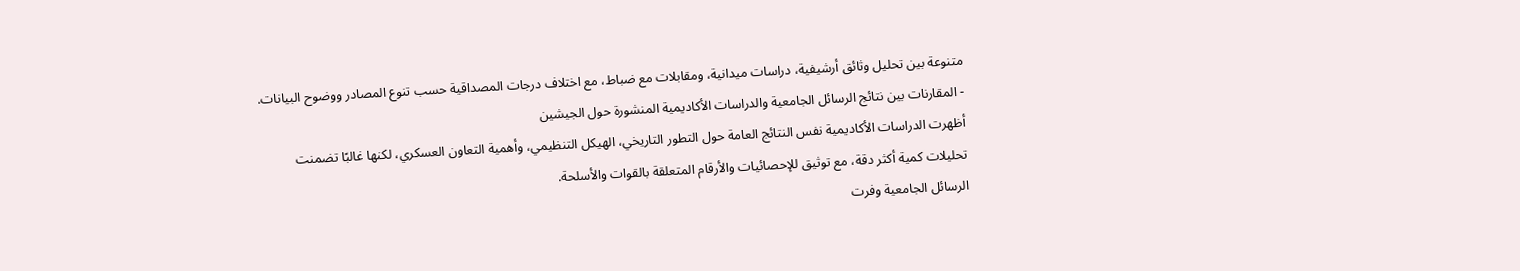متنوعة بين تحليل وثائق أرشيفية، دراسات ميدانية، ومقابلات مع ضباط، مع اختلاف درجات المصداقية حسب تنوع المصادر ووضوح البيانات.
- المقارنات بين نتائج الرسائل الجامعية والدراسات الأكاديمية المنشورة حول الجيشين
أظهرت الدراسات الأكاديمية نفس النتائج العامة حول التطور التاريخي، الهيكل التنظيمي، وأهمية التعاون العسكري، لكنها غالبًا تضمنت تحليلات كمية أكثر دقة، مع توثيق للإحصائيات والأرقام المتعلقة بالقوات والأسلحة.
الرسائل الجامعية وفرت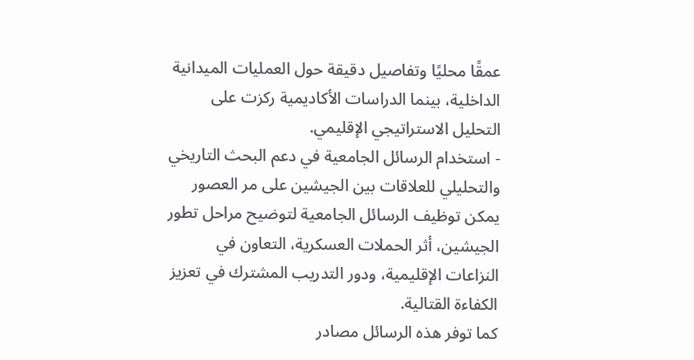عمقًا محليًا وتفاصيل دقيقة حول العمليات الميدانية الداخلية، بينما الدراسات الأكاديمية ركزت على التحليل الاستراتيجي الإقليمي.
- استخدام الرسائل الجامعية في دعم البحث التاريخي والتحليلي للعلاقات بين الجيشين على مر العصور
يمكن توظيف الرسائل الجامعية لتوضيح مراحل تطور الجيشين، أثر الحملات العسكرية، التعاون في النزاعات الإقليمية، ودور التدريب المشترك في تعزيز الكفاءة القتالية.
كما توفر هذه الرسائل مصادر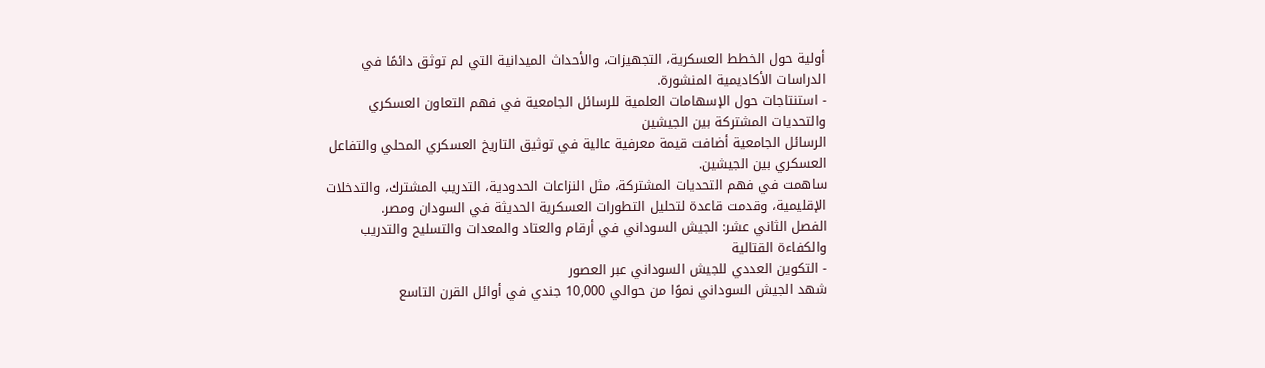أولية حول الخطط العسكرية، التجهيزات، والأحداث الميدانية التي لم توثق دائمًا في الدراسات الأكاديمية المنشورة.
- استنتاجات حول الإسهامات العلمية للرسائل الجامعية في فهم التعاون العسكري والتحديات المشتركة بين الجيشين
الرسائل الجامعية أضافت قيمة معرفية عالية في توثيق التاريخ العسكري المحلي والتفاعل العسكري بين الجيشين.
ساهمت في فهم التحديات المشتركة، مثل النزاعات الحدودية، التدريب المشترك، والتدخلات الإقليمية، وقدمت قاعدة لتحليل التطورات العسكرية الحديثة في السودان ومصر.
الفصل الثاني عشر: الجيش السوداني في أرقام والعتاد والمعدات والتسليح والتدريب والكفاءة القتالية
- التكوين العددي للجيش السوداني عبر العصور
شهد الجيش السوداني نموًا من حوالي 10,000 جندي في أوائل القرن التاسع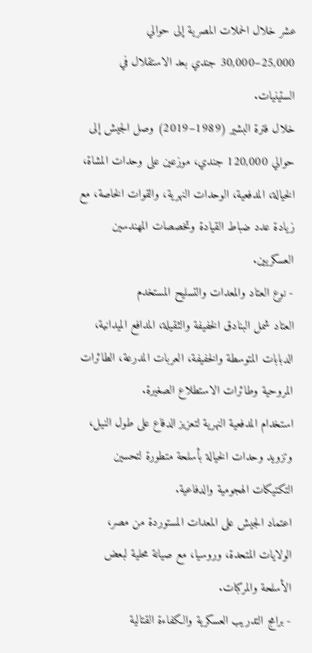عشر خلال الحملات المصرية إلى حوالي 25,000–30,000 جندي بعد الاستقلال في الستينيات.
خلال فترة البشير (1989–2019) وصل الجيش إلى حوالي 120,000 جندي، موزعين على وحدات المشاة، الخيالة، المدفعية، الوحدات النهرية، والقوات الخاصة، مع زيادة عدد ضباط القيادة وتخصصات المهندسين العسكريين.
- نوع العتاد والمعدات والتسليح المستخدم
العتاد شمل البنادق الخفيفة والثقيلة، المدافع الميدانية، الدبابات المتوسطة والخفيفة، العربات المدرعة، الطائرات المروحية وطائرات الاستطلاع الصغيرة.
استخدام المدفعية النهرية لتعزيز الدفاع على طول النيل، وتزويد وحدات الخيالة بأسلحة متطورة لتحسين التكتيكات الهجومية والدفاعية.
اعتماد الجيش على المعدات المستوردة من مصر، الولايات المتحدة، وروسيا، مع صيانة محلية لبعض الأسلحة والمركبات.
- برامج التدريب العسكرية والكفاءة القتالية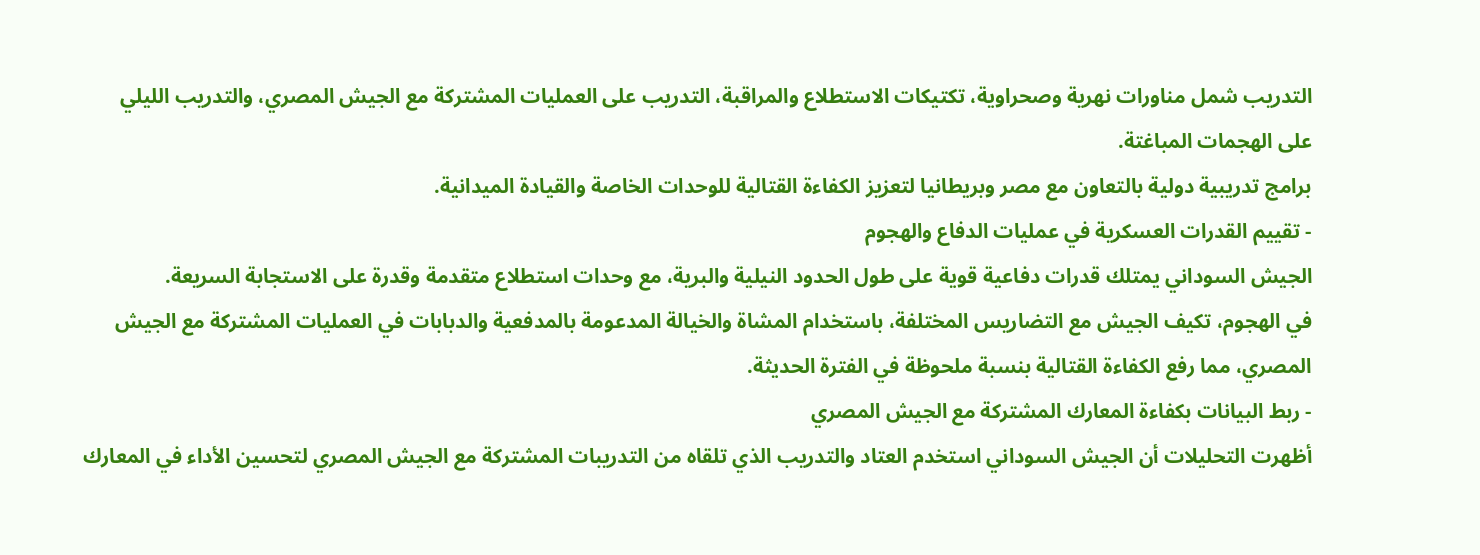التدريب شمل مناورات نهرية وصحراوية، تكتيكات الاستطلاع والمراقبة، التدريب على العمليات المشتركة مع الجيش المصري، والتدريب الليلي على الهجمات المباغتة.
برامج تدريبية دولية بالتعاون مع مصر وبريطانيا لتعزيز الكفاءة القتالية للوحدات الخاصة والقيادة الميدانية.
- تقييم القدرات العسكرية في عمليات الدفاع والهجوم
الجيش السوداني يمتلك قدرات دفاعية قوية على طول الحدود النيلية والبرية، مع وحدات استطلاع متقدمة وقدرة على الاستجابة السريعة.
في الهجوم، تكيف الجيش مع التضاريس المختلفة، باستخدام المشاة والخيالة المدعومة بالمدفعية والدبابات في العمليات المشتركة مع الجيش المصري، مما رفع الكفاءة القتالية بنسبة ملحوظة في الفترة الحديثة.
- ربط البيانات بكفاءة المعارك المشتركة مع الجيش المصري
أظهرت التحليلات أن الجيش السوداني استخدم العتاد والتدريب الذي تلقاه من التدريبات المشتركة مع الجيش المصري لتحسين الأداء في المعارك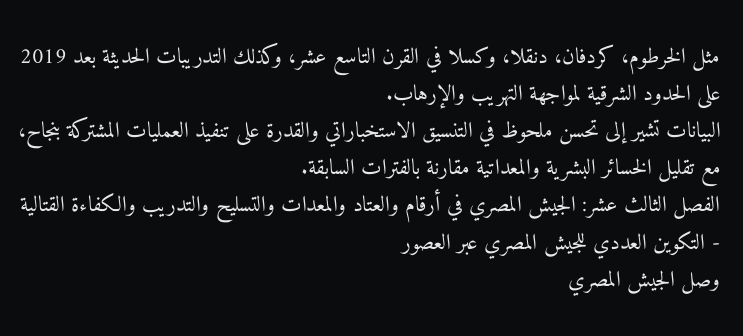مثل الخرطوم، كردفان، دنقلا، وكسلا في القرن التاسع عشر، وكذلك التدريبات الحديثة بعد 2019 على الحدود الشرقية لمواجهة التهريب والإرهاب.
البيانات تشير إلى تحسن ملحوظ في التنسيق الاستخباراتي والقدرة على تنفيذ العمليات المشتركة بنجاح، مع تقليل الخسائر البشرية والمعداتية مقارنة بالفترات السابقة.
الفصل الثالث عشر: الجيش المصري في أرقام والعتاد والمعدات والتسليح والتدريب والكفاءة القتالية
- التكوين العددي للجيش المصري عبر العصور
وصل الجيش المصري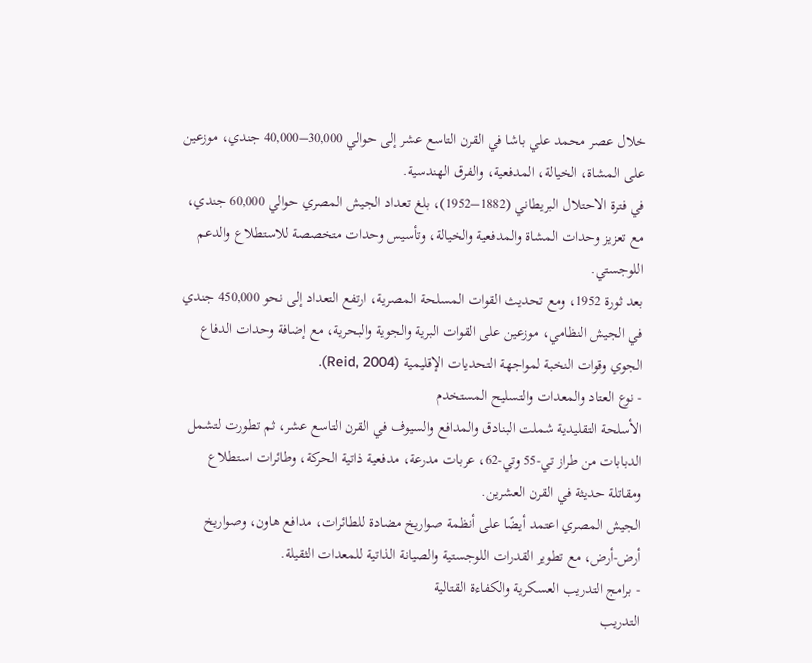خلال عصر محمد علي باشا في القرن التاسع عشر إلى حوالي 30,000–40,000 جندي، موزعين على المشاة، الخيالة، المدفعية، والفرق الهندسية.
في فترة الاحتلال البريطاني (1882–1952)، بلغ تعداد الجيش المصري حوالي 60,000 جندي، مع تعزيز وحدات المشاة والمدفعية والخيالة، وتأسيس وحدات متخصصة للاستطلاع والدعم اللوجستي.
بعد ثورة 1952، ومع تحديث القوات المسلحة المصرية، ارتفع التعداد إلى نحو 450,000 جندي في الجيش النظامي، موزعين على القوات البرية والجوية والبحرية، مع إضافة وحدات الدفاع الجوي وقوات النخبة لمواجهة التحديات الإقليمية (Reid, 2004).
- نوع العتاد والمعدات والتسليح المستخدم
الأسلحة التقليدية شملت البنادق والمدافع والسيوف في القرن التاسع عشر، ثم تطورت لتشمل الدبابات من طراز تي-55 وتي-62، عربات مدرعة، مدفعية ذاتية الحركة، وطائرات استطلاع ومقاتلة حديثة في القرن العشرين.
الجيش المصري اعتمد أيضًا على أنظمة صواريخ مضادة للطائرات، مدافع هاون، وصواريخ أرض-أرض، مع تطوير القدرات اللوجستية والصيانة الذاتية للمعدات الثقيلة.
- برامج التدريب العسكرية والكفاءة القتالية
التدريب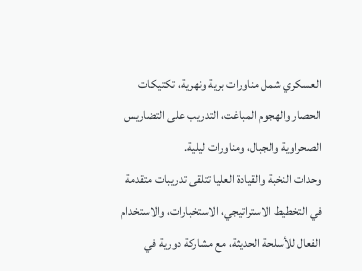العسكري شمل مناورات برية ونهرية، تكتيكات الحصار والهجوم المباغت، التدريب على التضاريس الصحراوية والجبال، ومناورات ليلية.
وحدات النخبة والقيادة العليا تتلقى تدريبات متقدمة في التخطيط الاستراتيجي، الاستخبارات، والاستخدام الفعال للأسلحة الحديثة، مع مشاركة دورية في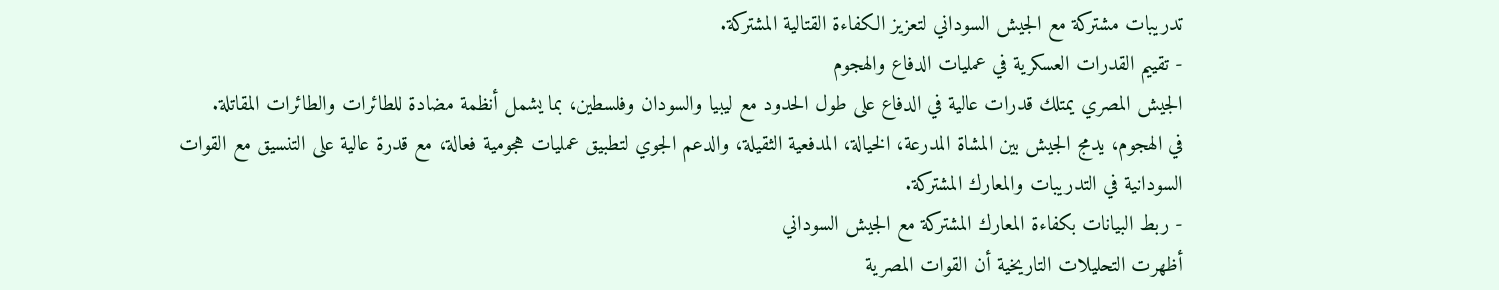تدريبات مشتركة مع الجيش السوداني لتعزيز الكفاءة القتالية المشتركة.
- تقييم القدرات العسكرية في عمليات الدفاع والهجوم
الجيش المصري يمتلك قدرات عالية في الدفاع على طول الحدود مع ليبيا والسودان وفلسطين، بما يشمل أنظمة مضادة للطائرات والطائرات المقاتلة.
في الهجوم، يدمج الجيش بين المشاة المدرعة، الخيالة، المدفعية الثقيلة، والدعم الجوي لتطبيق عمليات هجومية فعالة، مع قدرة عالية على التنسيق مع القوات السودانية في التدريبات والمعارك المشتركة.
- ربط البيانات بكفاءة المعارك المشتركة مع الجيش السوداني
أظهرت التحليلات التاريخية أن القوات المصرية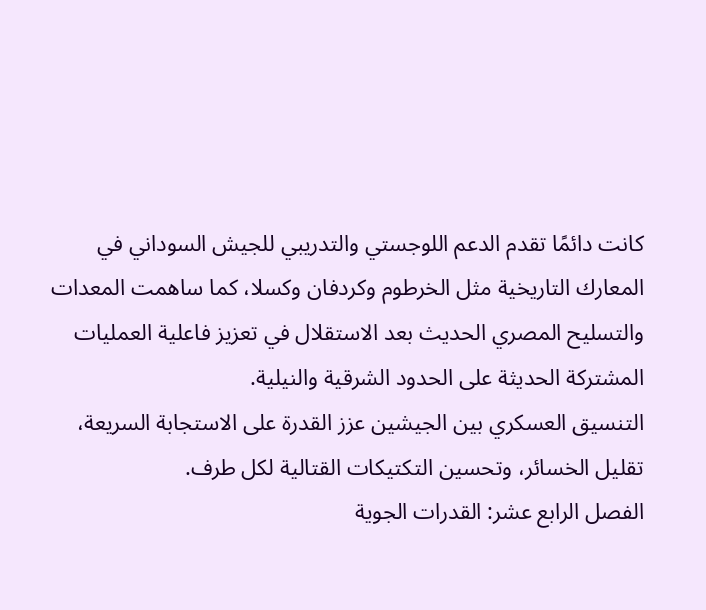كانت دائمًا تقدم الدعم اللوجستي والتدريبي للجيش السوداني في المعارك التاريخية مثل الخرطوم وكردفان وكسلا، كما ساهمت المعدات والتسليح المصري الحديث بعد الاستقلال في تعزيز فاعلية العمليات المشتركة الحديثة على الحدود الشرقية والنيلية.
التنسيق العسكري بين الجيشين عزز القدرة على الاستجابة السريعة، تقليل الخسائر، وتحسين التكتيكات القتالية لكل طرف.
الفصل الرابع عشر: القدرات الجوية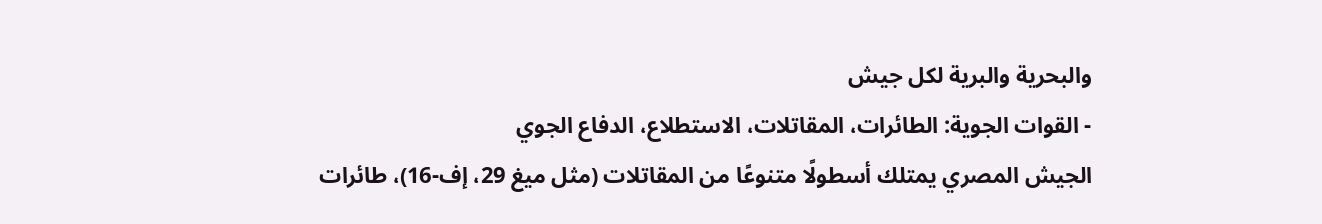والبحرية والبرية لكل جيش
- القوات الجوية: الطائرات، المقاتلات، الاستطلاع، الدفاع الجوي
الجيش المصري يمتلك أسطولًا متنوعًا من المقاتلات (مثل ميغ 29، إف-16)، طائرات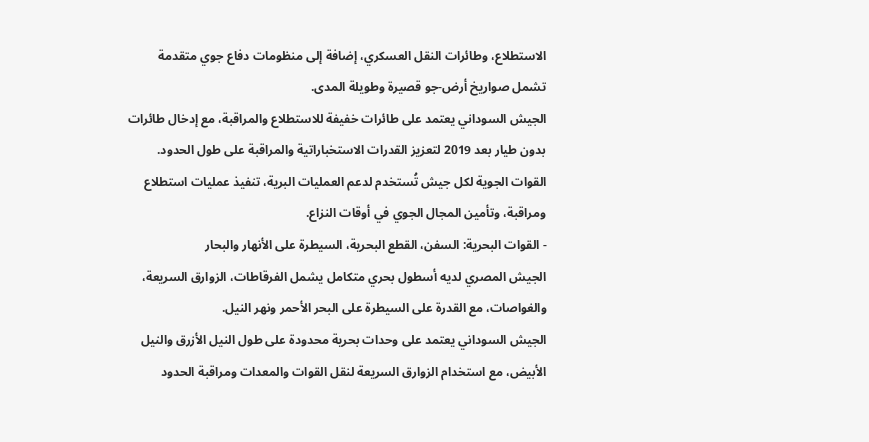الاستطلاع، وطائرات النقل العسكري، إضافة إلى منظومات دفاع جوي متقدمة تشمل صواريخ أرض-جو قصيرة وطويلة المدى.
الجيش السوداني يعتمد على طائرات خفيفة للاستطلاع والمراقبة، مع إدخال طائرات بدون طيار بعد 2019 لتعزيز القدرات الاستخباراتية والمراقبة على طول الحدود.
القوات الجوية لكل جيش تُستخدم لدعم العمليات البرية، تنفيذ عمليات استطلاع ومراقبة، وتأمين المجال الجوي في أوقات النزاع.
- القوات البحرية: السفن، القطع البحرية، السيطرة على الأنهار والبحار
الجيش المصري لديه أسطول بحري متكامل يشمل الفرقاطات، الزوارق السريعة، والغواصات، مع القدرة على السيطرة على البحر الأحمر ونهر النيل.
الجيش السوداني يعتمد على وحدات بحرية محدودة على طول النيل الأزرق والنيل الأبيض، مع استخدام الزوارق السريعة لنقل القوات والمعدات ومراقبة الحدود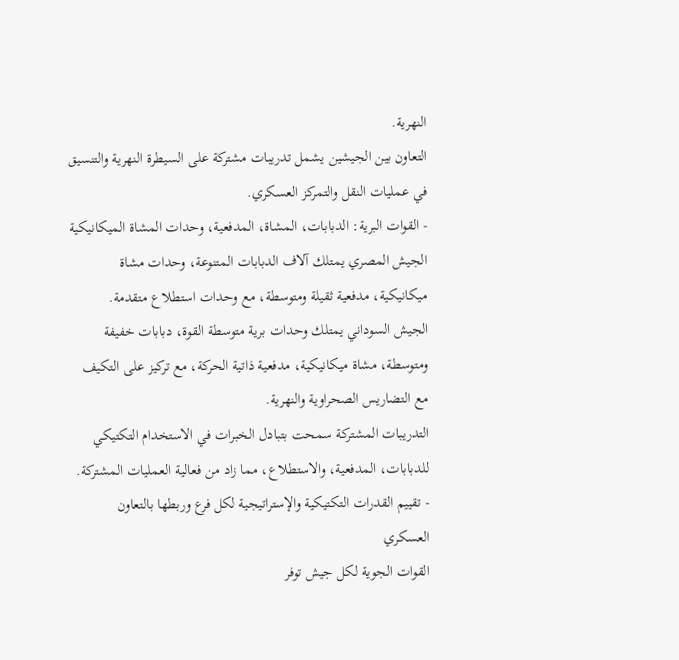النهرية.
التعاون بين الجيشين يشمل تدريبات مشتركة على السيطرة النهرية والتنسيق في عمليات النقل والتمركز العسكري.
- القوات البرية: الدبابات، المشاة، المدفعية، وحدات المشاة الميكانيكية
الجيش المصري يمتلك آلاف الدبابات المتنوعة، وحدات مشاة ميكانيكية، مدفعية ثقيلة ومتوسطة، مع وحدات استطلاع متقدمة.
الجيش السوداني يمتلك وحدات برية متوسطة القوة، دبابات خفيفة ومتوسطة، مشاة ميكانيكية، مدفعية ذاتية الحركة، مع تركيز على التكيف مع التضاريس الصحراوية والنهرية.
التدريبات المشتركة سمحت بتبادل الخبرات في الاستخدام التكتيكي للدبابات، المدفعية، والاستطلاع، مما زاد من فعالية العمليات المشتركة.
- تقييم القدرات التكتيكية والإستراتيجية لكل فرع وربطها بالتعاون العسكري
القوات الجوية لكل جيش توفر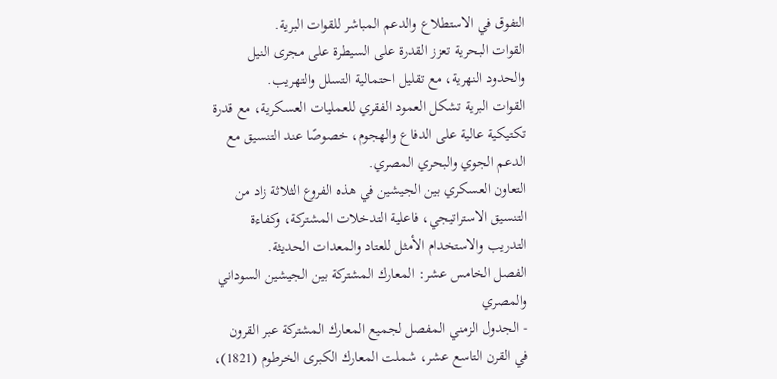التفوق في الاستطلاع والدعم المباشر للقوات البرية.
القوات البحرية تعزز القدرة على السيطرة على مجرى النيل والحدود النهرية، مع تقليل احتمالية التسلل والتهريب.
القوات البرية تشكل العمود الفقري للعمليات العسكرية، مع قدرة تكتيكية عالية على الدفاع والهجوم، خصوصًا عند التنسيق مع الدعم الجوي والبحري المصري.
التعاون العسكري بين الجيشين في هذه الفروع الثلاثة زاد من التنسيق الاستراتيجي، فاعلية التدخلات المشتركة، وكفاءة التدريب والاستخدام الأمثل للعتاد والمعدات الحديثة.
الفصل الخامس عشر: المعارك المشتركة بين الجيشين السوداني والمصري
- الجدول الزمني المفصل لجميع المعارك المشتركة عبر القرون
في القرن التاسع عشر، شملت المعارك الكبرى الخرطوم (1821)،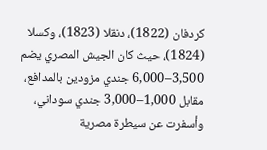كردفان (1822)، دنقلا (1823)، وكسلا (1824)، حيث كان الجيش المصري يضم 3,500–6,000 جندي مزودين بالمدافع، مقابل 1,000–3,000 جندي سوداني، وأسفرت عن سيطرة مصرية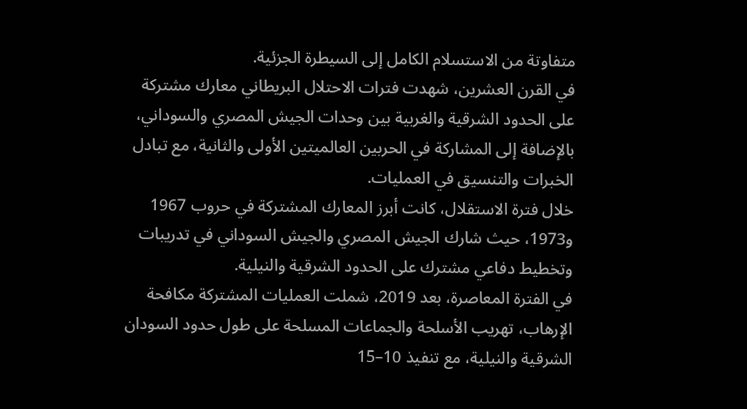متفاوتة من الاستسلام الكامل إلى السيطرة الجزئية.
في القرن العشرين، شهدت فترات الاحتلال البريطاني معارك مشتركة على الحدود الشرقية والغربية بين وحدات الجيش المصري والسوداني، بالإضافة إلى المشاركة في الحربين العالميتين الأولى والثانية، مع تبادل الخبرات والتنسيق في العمليات.
خلال فترة الاستقلال، كانت أبرز المعارك المشتركة في حروب 1967 و1973، حيث شارك الجيش المصري والجيش السوداني في تدريبات وتخطيط دفاعي مشترك على الحدود الشرقية والنيلية.
في الفترة المعاصرة، بعد 2019، شملت العمليات المشتركة مكافحة الإرهاب، تهريب الأسلحة والجماعات المسلحة على طول حدود السودان الشرقية والنيلية، مع تنفيذ 10–15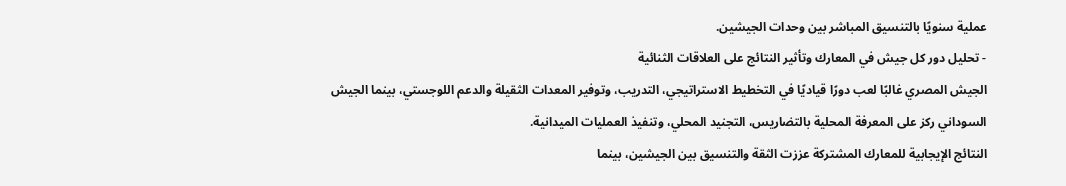عملية سنويًا بالتنسيق المباشر بين وحدات الجيشين.
- تحليل دور كل جيش في المعارك وتأثير النتائج على العلاقات الثنائية
الجيش المصري غالبًا لعب دورًا قياديًا في التخطيط الاستراتيجي، التدريب، وتوفير المعدات الثقيلة والدعم اللوجستي، بينما الجيش السوداني ركز على المعرفة المحلية بالتضاريس، التجنيد المحلي، وتنفيذ العمليات الميدانية.
النتائج الإيجابية للمعارك المشتركة عززت الثقة والتنسيق بين الجيشين، بينما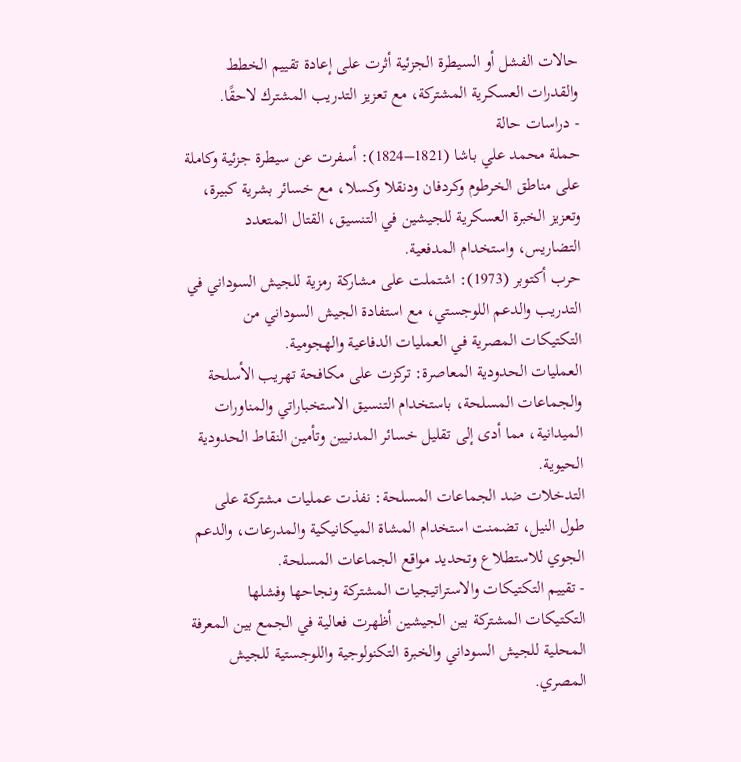حالات الفشل أو السيطرة الجزئية أثرت على إعادة تقييم الخطط والقدرات العسكرية المشتركة، مع تعزيز التدريب المشترك لاحقًا.
- دراسات حالة
حملة محمد علي باشا (1821–1824): أسفرت عن سيطرة جزئية وكاملة على مناطق الخرطوم وكردفان ودنقلا وكسلا، مع خسائر بشرية كبيرة، وتعزيز الخبرة العسكرية للجيشين في التنسيق، القتال المتعدد التضاريس، واستخدام المدفعية.
حرب أكتوبر (1973): اشتملت على مشاركة رمزية للجيش السوداني في التدريب والدعم اللوجستي، مع استفادة الجيش السوداني من التكتيكات المصرية في العمليات الدفاعية والهجومية.
العمليات الحدودية المعاصرة: تركزت على مكافحة تهريب الأسلحة والجماعات المسلحة، باستخدام التنسيق الاستخباراتي والمناورات الميدانية، مما أدى إلى تقليل خسائر المدنيين وتأمين النقاط الحدودية الحيوية.
التدخلات ضد الجماعات المسلحة: نفذت عمليات مشتركة على طول النيل، تضمنت استخدام المشاة الميكانيكية والمدرعات، والدعم الجوي للاستطلاع وتحديد مواقع الجماعات المسلحة.
- تقييم التكتيكات والاستراتيجيات المشتركة ونجاحها وفشلها
التكتيكات المشتركة بين الجيشين أظهرت فعالية في الجمع بين المعرفة المحلية للجيش السوداني والخبرة التكنولوجية واللوجستية للجيش المصري.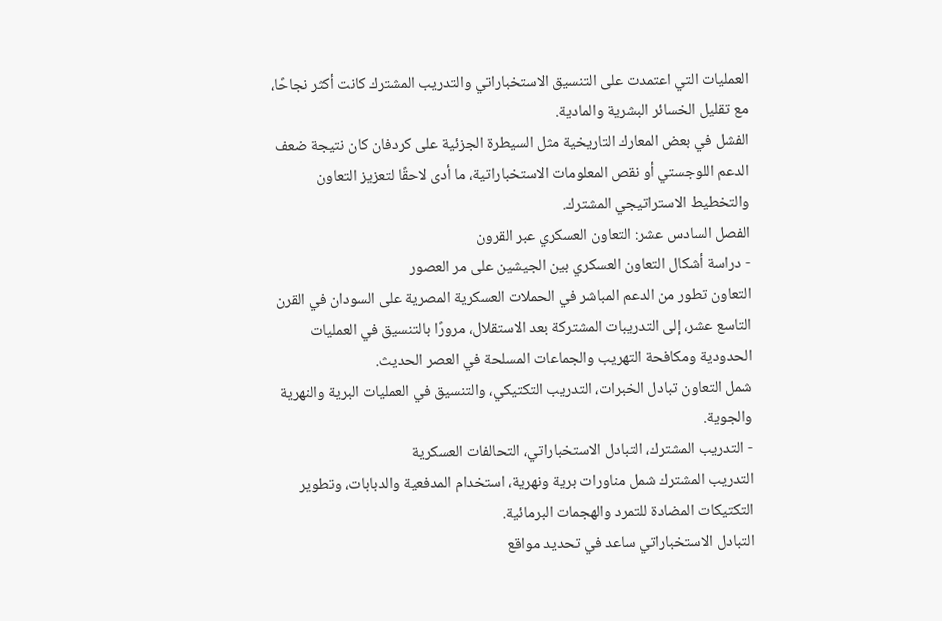العمليات التي اعتمدت على التنسيق الاستخباراتي والتدريب المشترك كانت أكثر نجاحًا، مع تقليل الخسائر البشرية والمادية.
الفشل في بعض المعارك التاريخية مثل السيطرة الجزئية على كردفان كان نتيجة ضعف الدعم اللوجستي أو نقص المعلومات الاستخباراتية، ما أدى لاحقًا لتعزيز التعاون والتخطيط الاستراتيجي المشترك.
الفصل السادس عشر: التعاون العسكري عبر القرون
- دراسة أشكال التعاون العسكري بين الجيشين على مر العصور
التعاون تطور من الدعم المباشر في الحملات العسكرية المصرية على السودان في القرن التاسع عشر، إلى التدريبات المشتركة بعد الاستقلال، مرورًا بالتنسيق في العمليات الحدودية ومكافحة التهريب والجماعات المسلحة في العصر الحديث.
شمل التعاون تبادل الخبرات، التدريب التكتيكي، والتنسيق في العمليات البرية والنهرية والجوية.
- التدريب المشترك، التبادل الاستخباراتي، التحالفات العسكرية
التدريب المشترك شمل مناورات برية ونهرية، استخدام المدفعية والدبابات، وتطوير التكتيكات المضادة للتمرد والهجمات البرمائية.
التبادل الاستخباراتي ساعد في تحديد مواقع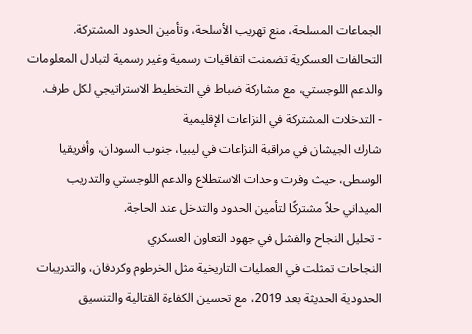الجماعات المسلحة، منع تهريب الأسلحة، وتأمين الحدود المشتركة.
التحالفات العسكرية تضمنت اتفاقيات رسمية وغير رسمية لتبادل المعلومات والدعم اللوجستي، مع مشاركة ضباط في التخطيط الاستراتيجي لكل طرف.
- التدخلات المشتركة في النزاعات الإقليمية
شارك الجيشان في مراقبة النزاعات في ليبيا، جنوب السودان، وأفريقيا الوسطى، حيث وفرت وحدات الاستطلاع والدعم اللوجستي والتدريب الميداني حلاً مشتركًا لتأمين الحدود والتدخل عند الحاجة.
- تحليل النجاح والفشل في جهود التعاون العسكري
النجاحات تمثلت في العمليات التاريخية مثل الخرطوم وكردفان، والتدريبات الحدودية الحديثة بعد 2019، مع تحسين الكفاءة القتالية والتنسيق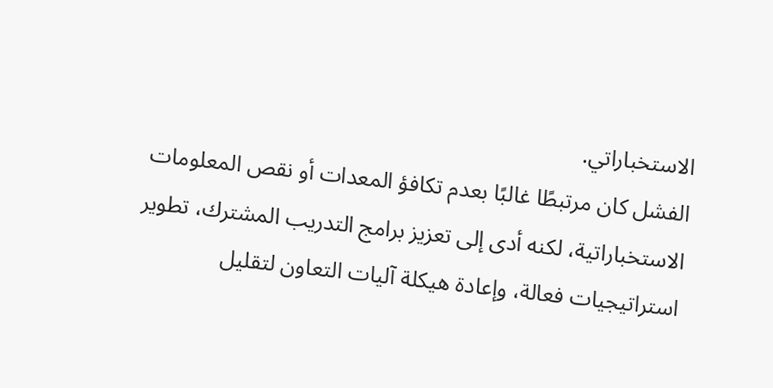الاستخباراتي.
الفشل كان مرتبطًا غالبًا بعدم تكافؤ المعدات أو نقص المعلومات الاستخباراتية، لكنه أدى إلى تعزيز برامج التدريب المشترك، تطوير استراتيجيات فعالة، وإعادة هيكلة آليات التعاون لتقليل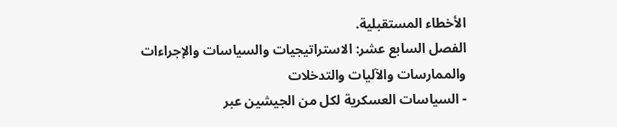الأخطاء المستقبلية.
الفصل السابع عشر: الاستراتيجيات والسياسات والإجراءات والممارسات والآليات والتدخلات
- السياسات العسكرية لكل من الجيشين عبر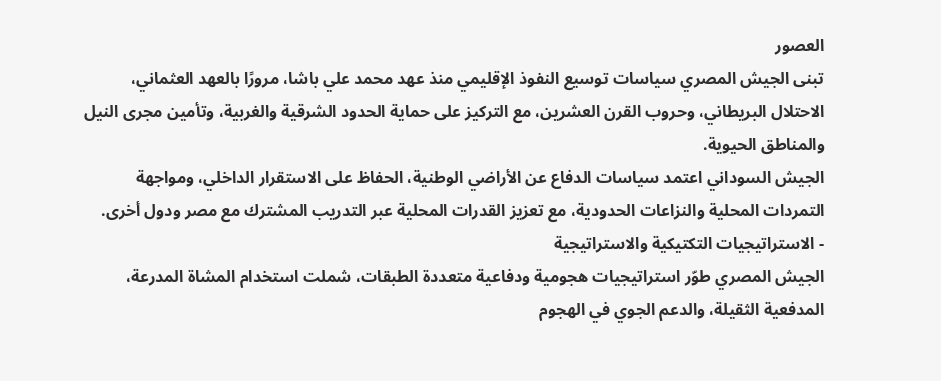العصور
تبنى الجيش المصري سياسات توسيع النفوذ الإقليمي منذ عهد محمد علي باشا، مرورًا بالعهد العثماني، الاحتلال البريطاني، وحروب القرن العشرين، مع التركيز على حماية الحدود الشرقية والغربية، وتأمين مجرى النيل والمناطق الحيوية.
الجيش السوداني اعتمد سياسات الدفاع عن الأراضي الوطنية، الحفاظ على الاستقرار الداخلي، ومواجهة التمردات المحلية والنزاعات الحدودية، مع تعزيز القدرات المحلية عبر التدريب المشترك مع مصر ودول أخرى.
- الاستراتيجيات التكتيكية والاستراتيجية
الجيش المصري طوّر استراتيجيات هجومية ودفاعية متعددة الطبقات، شملت استخدام المشاة المدرعة، المدفعية الثقيلة، والدعم الجوي في الهجوم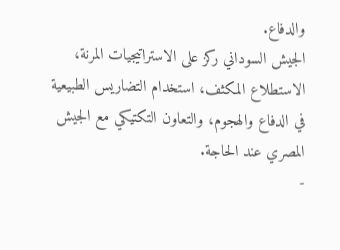والدفاع.
الجيش السوداني ركز على الاستراتيجيات المرنة، الاستطلاع المكثف، استخدام التضاريس الطبيعية في الدفاع والهجوم، والتعاون التكتيكي مع الجيش المصري عند الحاجة.
-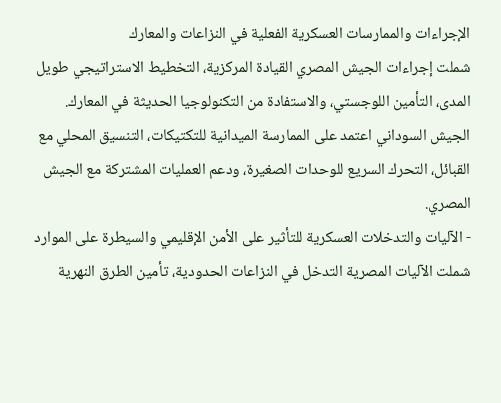الإجراءات والممارسات العسكرية الفعلية في النزاعات والمعارك
شملت إجراءات الجيش المصري القيادة المركزية، التخطيط الاستراتيجي طويل المدى، التأمين اللوجستي، والاستفادة من التكنولوجيا الحديثة في المعارك.
الجيش السوداني اعتمد على الممارسة الميدانية للتكتيكات، التنسيق المحلي مع القبائل، التحرك السريع للوحدات الصغيرة، ودعم العمليات المشتركة مع الجيش المصري.
- الآليات والتدخلات العسكرية للتأثير على الأمن الإقليمي والسيطرة على الموارد
شملت الآليات المصرية التدخل في النزاعات الحدودية، تأمين الطرق النهرية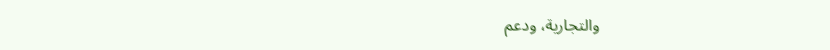والتجارية، ودعم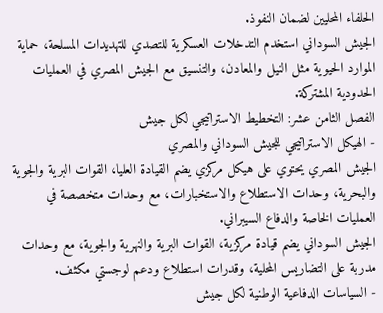الحلفاء المحليين لضمان النفوذ.
الجيش السوداني استخدم التدخلات العسكرية للتصدي للتهديدات المسلحة، حماية الموارد الحيوية مثل النيل والمعادن، والتنسيق مع الجيش المصري في العمليات الحدودية المشتركة.
الفصل الثامن عشر: التخطيط الاستراتيجي لكل جيش
- الهيكل الاستراتيجي للجيش السوداني والمصري
الجيش المصري يحتوي على هيكل مركزي يضم القيادة العليا، القوات البرية والجوية والبحرية، وحدات الاستطلاع والاستخبارات، مع وحدات متخصصة في العمليات الخاصة والدفاع السيبراني.
الجيش السوداني يضم قيادة مركزية، القوات البرية والنهرية والجوية، مع وحدات مدربة على التضاريس المحلية، وقدرات استطلاع ودعم لوجستي مكثف.
- السياسات الدفاعية الوطنية لكل جيش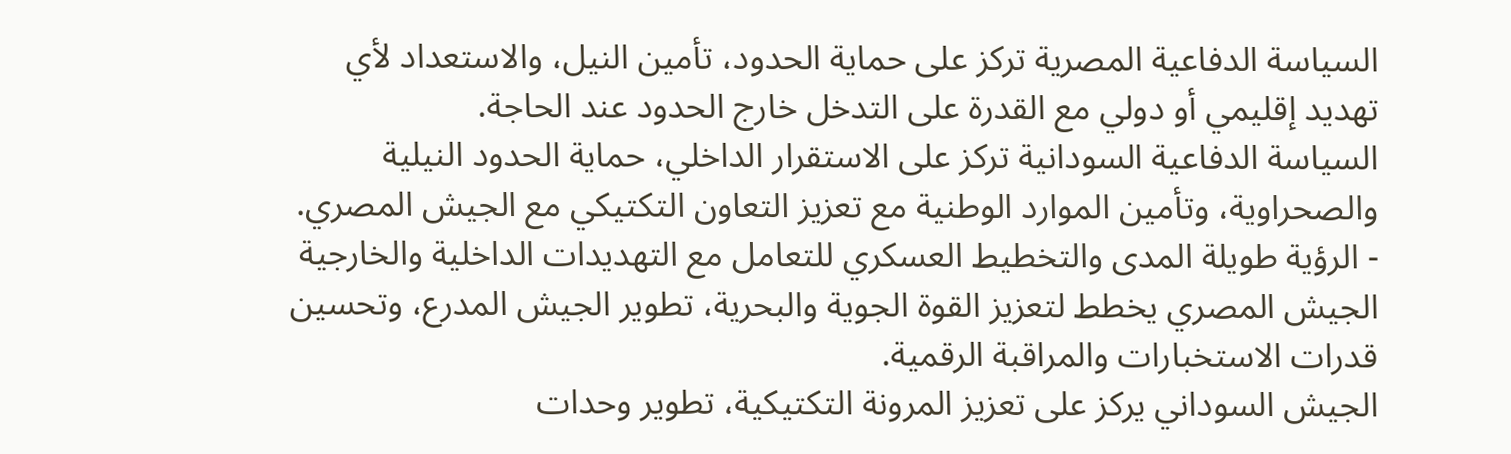السياسة الدفاعية المصرية تركز على حماية الحدود، تأمين النيل، والاستعداد لأي تهديد إقليمي أو دولي مع القدرة على التدخل خارج الحدود عند الحاجة.
السياسة الدفاعية السودانية تركز على الاستقرار الداخلي، حماية الحدود النيلية والصحراوية، وتأمين الموارد الوطنية مع تعزيز التعاون التكتيكي مع الجيش المصري.
- الرؤية طويلة المدى والتخطيط العسكري للتعامل مع التهديدات الداخلية والخارجية
الجيش المصري يخطط لتعزيز القوة الجوية والبحرية، تطوير الجيش المدرع، وتحسين قدرات الاستخبارات والمراقبة الرقمية.
الجيش السوداني يركز على تعزيز المرونة التكتيكية، تطوير وحدات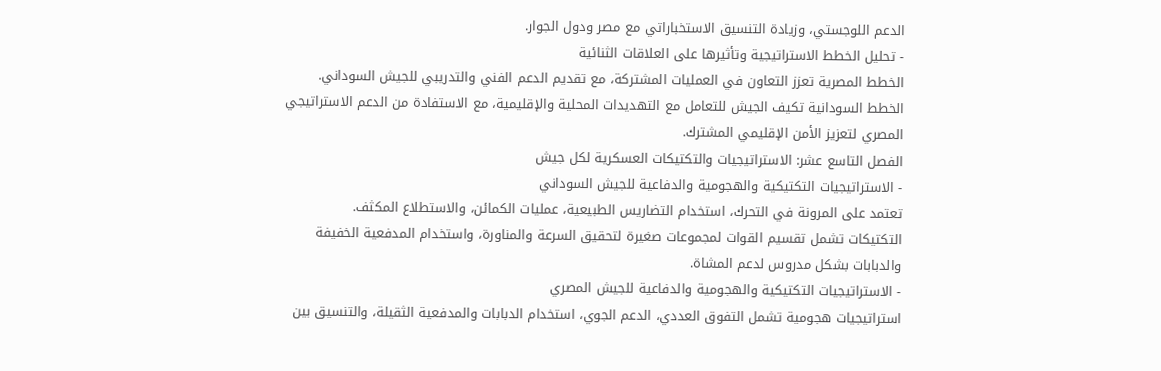الدعم اللوجستي، وزيادة التنسيق الاستخباراتي مع مصر ودول الجوار.
- تحليل الخطط الاستراتيجية وتأثيرها على العلاقات الثنائية
الخطط المصرية تعزز التعاون في العمليات المشتركة، مع تقديم الدعم الفني والتدريبي للجيش السوداني.
الخطط السودانية تكيف الجيش للتعامل مع التهديدات المحلية والإقليمية، مع الاستفادة من الدعم الاستراتيجي المصري لتعزيز الأمن الإقليمي المشترك.
الفصل التاسع عشر: الاستراتيجيات والتكتيكات العسكرية لكل جيش
- الاستراتيجيات التكتيكية والهجومية والدفاعية للجيش السوداني
تعتمد على المرونة في التحرك، استخدام التضاريس الطبيعية، عمليات الكمائن، والاستطلاع المكثف.
التكتيكات تشمل تقسيم القوات لمجموعات صغيرة لتحقيق السرعة والمناورة، واستخدام المدفعية الخفيفة والدبابات بشكل مدروس لدعم المشاة.
- الاستراتيجيات التكتيكية والهجومية والدفاعية للجيش المصري
استراتيجيات هجومية تشمل التفوق العددي، الدعم الجوي، استخدام الدبابات والمدفعية الثقيلة، والتنسيق بين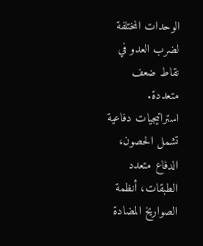الوحدات المختلفة لضرب العدو في نقاط ضعف متعددة.
استراتيجيات دفاعية تشمل الحصون، الدفاع متعدد الطبقات، أنظمة الصواريخ المضادة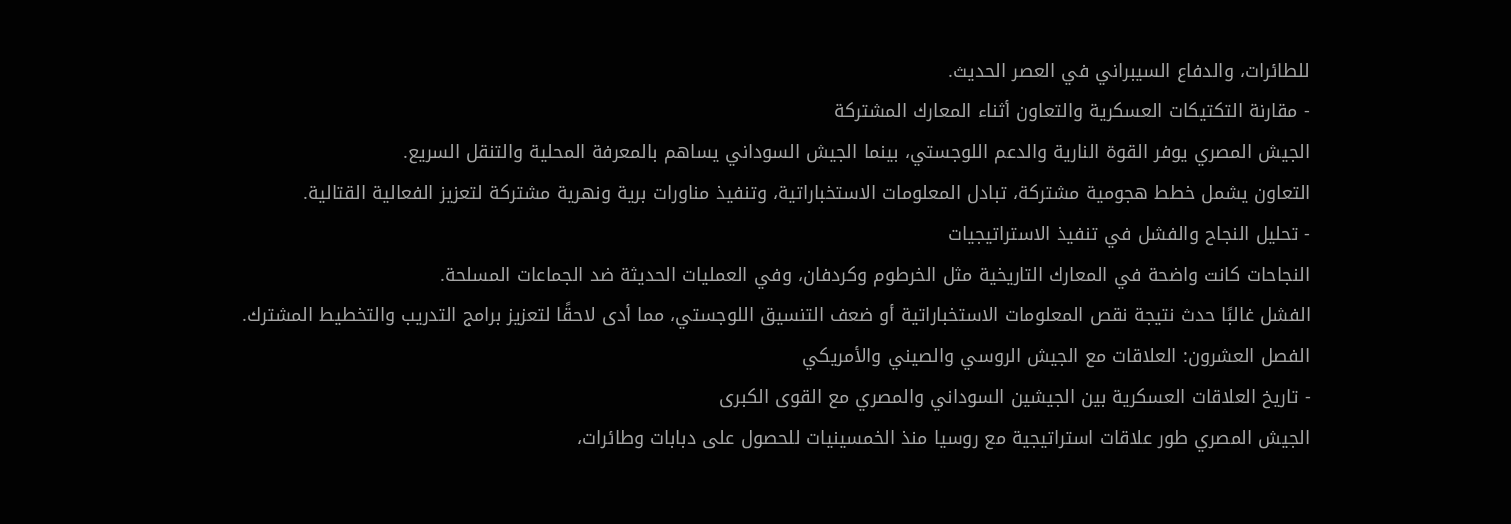للطائرات، والدفاع السيبراني في العصر الحديث.
- مقارنة التكتيكات العسكرية والتعاون أثناء المعارك المشتركة
الجيش المصري يوفر القوة النارية والدعم اللوجستي، بينما الجيش السوداني يساهم بالمعرفة المحلية والتنقل السريع.
التعاون يشمل خطط هجومية مشتركة، تبادل المعلومات الاستخباراتية، وتنفيذ مناورات برية ونهرية مشتركة لتعزيز الفعالية القتالية.
- تحليل النجاح والفشل في تنفيذ الاستراتيجيات
النجاحات كانت واضحة في المعارك التاريخية مثل الخرطوم وكردفان، وفي العمليات الحديثة ضد الجماعات المسلحة.
الفشل غالبًا حدث نتيجة نقص المعلومات الاستخباراتية أو ضعف التنسيق اللوجستي، مما أدى لاحقًا لتعزيز برامج التدريب والتخطيط المشترك.
الفصل العشرون: العلاقات مع الجيش الروسي والصيني والأمريكي
- تاريخ العلاقات العسكرية بين الجيشين السوداني والمصري مع القوى الكبرى
الجيش المصري طور علاقات استراتيجية مع روسيا منذ الخمسينيات للحصول على دبابات وطائرات،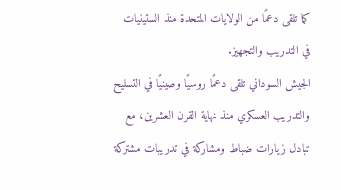كما تلقى دعمًا من الولايات المتحدة منذ الستينيات في التدريب والتجهيز.
الجيش السوداني تلقى دعمًا روسيًا وصينيًا في التسليح والتدريب العسكري منذ نهاية القرن العشرين، مع تبادل زيارات ضباط ومشاركة في تدريبات مشتركة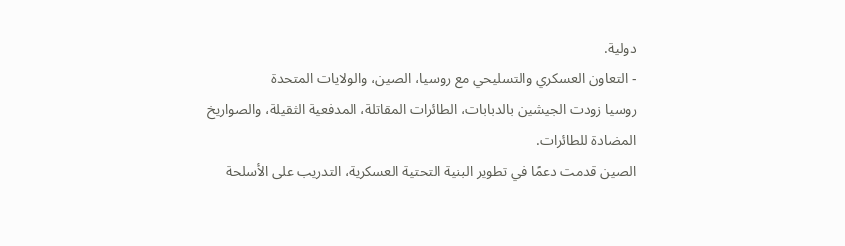دولية.
- التعاون العسكري والتسليحي مع روسيا، الصين، والولايات المتحدة
روسيا زودت الجيشين بالدبابات، الطائرات المقاتلة، المدفعية الثقيلة، والصواريخ المضادة للطائرات.
الصين قدمت دعمًا في تطوير البنية التحتية العسكرية، التدريب على الأسلحة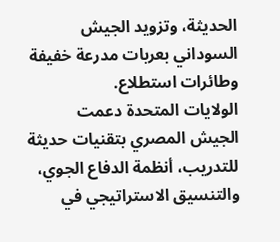الحديثة، وتزويد الجيش السوداني بعربات مدرعة خفيفة وطائرات استطلاع.
الولايات المتحدة دعمت الجيش المصري بتقنيات حديثة للتدريب، أنظمة الدفاع الجوي، والتنسيق الاستراتيجي في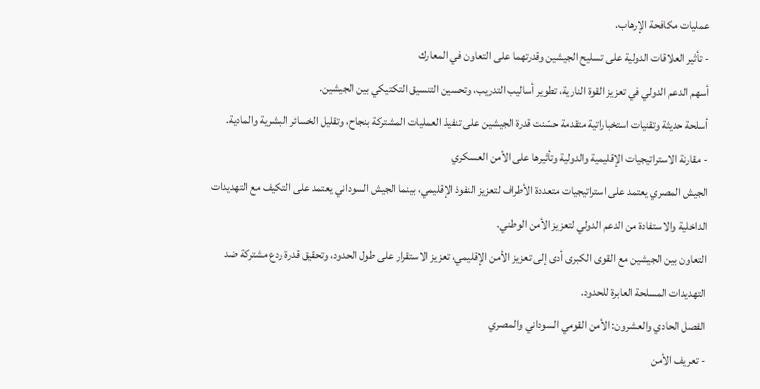عمليات مكافحة الإرهاب.
- تأثير العلاقات الدولية على تسليح الجيشين وقدرتهما على التعاون في المعارك
أسهم الدعم الدولي في تعزيز القوة النارية، تطوير أساليب التدريب، وتحسين التنسيق التكتيكي بين الجيشين.
أسلحة حديثة وتقنيات استخباراتية متقدمة حسّنت قدرة الجيشين على تنفيذ العمليات المشتركة بنجاح، وتقليل الخسائر البشرية والمادية.
- مقارنة الاستراتيجيات الإقليمية والدولية وتأثيرها على الأمن العسكري
الجيش المصري يعتمد على استراتيجيات متعددة الأطراف لتعزيز النفوذ الإقليمي، بينما الجيش السوداني يعتمد على التكيف مع التهديدات الداخلية والاستفادة من الدعم الدولي لتعزيز الأمن الوطني.
التعاون بين الجيشين مع القوى الكبرى أدى إلى تعزيز الأمن الإقليمي، تعزيز الاستقرار على طول الحدود، وتحقيق قدرة ردع مشتركة ضد التهديدات المسلحة العابرة للحدود.
الفصل الحادي والعشرون: الأمن القومي السوداني والمصري
- تعريف الأمن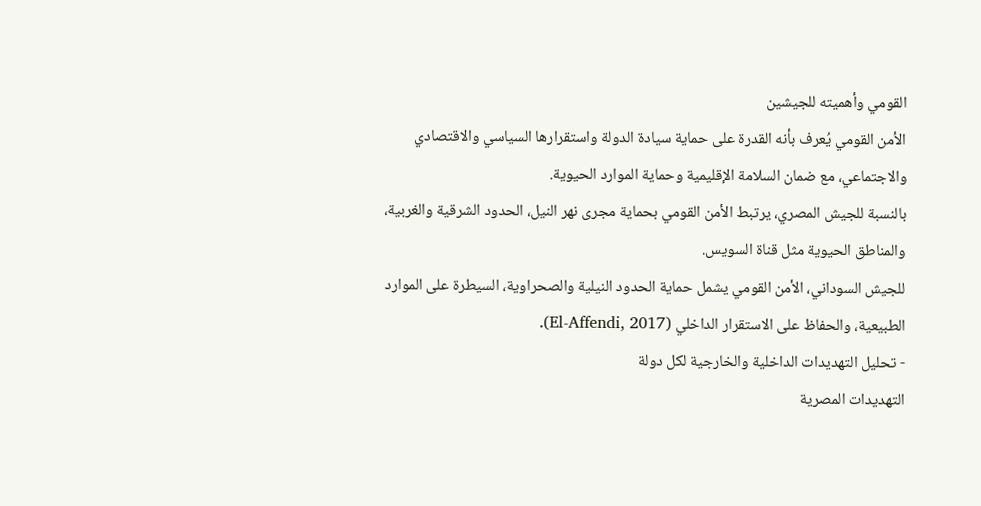القومي وأهميته للجيشين
الأمن القومي يُعرف بأنه القدرة على حماية سيادة الدولة واستقرارها السياسي والاقتصادي والاجتماعي، مع ضمان السلامة الإقليمية وحماية الموارد الحيوية.
بالنسبة للجيش المصري، يرتبط الأمن القومي بحماية مجرى نهر النيل، الحدود الشرقية والغربية، والمناطق الحيوية مثل قناة السويس.
للجيش السوداني، الأمن القومي يشمل حماية الحدود النيلية والصحراوية، السيطرة على الموارد الطبيعية، والحفاظ على الاستقرار الداخلي (El-Affendi, 2017).
- تحليل التهديدات الداخلية والخارجية لكل دولة
التهديدات المصرية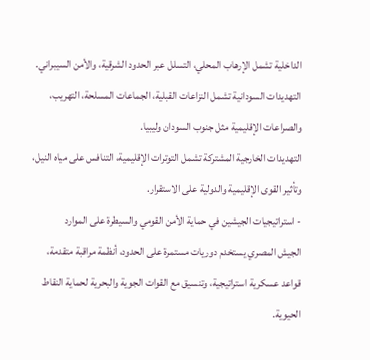الداخلية تشمل الإرهاب المحلي، التسلل عبر الحدود الشرقية، والأمن السيبراني.
التهديدات السودانية تشمل النزاعات القبلية، الجماعات المسلحة، التهريب، والصراعات الإقليمية مثل جنوب السودان وليبيا.
التهديدات الخارجية المشتركة تشمل التوترات الإقليمية، التنافس على مياه النيل، وتأثير القوى الإقليمية والدولية على الاستقرار.
- استراتيجيات الجيشين في حماية الأمن القومي والسيطرة على الموارد
الجيش المصري يستخدم دوريات مستمرة على الحدود، أنظمة مراقبة متقدمة، قواعد عسكرية استراتيجية، وتنسيق مع القوات الجوية والبحرية لحماية النقاط الحيوية.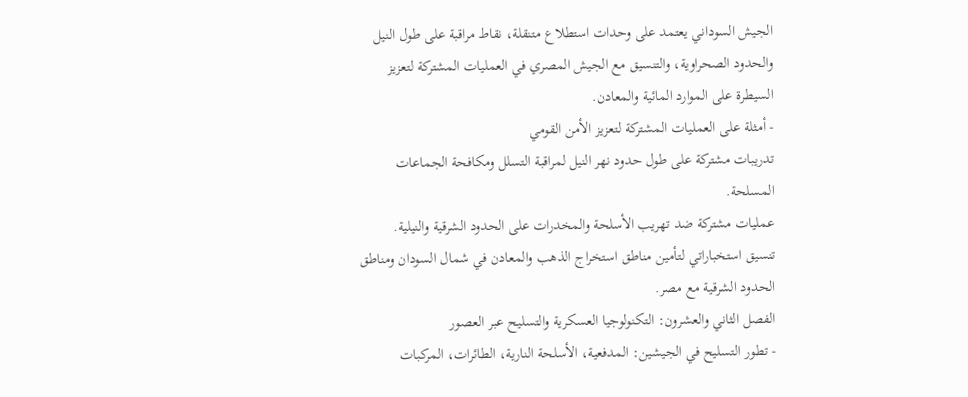الجيش السوداني يعتمد على وحدات استطلاع متنقلة، نقاط مراقبة على طول النيل والحدود الصحراوية، والتنسيق مع الجيش المصري في العمليات المشتركة لتعزيز السيطرة على الموارد المائية والمعادن.
- أمثلة على العمليات المشتركة لتعزيز الأمن القومي
تدريبات مشتركة على طول حدود نهر النيل لمراقبة التسلل ومكافحة الجماعات المسلحة.
عمليات مشتركة ضد تهريب الأسلحة والمخدرات على الحدود الشرقية والنيلية.
تنسيق استخباراتي لتأمين مناطق استخراج الذهب والمعادن في شمال السودان ومناطق الحدود الشرقية مع مصر.
الفصل الثاني والعشرون: التكنولوجيا العسكرية والتسليح عبر العصور
- تطور التسليح في الجيشين: المدفعية، الأسلحة النارية، الطائرات، المركبات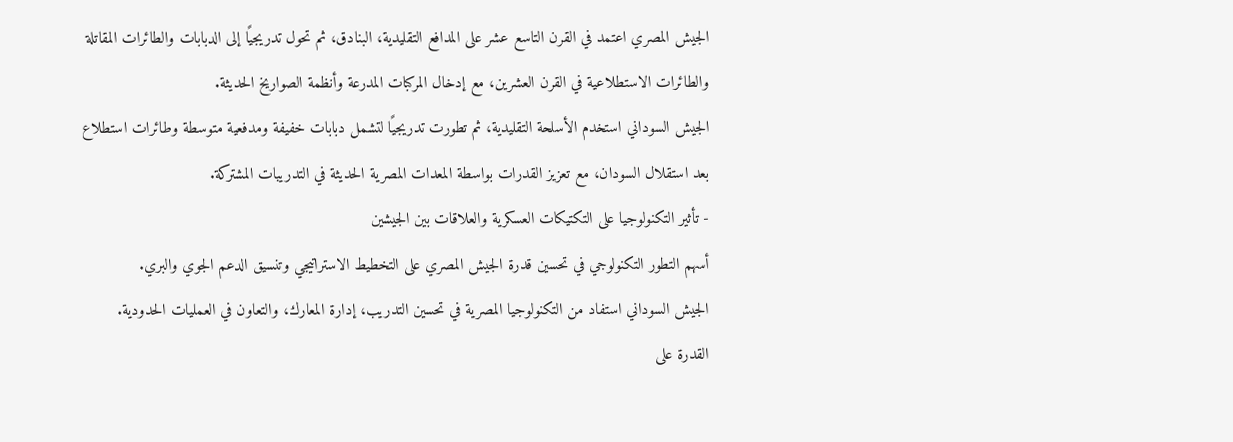الجيش المصري اعتمد في القرن التاسع عشر على المدافع التقليدية، البنادق، ثم تحول تدريجيًا إلى الدبابات والطائرات المقاتلة والطائرات الاستطلاعية في القرن العشرين، مع إدخال المركبات المدرعة وأنظمة الصواريخ الحديثة.
الجيش السوداني استخدم الأسلحة التقليدية، ثم تطورت تدريجيًا لتشمل دبابات خفيفة ومدفعية متوسطة وطائرات استطلاع بعد استقلال السودان، مع تعزيز القدرات بواسطة المعدات المصرية الحديثة في التدريبات المشتركة.
- تأثير التكنولوجيا على التكتيكات العسكرية والعلاقات بين الجيشين
أسهم التطور التكنولوجي في تحسين قدرة الجيش المصري على التخطيط الاستراتيجي وتنسيق الدعم الجوي والبري.
الجيش السوداني استفاد من التكنولوجيا المصرية في تحسين التدريب، إدارة المعارك، والتعاون في العمليات الحدودية.
القدرة على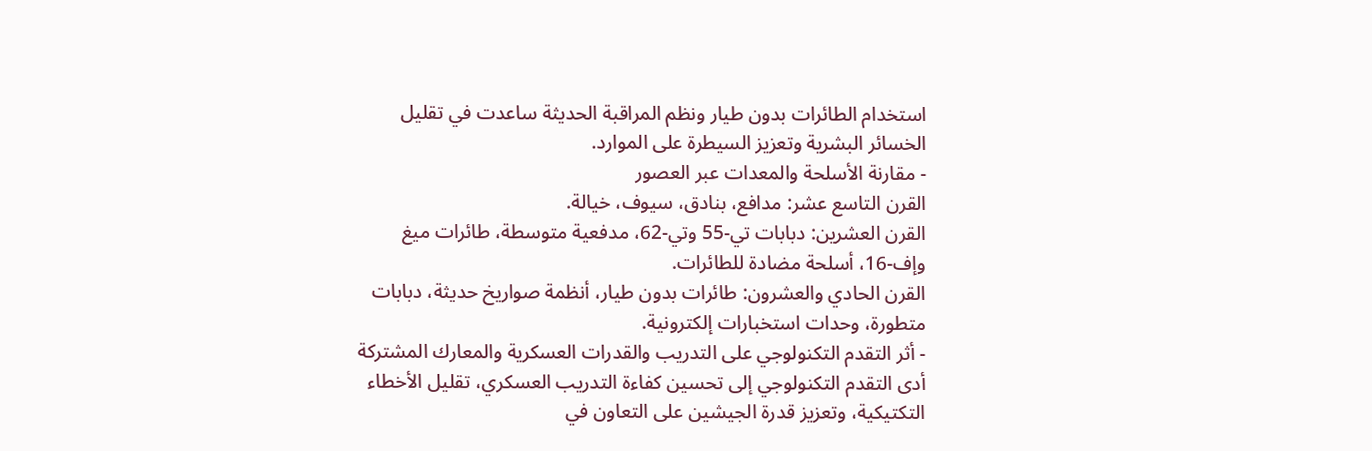استخدام الطائرات بدون طيار ونظم المراقبة الحديثة ساعدت في تقليل الخسائر البشرية وتعزيز السيطرة على الموارد.
- مقارنة الأسلحة والمعدات عبر العصور
القرن التاسع عشر: مدافع، بنادق، سيوف، خيالة.
القرن العشرين: دبابات تي-55 وتي-62، مدفعية متوسطة، طائرات ميغ وإف-16، أسلحة مضادة للطائرات.
القرن الحادي والعشرون: طائرات بدون طيار، أنظمة صواريخ حديثة، دبابات متطورة، وحدات استخبارات إلكترونية.
- أثر التقدم التكنولوجي على التدريب والقدرات العسكرية والمعارك المشتركة
أدى التقدم التكنولوجي إلى تحسين كفاءة التدريب العسكري، تقليل الأخطاء التكتيكية، وتعزيز قدرة الجيشين على التعاون في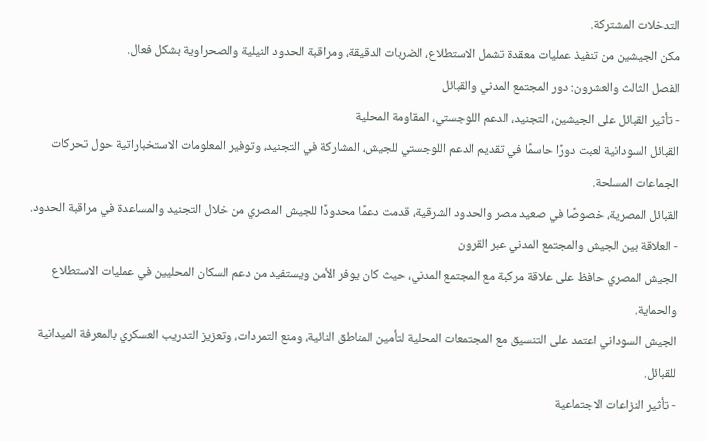التدخلات المشتركة.
مكن الجيشين من تنفيذ عمليات معقدة تشمل الاستطلاع، الضربات الدقيقة، ومراقبة الحدود النيلية والصحراوية بشكل فعال.
الفصل الثالث والعشرون: دور المجتمع المدني والقبائل
- تأثير القبائل على الجيشين، التجنيد، الدعم اللوجستي، المقاومة المحلية
القبائل السودانية لعبت دورًا حاسمًا في تقديم الدعم اللوجستي للجيش، المشاركة في التجنيد، وتوفير المعلومات الاستخباراتية حول تحركات الجماعات المسلحة.
القبائل المصرية، خصوصًا في صعيد مصر والحدود الشرقية، قدمت دعمًا محدودًا للجيش المصري من خلال التجنيد والمساعدة في مراقبة الحدود.
- العلاقة بين الجيش والمجتمع المدني عبر القرون
الجيش المصري حافظ على علاقة مركبة مع المجتمع المدني، حيث كان يوفر الأمن ويستفيد من دعم السكان المحليين في عمليات الاستطلاع والحماية.
الجيش السوداني اعتمد على التنسيق مع المجتمعات المحلية لتأمين المناطق النائية، ومنع التمردات، وتعزيز التدريب العسكري بالمعرفة الميدانية للقبائل.
- تأثير النزاعات الاجتماعية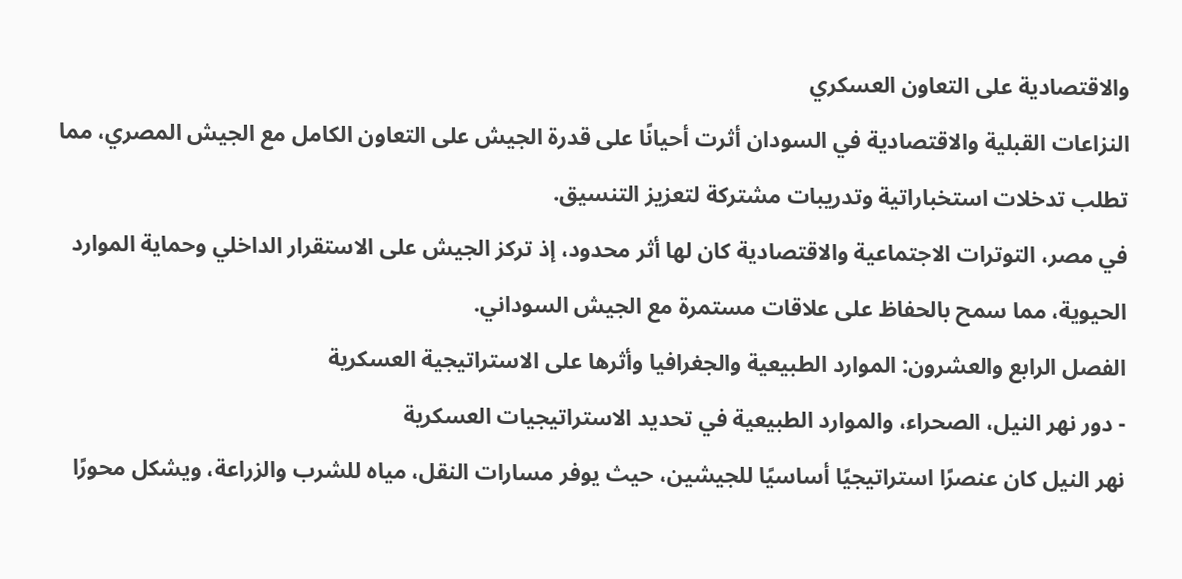والاقتصادية على التعاون العسكري
النزاعات القبلية والاقتصادية في السودان أثرت أحيانًا على قدرة الجيش على التعاون الكامل مع الجيش المصري، مما تطلب تدخلات استخباراتية وتدريبات مشتركة لتعزيز التنسيق.
في مصر، التوترات الاجتماعية والاقتصادية كان لها أثر محدود، إذ تركز الجيش على الاستقرار الداخلي وحماية الموارد الحيوية، مما سمح بالحفاظ على علاقات مستمرة مع الجيش السوداني.
الفصل الرابع والعشرون: الموارد الطبيعية والجغرافيا وأثرها على الاستراتيجية العسكرية
- دور نهر النيل، الصحراء، والموارد الطبيعية في تحديد الاستراتيجيات العسكرية
نهر النيل كان عنصرًا استراتيجيًا أساسيًا للجيشين، حيث يوفر مسارات النقل، مياه للشرب والزراعة، ويشكل محورًا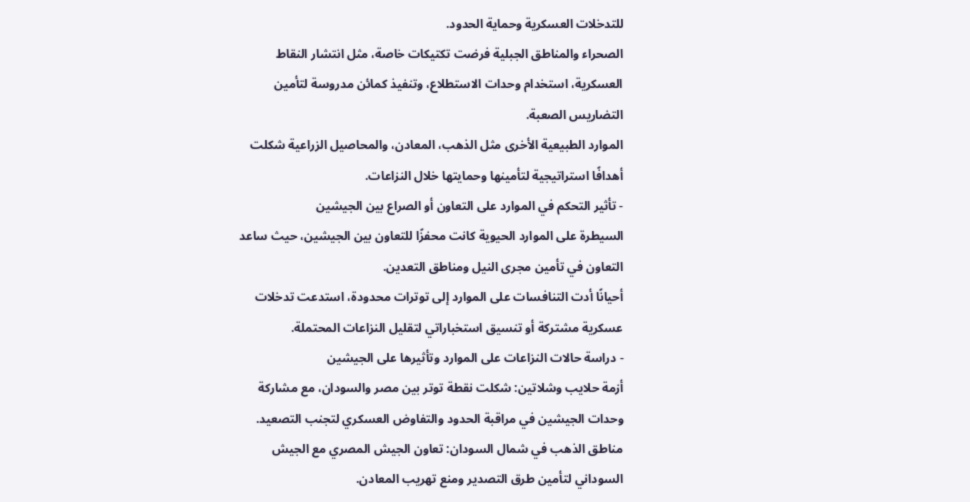للتدخلات العسكرية وحماية الحدود.
الصحراء والمناطق الجبلية فرضت تكتيكات خاصة، مثل انتشار النقاط العسكرية، استخدام وحدات الاستطلاع، وتنفيذ كمائن مدروسة لتأمين التضاريس الصعبة.
الموارد الطبيعية الأخرى مثل الذهب، المعادن، والمحاصيل الزراعية شكلت أهدافًا استراتيجية لتأمينها وحمايتها خلال النزاعات.
- تأثير التحكم في الموارد على التعاون أو الصراع بين الجيشين
السيطرة على الموارد الحيوية كانت محفزًا للتعاون بين الجيشين، حيث ساعد التعاون في تأمين مجرى النيل ومناطق التعدين.
أحيانًا أدت التنافسات على الموارد إلى توترات محدودة، استدعت تدخلات عسكرية مشتركة أو تنسيق استخباراتي لتقليل النزاعات المحتملة.
- دراسة حالات النزاعات على الموارد وتأثيرها على الجيشين
أزمة حلايب وشلاتين: شكلت نقطة توتر بين مصر والسودان، مع مشاركة وحدات الجيشين في مراقبة الحدود والتفاوض العسكري لتجنب التصعيد.
مناطق الذهب في شمال السودان: تعاون الجيش المصري مع الجيش السوداني لتأمين طرق التصدير ومنع تهريب المعادن.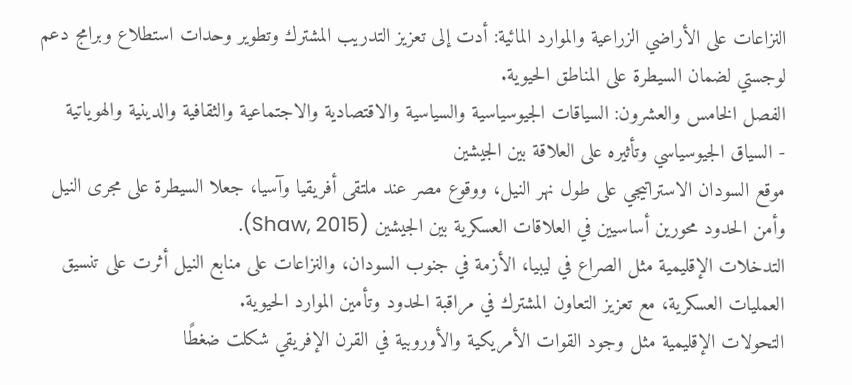النزاعات على الأراضي الزراعية والموارد المائية: أدت إلى تعزيز التدريب المشترك وتطوير وحدات استطلاع وبرامج دعم لوجستي لضمان السيطرة على المناطق الحيوية.
الفصل الخامس والعشرون: السياقات الجيوسياسية والسياسية والاقتصادية والاجتماعية والثقافية والدينية والهوياتية
- السياق الجيوسياسي وتأثيره على العلاقة بين الجيشين
موقع السودان الاستراتيجي على طول نهر النيل، ووقوع مصر عند ملتقى أفريقيا وآسيا، جعلا السيطرة على مجرى النيل وأمن الحدود محورين أساسيين في العلاقات العسكرية بين الجيشين (Shaw, 2015).
التدخلات الإقليمية مثل الصراع في ليبيا، الأزمة في جنوب السودان، والنزاعات على منابع النيل أثرت على تنسيق العمليات العسكرية، مع تعزيز التعاون المشترك في مراقبة الحدود وتأمين الموارد الحيوية.
التحولات الإقليمية مثل وجود القوات الأمريكية والأوروبية في القرن الإفريقي شكلت ضغطًا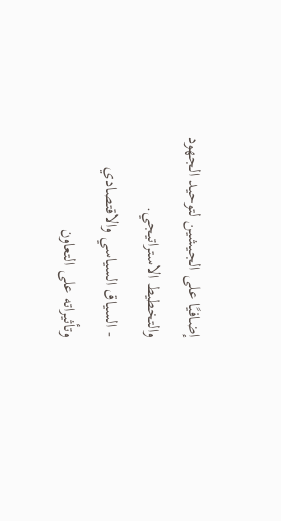إضافيًا على الجيشين لتوحيد الجهود والتخطيط الاستراتيجي.
- السياق السياسي والاقتصادي وتأثيراته على التعاون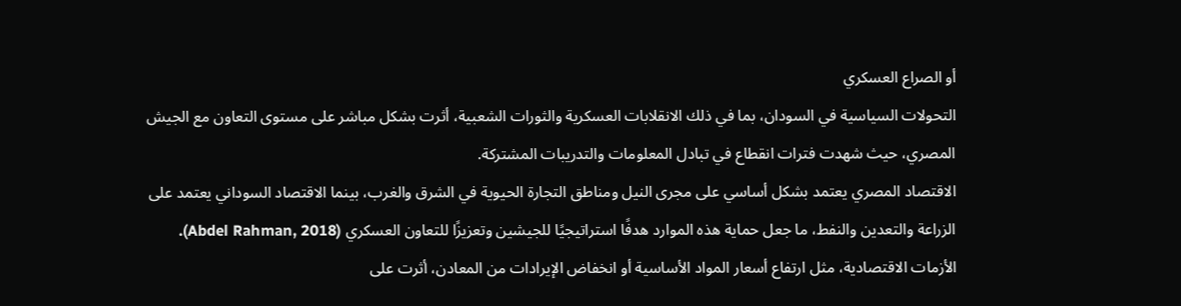أو الصراع العسكري
التحولات السياسية في السودان، بما في ذلك الانقلابات العسكرية والثورات الشعبية، أثرت بشكل مباشر على مستوى التعاون مع الجيش المصري، حيث شهدت فترات انقطاع في تبادل المعلومات والتدريبات المشتركة.
الاقتصاد المصري يعتمد بشكل أساسي على مجرى النيل ومناطق التجارة الحيوية في الشرق والغرب، بينما الاقتصاد السوداني يعتمد على الزراعة والتعدين والنفط، ما جعل حماية هذه الموارد هدفًا استراتيجيًا للجيشين وتعزيزًا للتعاون العسكري (Abdel Rahman, 2018).
الأزمات الاقتصادية، مثل ارتفاع أسعار المواد الأساسية أو انخفاض الإيرادات من المعادن، أثرت على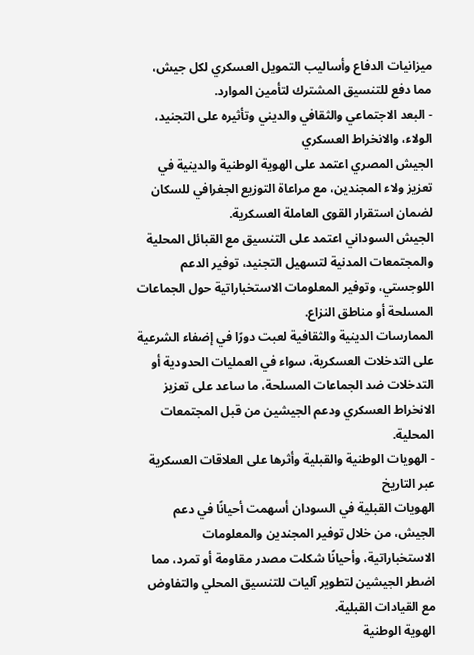ميزانيات الدفاع وأساليب التمويل العسكري لكل جيش، مما دفع للتنسيق المشترك لتأمين الموارد.
- البعد الاجتماعي والثقافي والديني وتأثيره على التجنيد، الولاء، والانخراط العسكري
الجيش المصري اعتمد على الهوية الوطنية والدينية في تعزيز ولاء المجندين، مع مراعاة التوزيع الجغرافي للسكان لضمان استقرار القوى العاملة العسكرية.
الجيش السوداني اعتمد على التنسيق مع القبائل المحلية والمجتمعات المدنية لتسهيل التجنيد، توفير الدعم اللوجستي، وتوفير المعلومات الاستخباراتية حول الجماعات المسلحة أو مناطق النزاع.
الممارسات الدينية والثقافية لعبت دورًا في إضفاء الشرعية على التدخلات العسكرية، سواء في العمليات الحدودية أو التدخلات ضد الجماعات المسلحة، ما ساعد على تعزيز الانخراط العسكري ودعم الجيشين من قبل المجتمعات المحلية.
- الهويات الوطنية والقبلية وأثرها على العلاقات العسكرية عبر التاريخ
الهويات القبلية في السودان أسهمت أحيانًا في دعم الجيش، من خلال توفير المجندين والمعلومات الاستخباراتية، وأحيانًا شكلت مصدر مقاومة أو تمرد، مما اضطر الجيشين لتطوير آليات للتنسيق المحلي والتفاوض مع القيادات القبلية.
الهوية الوطنية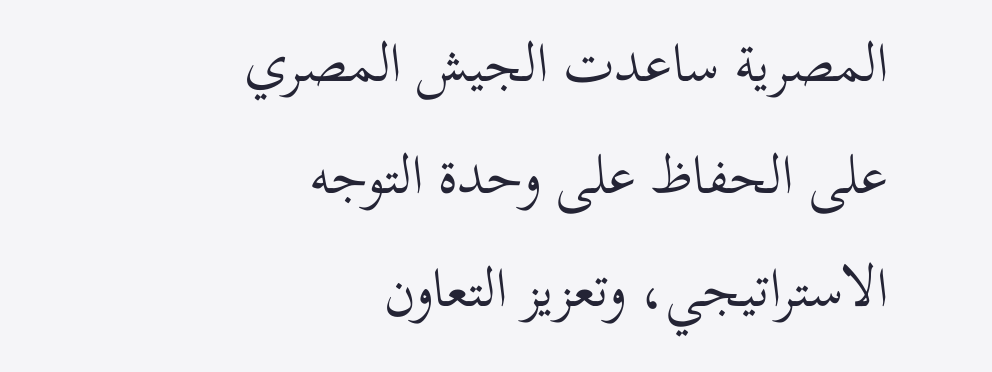المصرية ساعدت الجيش المصري على الحفاظ على وحدة التوجه الاستراتيجي، وتعزيز التعاون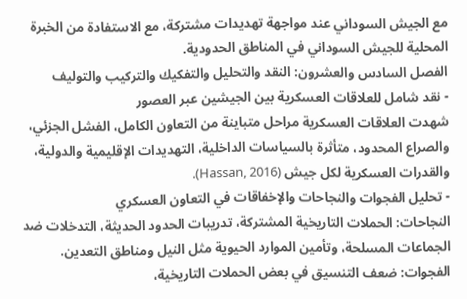مع الجيش السوداني عند مواجهة تهديدات مشتركة، مع الاستفادة من الخبرة المحلية للجيش السوداني في المناطق الحدودية.
الفصل السادس والعشرون: النقد والتحليل والتفكيك والتركيب والتوليف
- نقد شامل للعلاقات العسكرية بين الجيشين عبر العصور
شهدت العلاقات العسكرية مراحل متباينة من التعاون الكامل، الفشل الجزئي، والصراع المحدود، متأثرة بالسياسات الداخلية، التهديدات الإقليمية والدولية، والقدرات العسكرية لكل جيش (Hassan, 2016).
- تحليل الفجوات والنجاحات والإخفاقات في التعاون العسكري
النجاحات: الحملات التاريخية المشتركة، تدريبات الحدود الحديثة، التدخلات ضد الجماعات المسلحة، وتأمين الموارد الحيوية مثل النيل ومناطق التعدين.
الفجوات: ضعف التنسيق في بعض الحملات التاريخية،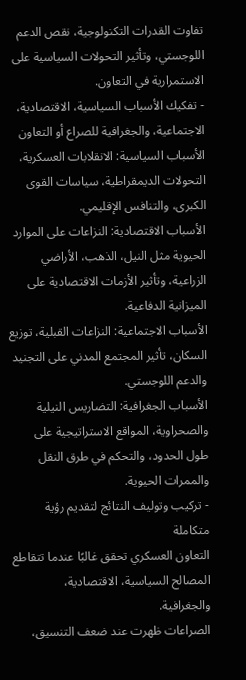تفاوت القدرات التكنولوجية، نقص الدعم اللوجستي، وتأثير التحولات السياسية على الاستمرارية في التعاون.
- تفكيك الأسباب السياسية، الاقتصادية، الاجتماعية، والجغرافية للصراع أو التعاون
الأسباب السياسية: الانقلابات العسكرية، التحولات الديمقراطية، سياسات القوى الكبرى، والتنافس الإقليمي.
الأسباب الاقتصادية: النزاعات على الموارد الحيوية مثل النيل، الذهب، الأراضي الزراعية، وتأثير الأزمات الاقتصادية على الميزانية الدفاعية.
الأسباب الاجتماعية: النزاعات القبلية، توزيع السكان، تأثير المجتمع المدني على التجنيد والدعم اللوجستي.
الأسباب الجغرافية: التضاريس النيلية والصحراوية، المواقع الاستراتيجية على طول الحدود، والتحكم في طرق النقل والممرات الحيوية.
- تركيب وتوليف النتائج لتقديم رؤية متكاملة
التعاون العسكري تحقق غالبًا عندما تتقاطع المصالح السياسية، الاقتصادية، والجغرافية.
الصراعات ظهرت عند ضعف التنسيق،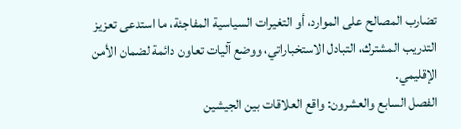تضارب المصالح على الموارد، أو التغيرات السياسية المفاجئة، ما استدعى تعزيز التدريب المشترك، التبادل الاستخباراتي، ووضع آليات تعاون دائمة لضمان الأمن الإقليمي.
الفصل السابع والعشرون: واقع العلاقات بين الجيشين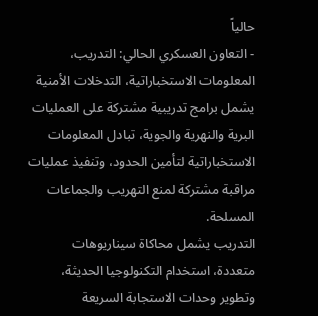حالياً
- التعاون العسكري الحالي: التدريب، المعلومات الاستخباراتية، التدخلات الأمنية
يشمل برامج تدريبية مشتركة على العمليات البرية والنهرية والجوية، تبادل المعلومات الاستخباراتية لتأمين الحدود، وتنفيذ عمليات مراقبة مشتركة لمنع التهريب والجماعات المسلحة.
التدريب يشمل محاكاة سيناريوهات متعددة، استخدام التكنولوجيا الحديثة، وتطوير وحدات الاستجابة السريعة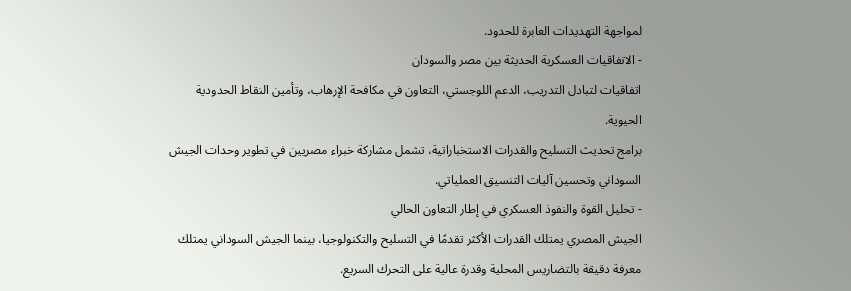لمواجهة التهديدات العابرة للحدود.
- الاتفاقيات العسكرية الحديثة بين مصر والسودان
اتفاقيات لتبادل التدريب، الدعم اللوجستي، التعاون في مكافحة الإرهاب، وتأمين النقاط الحدودية الحيوية.
برامج تحديث التسليح والقدرات الاستخباراتية، تشمل مشاركة خبراء مصريين في تطوير وحدات الجيش السوداني وتحسين آليات التنسيق العملياتي.
- تحليل القوة والنفوذ العسكري في إطار التعاون الحالي
الجيش المصري يمتلك القدرات الأكثر تقدمًا في التسليح والتكنولوجيا، بينما الجيش السوداني يمتلك معرفة دقيقة بالتضاريس المحلية وقدرة عالية على التحرك السريع.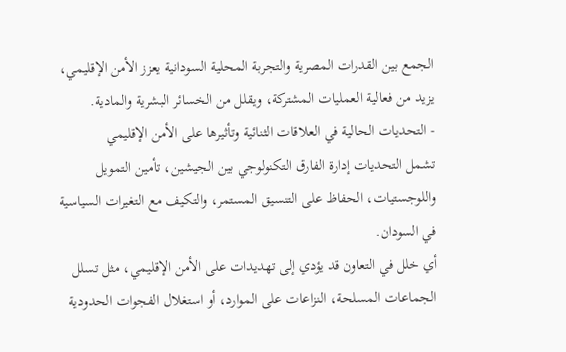الجمع بين القدرات المصرية والتجربة المحلية السودانية يعزز الأمن الإقليمي، يزيد من فعالية العمليات المشتركة، ويقلل من الخسائر البشرية والمادية.
- التحديات الحالية في العلاقات الثنائية وتأثيرها على الأمن الإقليمي
تشمل التحديات إدارة الفارق التكنولوجي بين الجيشين، تأمين التمويل واللوجستيات، الحفاظ على التنسيق المستمر، والتكيف مع التغيرات السياسية في السودان.
أي خلل في التعاون قد يؤدي إلى تهديدات على الأمن الإقليمي، مثل تسلل الجماعات المسلحة، النزاعات على الموارد، أو استغلال الفجوات الحدودية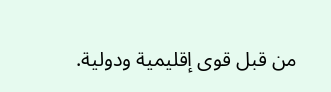من قبل قوى إقليمية ودولية.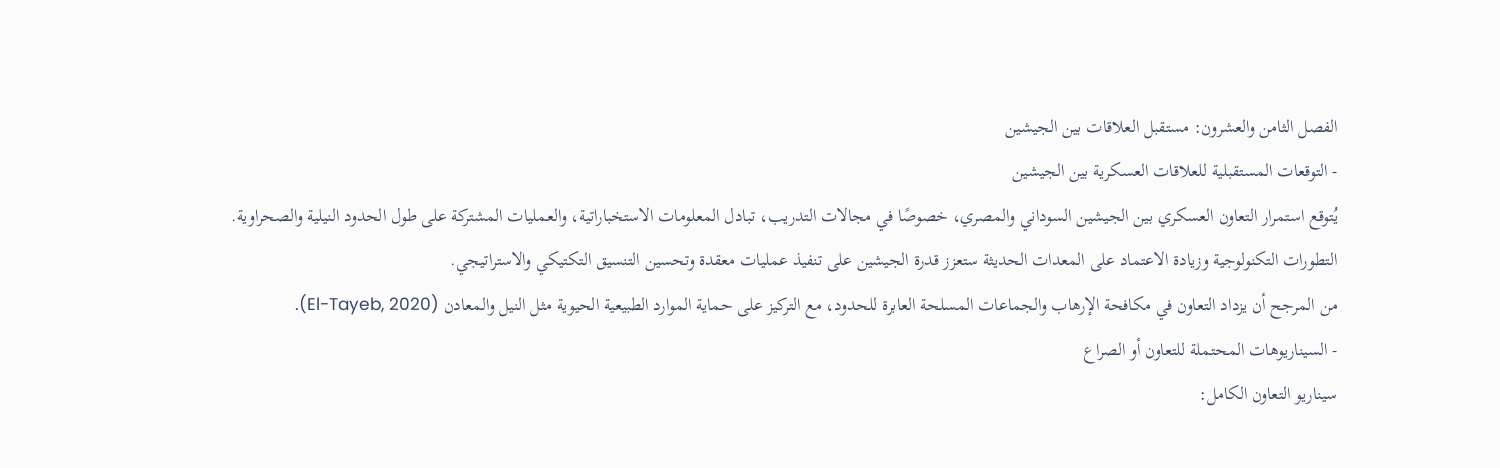الفصل الثامن والعشرون: مستقبل العلاقات بين الجيشين
- التوقعات المستقبلية للعلاقات العسكرية بين الجيشين
يُتوقع استمرار التعاون العسكري بين الجيشين السوداني والمصري، خصوصًا في مجالات التدريب، تبادل المعلومات الاستخباراتية، والعمليات المشتركة على طول الحدود النيلية والصحراوية.
التطورات التكنولوجية وزيادة الاعتماد على المعدات الحديثة ستعزز قدرة الجيشين على تنفيذ عمليات معقدة وتحسين التنسيق التكتيكي والاستراتيجي.
من المرجح أن يزداد التعاون في مكافحة الإرهاب والجماعات المسلحة العابرة للحدود، مع التركيز على حماية الموارد الطبيعية الحيوية مثل النيل والمعادن (El-Tayeb, 2020).
- السيناريوهات المحتملة للتعاون أو الصراع
سيناريو التعاون الكامل: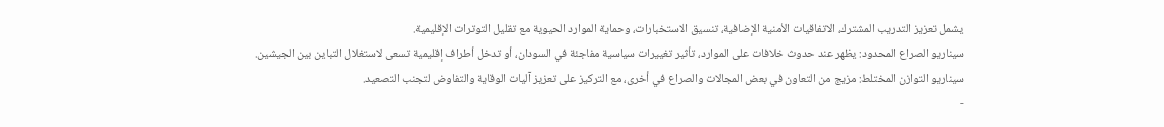يشمل تعزيز التدريب المشترك، الاتفاقيات الأمنية الإضافية، تنسيق الاستخبارات، وحماية الموارد الحيوية مع تقليل التوترات الإقليمية.
سيناريو الصراع المحدود: يظهر عند حدوث خلافات على الموارد، تأثير تغييرات سياسية مفاجئة في السودان، أو تدخل أطراف إقليمية تسعى لاستغلال التباين بين الجيشين.
سيناريو التوازن المختلط: مزيج من التعاون في بعض المجالات والصراع في أخرى، مع التركيز على تعزيز آليات الوقاية والتفاوض لتجنب التصعيد.
-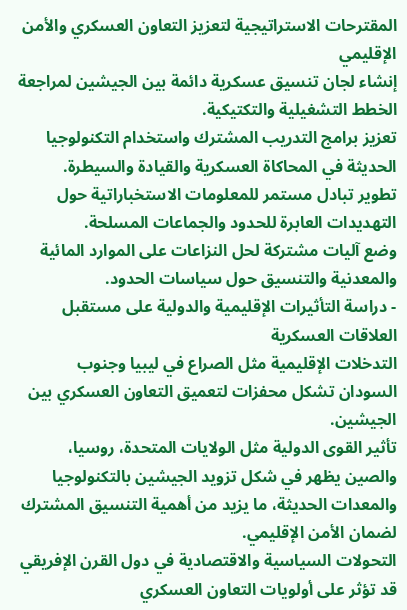المقترحات الاستراتيجية لتعزيز التعاون العسكري والأمن الإقليمي
إنشاء لجان تنسيق عسكرية دائمة بين الجيشين لمراجعة الخطط التشغيلية والتكتيكية.
تعزيز برامج التدريب المشترك واستخدام التكنولوجيا الحديثة في المحاكاة العسكرية والقيادة والسيطرة.
تطوير تبادل مستمر للمعلومات الاستخباراتية حول التهديدات العابرة للحدود والجماعات المسلحة.
وضع آليات مشتركة لحل النزاعات على الموارد المائية والمعدنية والتنسيق حول سياسات الحدود.
- دراسة التأثيرات الإقليمية والدولية على مستقبل العلاقات العسكرية
التدخلات الإقليمية مثل الصراع في ليبيا وجنوب السودان تشكل محفزات لتعميق التعاون العسكري بين الجيشين.
تأثير القوى الدولية مثل الولايات المتحدة، روسيا، والصين يظهر في شكل تزويد الجيشين بالتكنولوجيا والمعدات الحديثة، ما يزيد من أهمية التنسيق المشترك لضمان الأمن الإقليمي.
التحولات السياسية والاقتصادية في دول القرن الإفريقي قد تؤثر على أولويات التعاون العسكري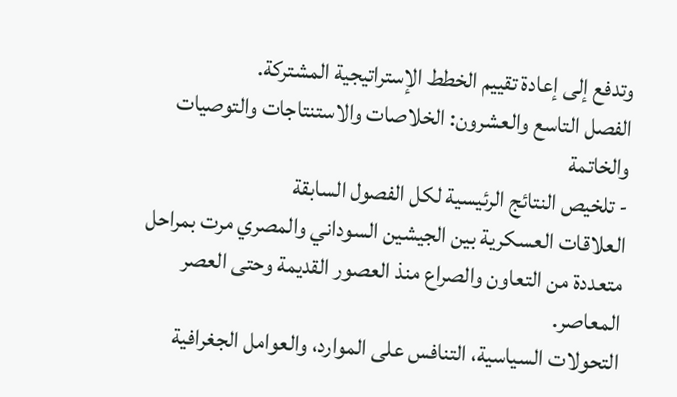وتدفع إلى إعادة تقييم الخطط الإستراتيجية المشتركة.
الفصل التاسع والعشرون: الخلاصات والاستنتاجات والتوصيات والخاتمة
- تلخيص النتائج الرئيسية لكل الفصول السابقة
العلاقات العسكرية بين الجيشين السوداني والمصري مرت بمراحل متعددة من التعاون والصراع منذ العصور القديمة وحتى العصر المعاصر.
التحولات السياسية، التنافس على الموارد، والعوامل الجغرافية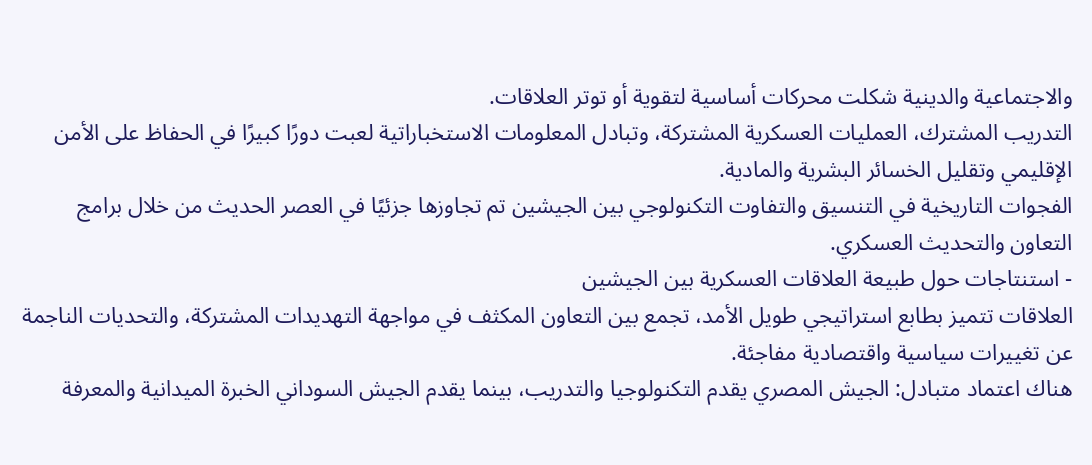والاجتماعية والدينية شكلت محركات أساسية لتقوية أو توتر العلاقات.
التدريب المشترك، العمليات العسكرية المشتركة، وتبادل المعلومات الاستخباراتية لعبت دورًا كبيرًا في الحفاظ على الأمن الإقليمي وتقليل الخسائر البشرية والمادية.
الفجوات التاريخية في التنسيق والتفاوت التكنولوجي بين الجيشين تم تجاوزها جزئيًا في العصر الحديث من خلال برامج التعاون والتحديث العسكري.
- استنتاجات حول طبيعة العلاقات العسكرية بين الجيشين
العلاقات تتميز بطابع استراتيجي طويل الأمد، تجمع بين التعاون المكثف في مواجهة التهديدات المشتركة، والتحديات الناجمة عن تغييرات سياسية واقتصادية مفاجئة.
هناك اعتماد متبادل: الجيش المصري يقدم التكنولوجيا والتدريب، بينما يقدم الجيش السوداني الخبرة الميدانية والمعرفة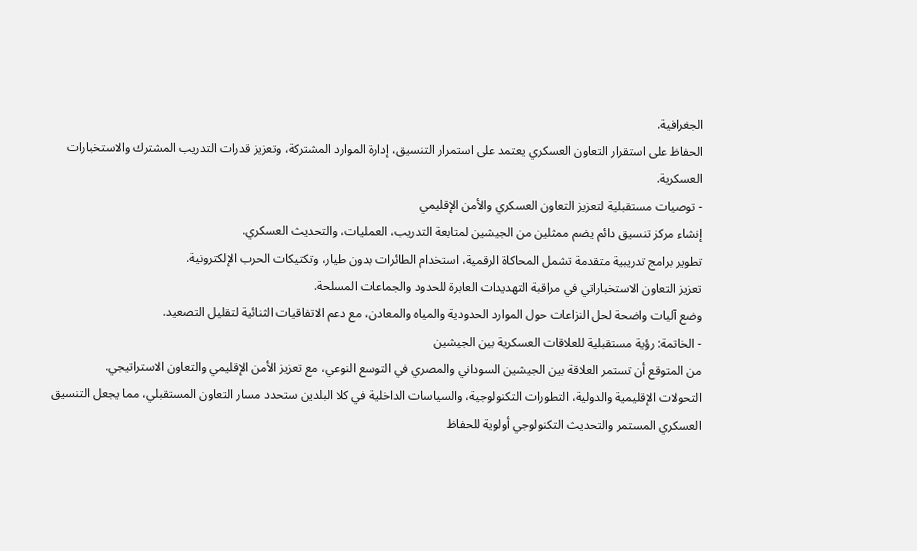الجغرافية.
الحفاظ على استقرار التعاون العسكري يعتمد على استمرار التنسيق، إدارة الموارد المشتركة، وتعزيز قدرات التدريب المشترك والاستخبارات العسكرية.
- توصيات مستقبلية لتعزيز التعاون العسكري والأمن الإقليمي
إنشاء مركز تنسيق دائم يضم ممثلين من الجيشين لمتابعة التدريب، العمليات، والتحديث العسكري.
تطوير برامج تدريبية متقدمة تشمل المحاكاة الرقمية، استخدام الطائرات بدون طيار، وتكتيكات الحرب الإلكترونية.
تعزيز التعاون الاستخباراتي في مراقبة التهديدات العابرة للحدود والجماعات المسلحة.
وضع آليات واضحة لحل النزاعات حول الموارد الحدودية والمياه والمعادن، مع دعم الاتفاقيات الثنائية لتقليل التصعيد.
- الخاتمة: رؤية مستقبلية للعلاقات العسكرية بين الجيشين
من المتوقع أن تستمر العلاقة بين الجيشين السوداني والمصري في التوسع النوعي، مع تعزيز الأمن الإقليمي والتعاون الاستراتيجي.
التحولات الإقليمية والدولية، التطورات التكنولوجية، والسياسات الداخلية في كلا البلدين ستحدد مسار التعاون المستقبلي، مما يجعل التنسيق العسكري المستمر والتحديث التكنولوجي أولوية للحفاظ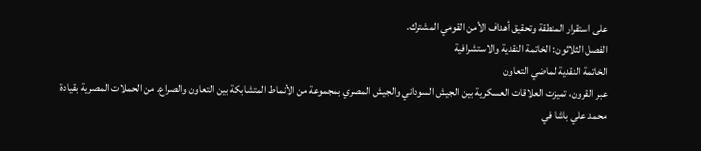على استقرار المنطقة وتحقيق أهداف الأمن القومي المشترك.
الفصل الثلاثون: الخاتمة النقدية والاستشرافية
الخاتمة النقدية لماضي التعاون
عبر القرون، تميزت العلاقات العسكرية بين الجيش السوداني والجيش المصري بمجموعة من الأنماط المتشابكة بين التعاون والصراع. من الحملات المصرية بقيادة محمد علي باشا في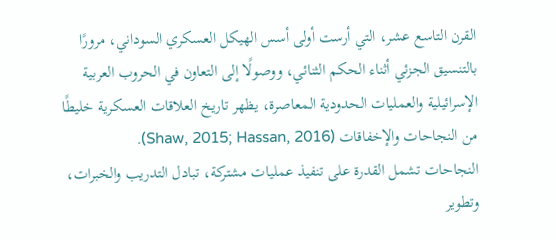القرن التاسع عشر، التي أرست أولى أسس الهيكل العسكري السوداني، مرورًا بالتنسيق الجزئي أثناء الحكم الثنائي، ووصولًا إلى التعاون في الحروب العربية الإسرائيلية والعمليات الحدودية المعاصرة، يظهر تاريخ العلاقات العسكرية خليطًا من النجاحات والإخفاقات (Shaw, 2015; Hassan, 2016).
النجاحات تشمل القدرة على تنفيذ عمليات مشتركة، تبادل التدريب والخبرات، وتطوير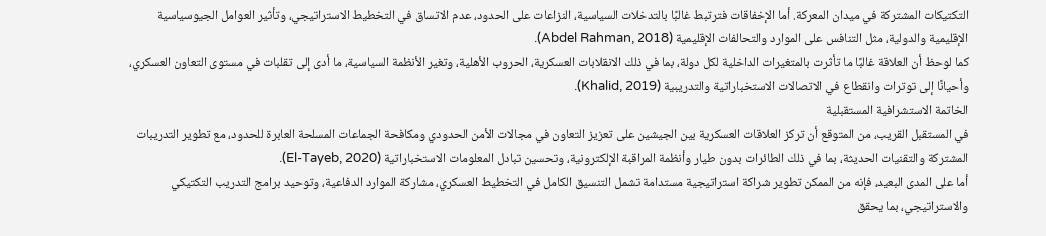التكتيكات المشتركة في ميدان المعركة. أما الإخفاقات فترتبط غالبًا بالتدخلات السياسية، النزاعات على الحدود، عدم الاتساق في التخطيط الاستراتيجي، وتأثير العوامل الجيوسياسية الإقليمية والدولية، مثل التنافس على الموارد والتحالفات الإقليمية (Abdel Rahman, 2018).
كما لوحظ أن العلاقة غالبًا ما تأثرت بالمتغيرات الداخلية لكل دولة، بما في ذلك الانقلابات العسكرية، الحروب الأهلية، وتغير الأنظمة السياسية، ما أدى إلى تقلبات في مستوى التعاون العسكري، وأحيانًا إلى توترات وانقطاع في الاتصالات الاستخباراتية والتدريبية (Khalid, 2019).
الخاتمة الاستشرافية المستقبلية
في المستقبل القريب، من المتوقع أن تركز العلاقات العسكرية بين الجيشين على تعزيز التعاون في مجالات الأمن الحدودي ومكافحة الجماعات المسلحة العابرة للحدود، مع تطوير التدريبات المشتركة والتقنيات الحديثة، بما في ذلك الطائرات بدون طيار وأنظمة المراقبة الإلكترونية، وتحسين تبادل المعلومات الاستخباراتية (El-Tayeb, 2020).
أما على المدى البعيد، فإنه من الممكن تطوير شراكة استراتيجية مستدامة تشمل التنسيق الكامل في التخطيط العسكري، مشاركة الموارد الدفاعية، وتوحيد برامج التدريب التكتيكي والاستراتيجي، بما يحقق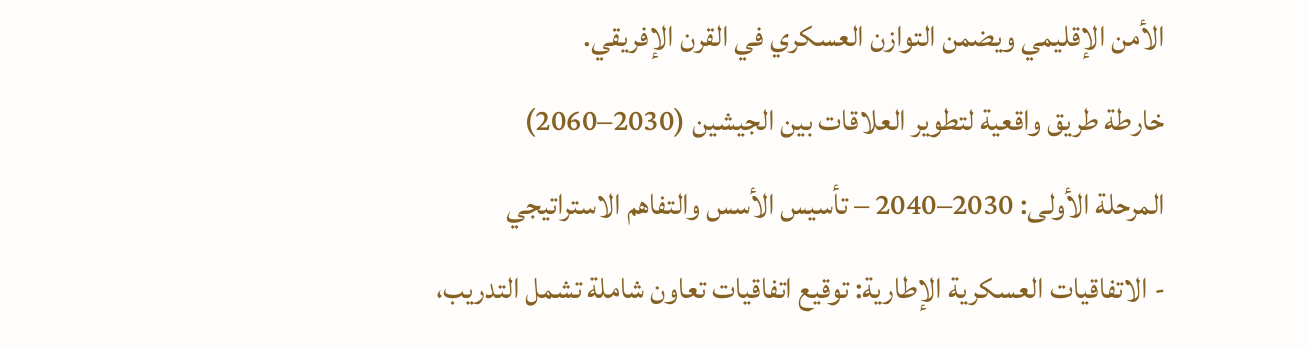الأمن الإقليمي ويضمن التوازن العسكري في القرن الإفريقي.
خارطة طريق واقعية لتطوير العلاقات بين الجيشين (2030–2060)
المرحلة الأولى: 2030–2040 – تأسيس الأسس والتفاهم الاستراتيجي
- الاتفاقيات العسكرية الإطارية: توقيع اتفاقيات تعاون شاملة تشمل التدريب،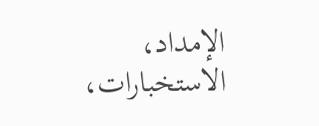الإمداد، الاستخبارات،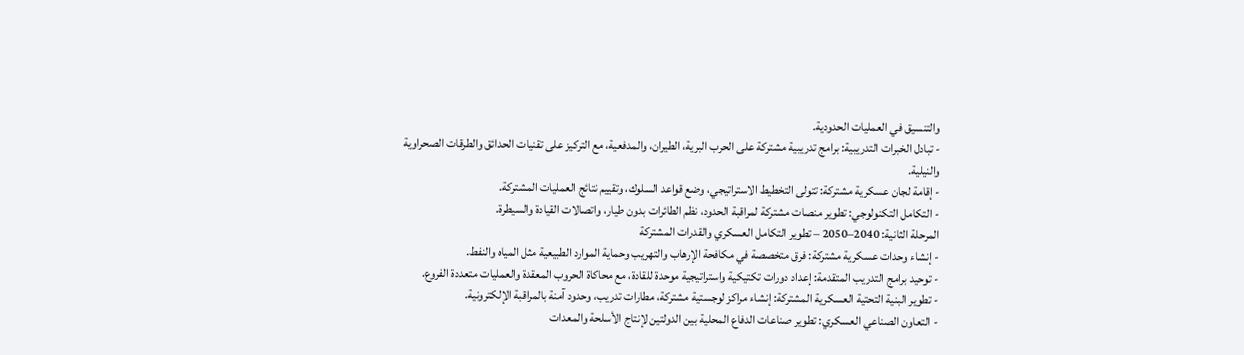والتنسيق في العمليات الحدودية.
- تبادل الخبرات التدريبية: برامج تدريبية مشتركة على الحرب البرية، الطيران، والمدفعية، مع التركيز على تقنيات الحدائق والطرقات الصحراوية والنيلية.
- إقامة لجان عسكرية مشتركة: تتولى التخطيط الاستراتيجي، وضع قواعد السلوك، وتقييم نتائج العمليات المشتركة.
- التكامل التكنولوجي: تطوير منصات مشتركة لمراقبة الحدود، نظم الطائرات بدون طيار، واتصالات القيادة والسيطرة.
المرحلة الثانية: 2040–2050 – تطوير التكامل العسكري والقدرات المشتركة
- إنشاء وحدات عسكرية مشتركة: فرق متخصصة في مكافحة الإرهاب والتهريب وحماية الموارد الطبيعية مثل المياه والنفط.
- توحيد برامج التدريب المتقدمة: إعداد دورات تكتيكية واستراتيجية موحدة للقادة، مع محاكاة الحروب المعقدة والعمليات متعددة الفروع.
- تطوير البنية التحتية العسكرية المشتركة: إنشاء مراكز لوجستية مشتركة، مطارات تدريب، وحدود آمنة بالمراقبة الإلكترونية.
- التعاون الصناعي العسكري: تطوير صناعات الدفاع المحلية بين الدولتين لإنتاج الأسلحة والمعدات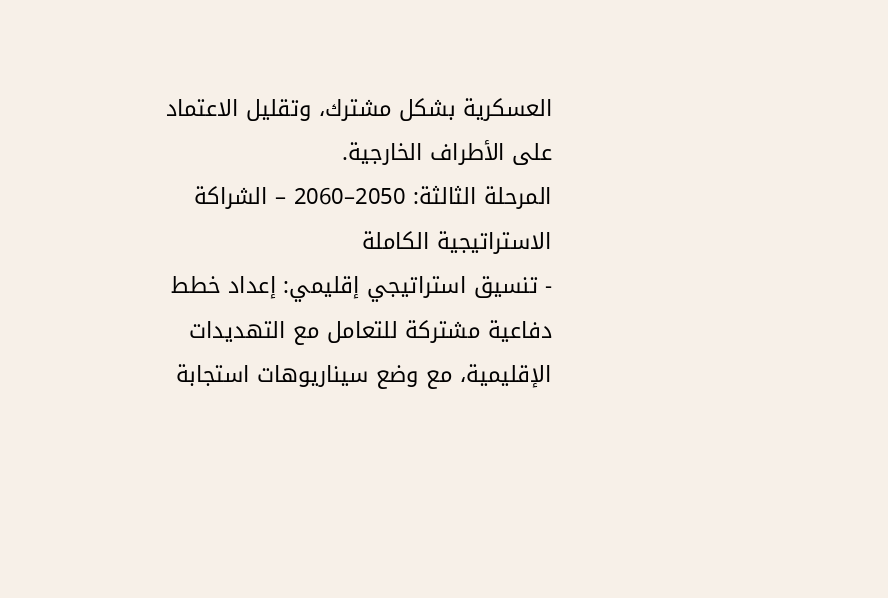العسكرية بشكل مشترك، وتقليل الاعتماد على الأطراف الخارجية.
المرحلة الثالثة: 2050–2060 – الشراكة الاستراتيجية الكاملة
- تنسيق استراتيجي إقليمي: إعداد خطط دفاعية مشتركة للتعامل مع التهديدات الإقليمية، مع وضع سيناريوهات استجابة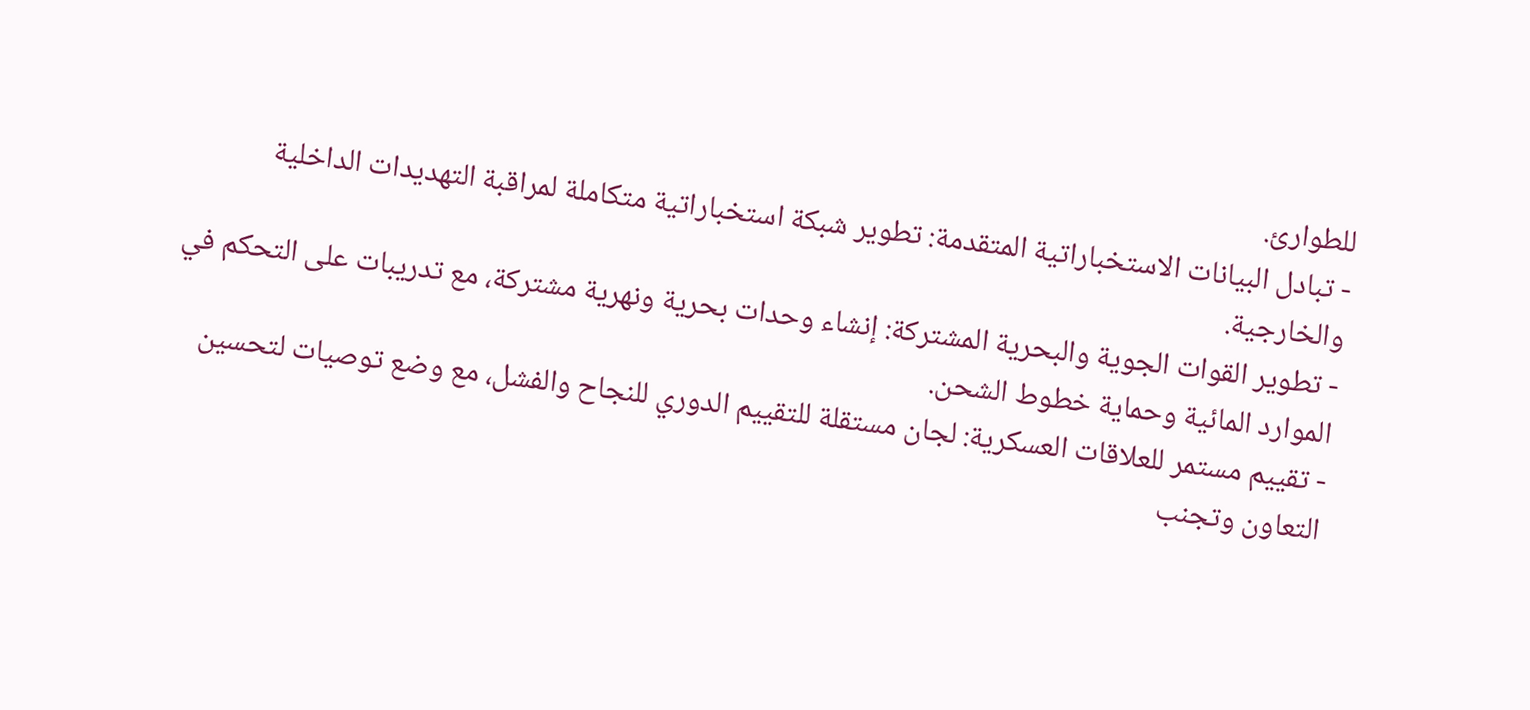للطوارئ.
- تبادل البيانات الاستخباراتية المتقدمة: تطوير شبكة استخباراتية متكاملة لمراقبة التهديدات الداخلية والخارجية.
- تطوير القوات الجوية والبحرية المشتركة: إنشاء وحدات بحرية ونهرية مشتركة، مع تدريبات على التحكم في الموارد المائية وحماية خطوط الشحن.
- تقييم مستمر للعلاقات العسكرية: لجان مستقلة للتقييم الدوري للنجاح والفشل، مع وضع توصيات لتحسين التعاون وتجنب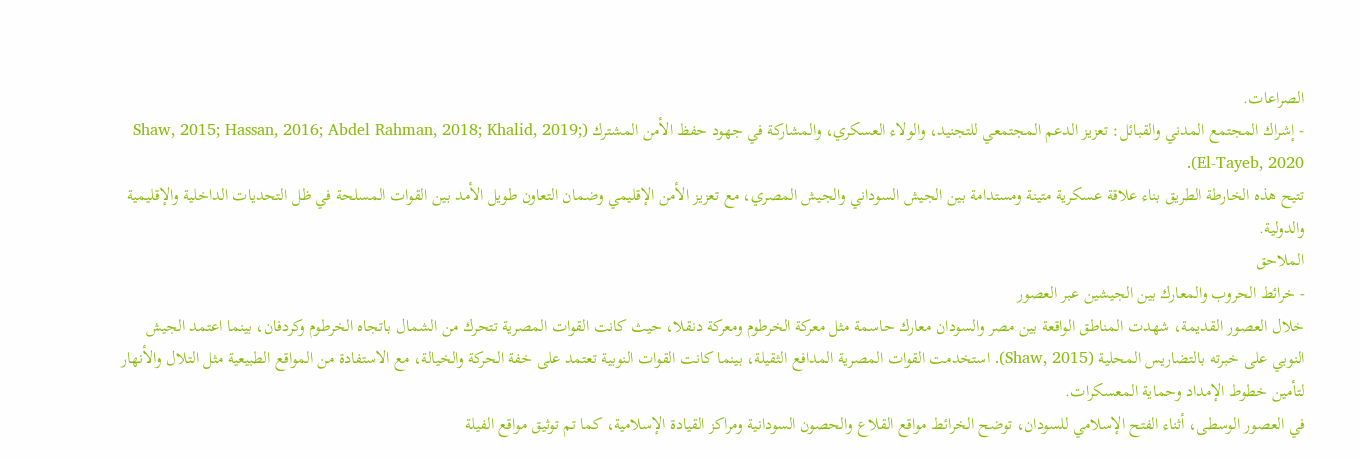الصراعات.
- إشراك المجتمع المدني والقبائل: تعزيز الدعم المجتمعي للتجنيد، والولاء العسكري، والمشاركة في جهود حفظ الأمن المشترك (Shaw, 2015; Hassan, 2016; Abdel Rahman, 2018; Khalid, 2019; El-Tayeb, 2020).
تتيح هذه الخارطة الطريق بناء علاقة عسكرية متينة ومستدامة بين الجيش السوداني والجيش المصري، مع تعزيز الأمن الإقليمي وضمان التعاون طويل الأمد بين القوات المسلحة في ظل التحديات الداخلية والإقليمية والدولية.
الملاحق
- خرائط الحروب والمعارك بين الجيشين عبر العصور
خلال العصور القديمة، شهدت المناطق الواقعة بين مصر والسودان معارك حاسمة مثل معركة الخرطوم ومعركة دنقلا، حيث كانت القوات المصرية تتحرك من الشمال باتجاه الخرطوم وكردفان، بينما اعتمد الجيش النوبي على خبرته بالتضاريس المحلية (Shaw, 2015). استخدمت القوات المصرية المدافع الثقيلة، بينما كانت القوات النوبية تعتمد على خفة الحركة والخيالة، مع الاستفادة من المواقع الطبيعية مثل التلال والأنهار لتأمين خطوط الإمداد وحماية المعسكرات.
في العصور الوسطى، أثناء الفتح الإسلامي للسودان، توضح الخرائط مواقع القلاع والحصون السودانية ومراكز القيادة الإسلامية، كما تم توثيق مواقع الفيلة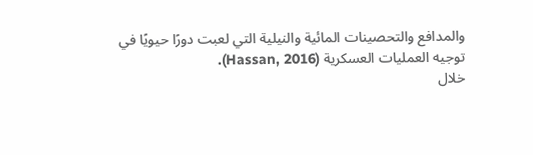والمدافع والتحصينات المائية والنيلية التي لعبت دورًا حيويًا في توجيه العمليات العسكرية (Hassan, 2016).
خلال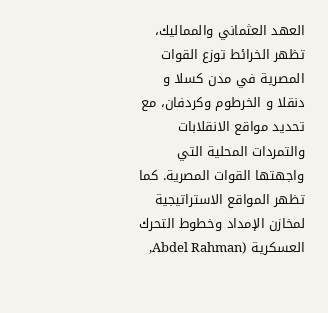العهد العثماني والمماليك، تظهر الخرائط توزع القوات المصرية في مدن كسلا و دنقلا و الخرطوم وكردفان، مع تحديد مواقع الانقلابات والتمردات المحلية التي واجهتها القوات المصرية. كما تظهر المواقع الاستراتيجية لمخازن الإمداد وخطوط التحرك العسكرية (Abdel Rahman,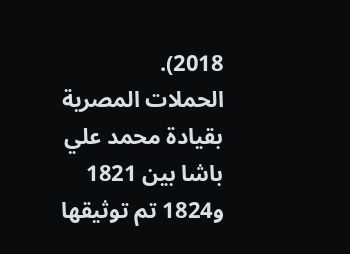2018).
الحملات المصرية بقيادة محمد علي باشا بين 1821 و1824 تم توثيقها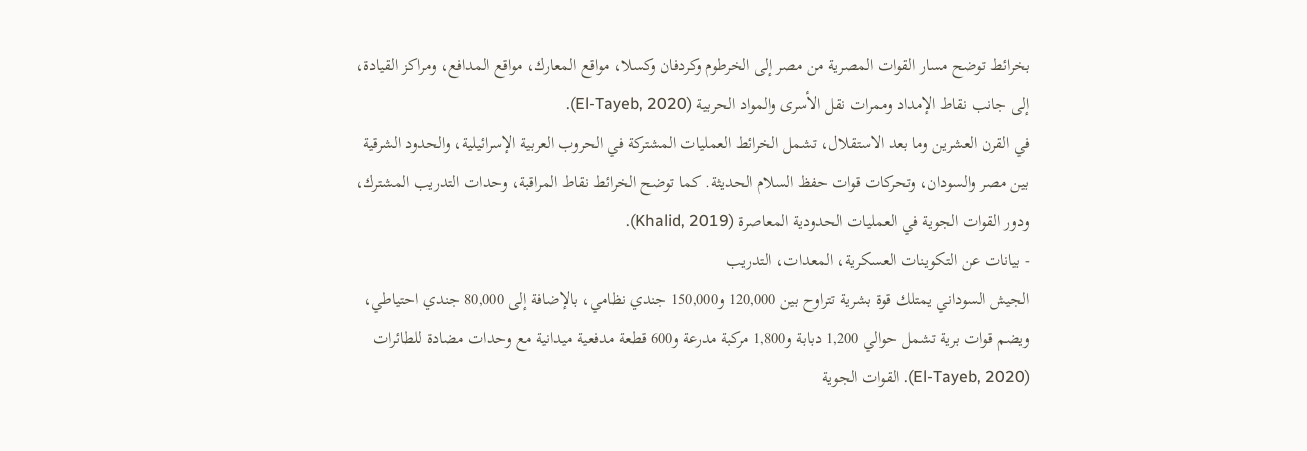بخرائط توضح مسار القوات المصرية من مصر إلى الخرطوم وكردفان وكسلا، مواقع المعارك، مواقع المدافع، ومراكز القيادة، إلى جانب نقاط الإمداد وممرات نقل الأسرى والمواد الحربية (El-Tayeb, 2020).
في القرن العشرين وما بعد الاستقلال، تشمل الخرائط العمليات المشتركة في الحروب العربية الإسرائيلية، والحدود الشرقية بين مصر والسودان، وتحركات قوات حفظ السلام الحديثة. كما توضح الخرائط نقاط المراقبة، وحدات التدريب المشترك، ودور القوات الجوية في العمليات الحدودية المعاصرة (Khalid, 2019).
- بيانات عن التكوينات العسكرية، المعدات، التدريب
الجيش السوداني يمتلك قوة بشرية تتراوح بين 120,000 و150,000 جندي نظامي، بالإضافة إلى 80,000 جندي احتياطي، ويضم قوات برية تشمل حوالي 1,200 دبابة و1,800 مركبة مدرعة و600 قطعة مدفعية ميدانية مع وحدات مضادة للطائرات (El-Tayeb, 2020). القوات الجوية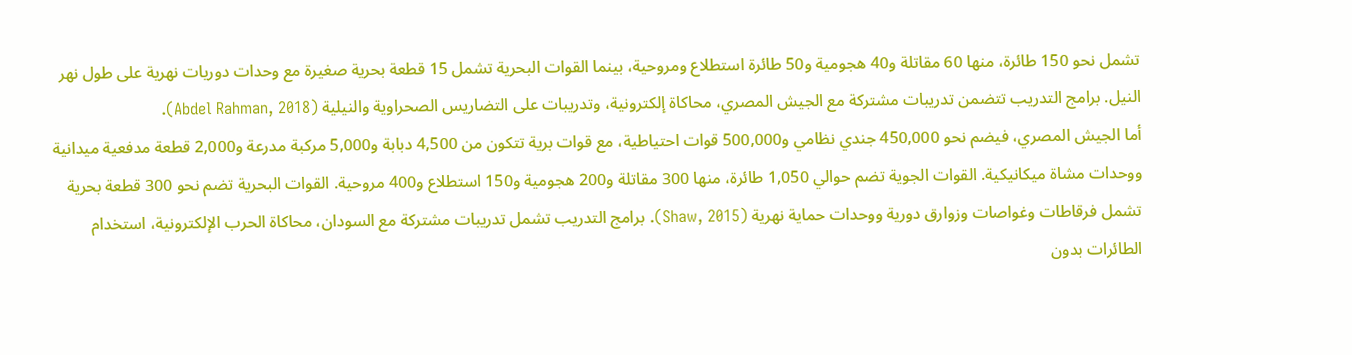تشمل نحو 150 طائرة، منها 60 مقاتلة و40 هجومية و50 طائرة استطلاع ومروحية، بينما القوات البحرية تشمل 15 قطعة بحرية صغيرة مع وحدات دوريات نهرية على طول نهر النيل. برامج التدريب تتضمن تدريبات مشتركة مع الجيش المصري، محاكاة إلكترونية، وتدريبات على التضاريس الصحراوية والنيلية (Abdel Rahman, 2018).
أما الجيش المصري، فيضم نحو 450,000 جندي نظامي و500,000 قوات احتياطية، مع قوات برية تتكون من 4,500 دبابة و5,000 مركبة مدرعة و2,000 قطعة مدفعية ميدانية ووحدات مشاة ميكانيكية. القوات الجوية تضم حوالي 1,050 طائرة، منها 300 مقاتلة و200 هجومية و150 استطلاع و400 مروحية. القوات البحرية تضم نحو 300 قطعة بحرية تشمل فرقاطات وغواصات وزوارق دورية ووحدات حماية نهرية (Shaw, 2015). برامج التدريب تشمل تدريبات مشتركة مع السودان، محاكاة الحرب الإلكترونية، استخدام الطائرات بدون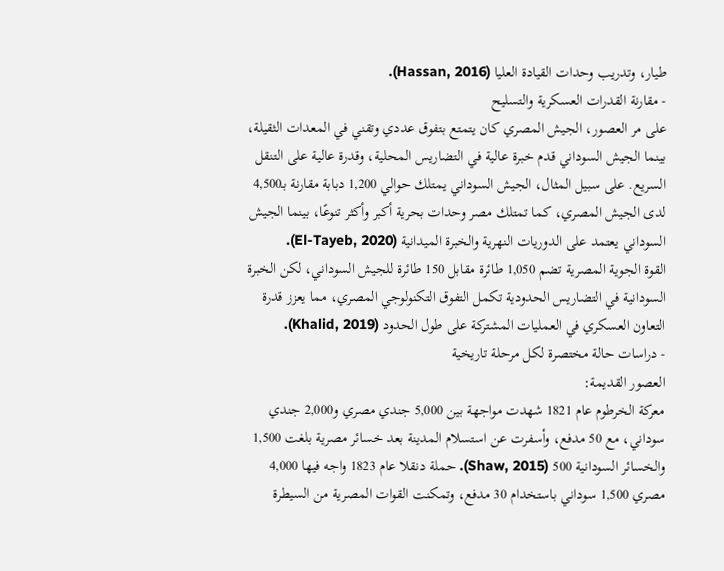طيار، وتدريب وحدات القيادة العليا (Hassan, 2016).
- مقارنة القدرات العسكرية والتسليح
على مر العصور، الجيش المصري كان يتمتع بتفوق عددي وتقني في المعدات الثقيلة، بينما الجيش السوداني قدم خبرة عالية في التضاريس المحلية، وقدرة عالية على التنقل السريع. على سبيل المثال، الجيش السوداني يمتلك حوالي 1,200 دبابة مقارنة بـ4,500 لدى الجيش المصري، كما تمتلك مصر وحدات بحرية أكبر وأكثر تنوعًا، بينما الجيش السوداني يعتمد على الدوريات النهرية والخبرة الميدانية (El-Tayeb, 2020).
القوة الجوية المصرية تضم 1,050 طائرة مقابل 150 طائرة للجيش السوداني، لكن الخبرة السودانية في التضاريس الحدودية تكمل التفوق التكنولوجي المصري، مما يعزز قدرة التعاون العسكري في العمليات المشتركة على طول الحدود (Khalid, 2019).
- دراسات حالة مختصرة لكل مرحلة تاريخية
العصور القديمة:
معركة الخرطوم عام 1821 شهدت مواجهة بين 5,000 جندي مصري و2,000 جندي سوداني، مع 50 مدفع، وأسفرت عن استسلام المدينة بعد خسائر مصرية بلغت 1,500 والخسائر السودانية 500 (Shaw, 2015). حملة دنقلا عام 1823 واجه فيها 4,000 مصري 1,500 سوداني باستخدام 30 مدفع، وتمكنت القوات المصرية من السيطرة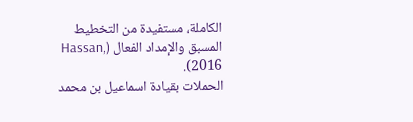الكاملة، مستفيدة من التخطيط المسبق والإمداد الفعال (Hassan, 2016).
الحملات بقيادة اسماعيل بن محمد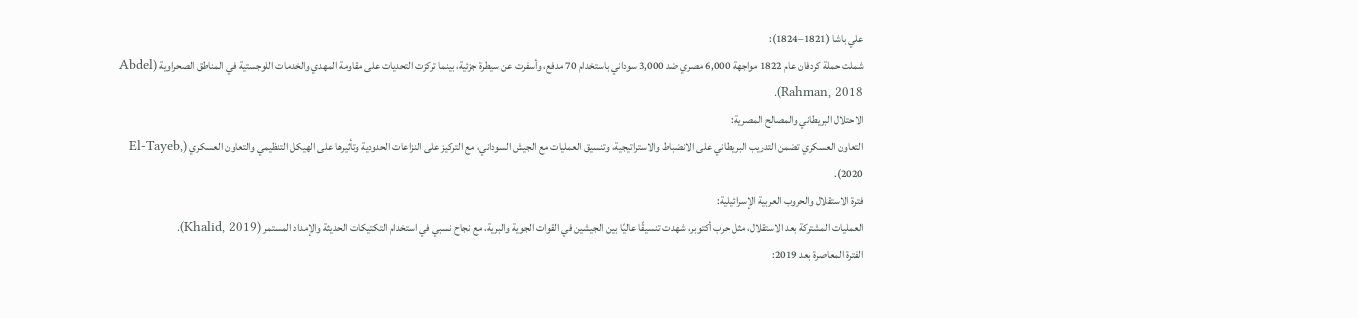علي باشا (1821–1824):
شملت حملة كردفان عام 1822 مواجهة 6,000 مصري ضد 3,000 سوداني باستخدام 70 مدفع، وأسفرت عن سيطرة جزئية، بينما تركزت التحديات على مقاومة المهدي والخدمات اللوجستية في المناطق الصحراوية (Abdel Rahman, 2018).
الاحتلال البريطاني والمصالح المصرية:
التعاون العسكري تضمن التدريب البريطاني على الانضباط والاستراتيجية، وتنسيق العمليات مع الجيش السوداني، مع التركيز على النزاعات الحدودية وتأثيرها على الهيكل التنظيمي والتعاون العسكري (El-Tayeb, 2020).
فترة الاستقلال والحروب العربية الإسرائيلية:
العمليات المشتركة بعد الاستقلال، مثل حرب أكتوبر، شهدت تنسيقًا عاليًا بين الجيشين في القوات الجوية والبرية، مع نجاح نسبي في استخدام التكتيكات الحديثة والإمداد المستمر (Khalid, 2019).
الفترة المعاصرة بعد 2019: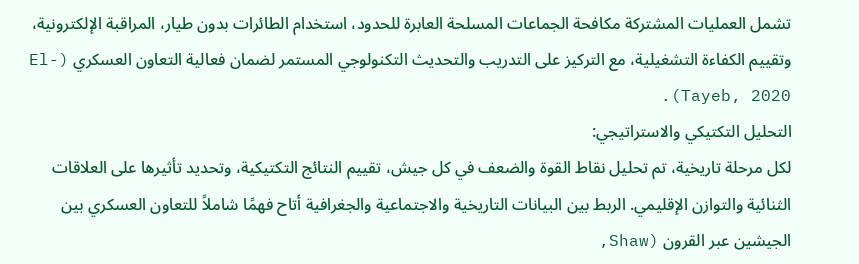تشمل العمليات المشتركة مكافحة الجماعات المسلحة العابرة للحدود، استخدام الطائرات بدون طيار، المراقبة الإلكترونية، وتقييم الكفاءة التشغيلية، مع التركيز على التدريب والتحديث التكنولوجي المستمر لضمان فعالية التعاون العسكري (El-Tayeb, 2020).
التحليل التكتيكي والاستراتيجي:
لكل مرحلة تاريخية، تم تحليل نقاط القوة والضعف في كل جيش، تقييم النتائج التكتيكية، وتحديد تأثيرها على العلاقات الثنائية والتوازن الإقليمي. الربط بين البيانات التاريخية والاجتماعية والجغرافية أتاح فهمًا شاملاً للتعاون العسكري بين الجيشين عبر القرون (Shaw,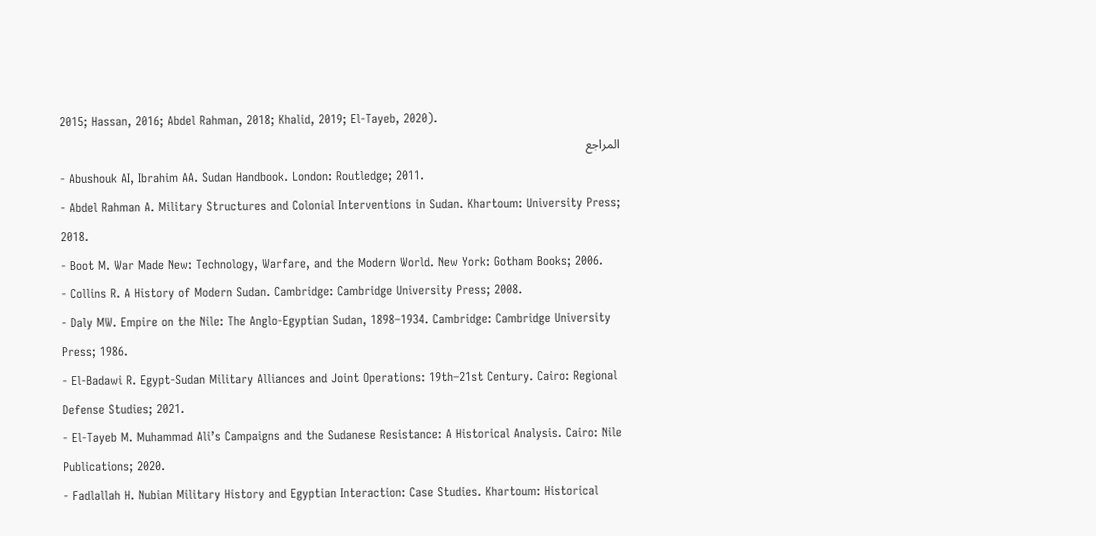2015; Hassan, 2016; Abdel Rahman, 2018; Khalid, 2019; El-Tayeb, 2020).
المراجع
- Abushouk AI, Ibrahim AA. Sudan Handbook. London: Routledge; 2011.
- Abdel Rahman A. Military Structures and Colonial Interventions in Sudan. Khartoum: University Press; 2018.
- Boot M. War Made New: Technology, Warfare, and the Modern World. New York: Gotham Books; 2006.
- Collins R. A History of Modern Sudan. Cambridge: Cambridge University Press; 2008.
- Daly MW. Empire on the Nile: The Anglo-Egyptian Sudan, 1898–1934. Cambridge: Cambridge University Press; 1986.
- El-Badawi R. Egypt-Sudan Military Alliances and Joint Operations: 19th–21st Century. Cairo: Regional Defense Studies; 2021.
- El-Tayeb M. Muhammad Ali’s Campaigns and the Sudanese Resistance: A Historical Analysis. Cairo: Nile Publications; 2020.
- Fadlallah H. Nubian Military History and Egyptian Interaction: Case Studies. Khartoum: Historical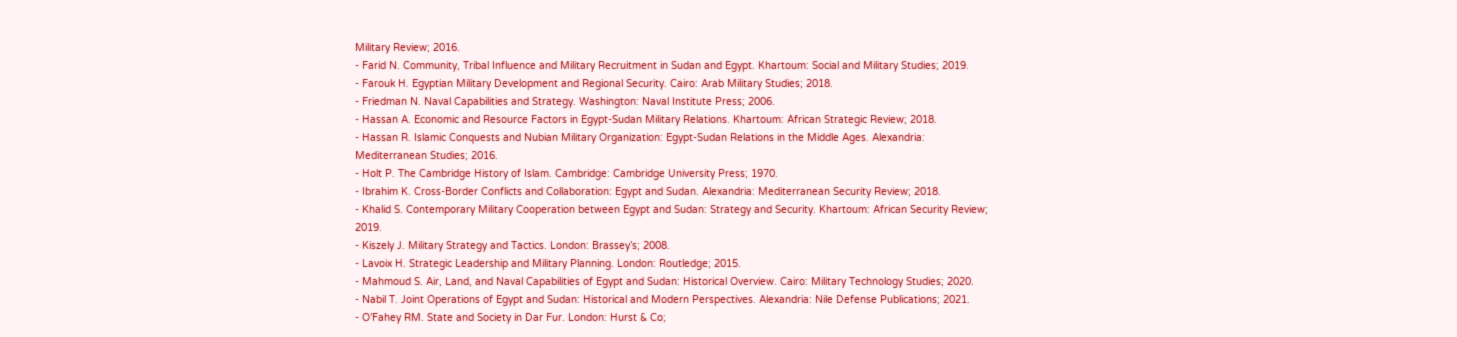Military Review; 2016.
- Farid N. Community, Tribal Influence and Military Recruitment in Sudan and Egypt. Khartoum: Social and Military Studies; 2019.
- Farouk H. Egyptian Military Development and Regional Security. Cairo: Arab Military Studies; 2018.
- Friedman N. Naval Capabilities and Strategy. Washington: Naval Institute Press; 2006.
- Hassan A. Economic and Resource Factors in Egypt-Sudan Military Relations. Khartoum: African Strategic Review; 2018.
- Hassan R. Islamic Conquests and Nubian Military Organization: Egypt-Sudan Relations in the Middle Ages. Alexandria: Mediterranean Studies; 2016.
- Holt P. The Cambridge History of Islam. Cambridge: Cambridge University Press; 1970.
- Ibrahim K. Cross-Border Conflicts and Collaboration: Egypt and Sudan. Alexandria: Mediterranean Security Review; 2018.
- Khalid S. Contemporary Military Cooperation between Egypt and Sudan: Strategy and Security. Khartoum: African Security Review; 2019.
- Kiszely J. Military Strategy and Tactics. London: Brassey’s; 2008.
- Lavoix H. Strategic Leadership and Military Planning. London: Routledge; 2015.
- Mahmoud S. Air, Land, and Naval Capabilities of Egypt and Sudan: Historical Overview. Cairo: Military Technology Studies; 2020.
- Nabil T. Joint Operations of Egypt and Sudan: Historical and Modern Perspectives. Alexandria: Nile Defense Publications; 2021.
- O’Fahey RM. State and Society in Dar Fur. London: Hurst & Co;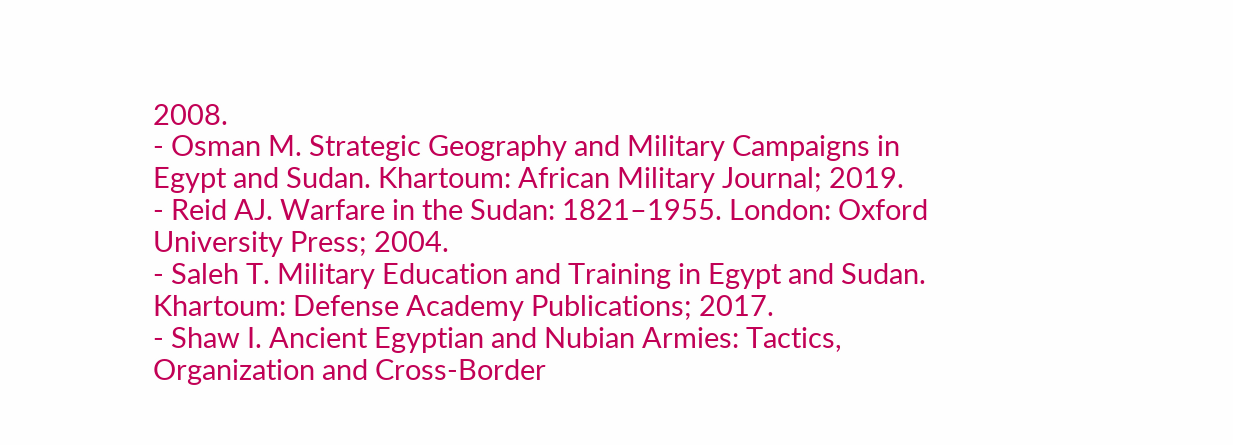2008.
- Osman M. Strategic Geography and Military Campaigns in Egypt and Sudan. Khartoum: African Military Journal; 2019.
- Reid AJ. Warfare in the Sudan: 1821–1955. London: Oxford University Press; 2004.
- Saleh T. Military Education and Training in Egypt and Sudan. Khartoum: Defense Academy Publications; 2017.
- Shaw I. Ancient Egyptian and Nubian Armies: Tactics, Organization and Cross-Border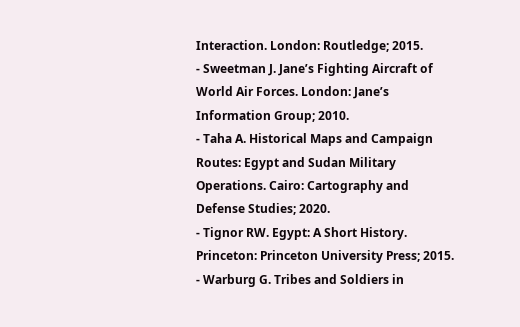Interaction. London: Routledge; 2015.
- Sweetman J. Jane’s Fighting Aircraft of World Air Forces. London: Jane’s Information Group; 2010.
- Taha A. Historical Maps and Campaign Routes: Egypt and Sudan Military Operations. Cairo: Cartography and Defense Studies; 2020.
- Tignor RW. Egypt: A Short History. Princeton: Princeton University Press; 2015.
- Warburg G. Tribes and Soldiers in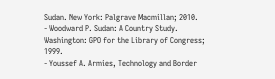Sudan. New York: Palgrave Macmillan; 2010.
- Woodward P. Sudan: A Country Study. Washington: GPO for the Library of Congress; 1999.
- Youssef A. Armies, Technology and Border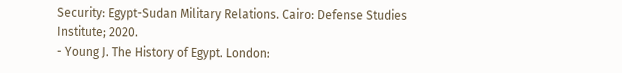Security: Egypt-Sudan Military Relations. Cairo: Defense Studies Institute; 2020.
- Young J. The History of Egypt. London: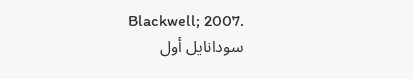Blackwell; 2007.
سودانايل أول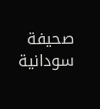صحيفة سودانية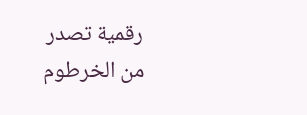رقمية تصدر من الخرطوم